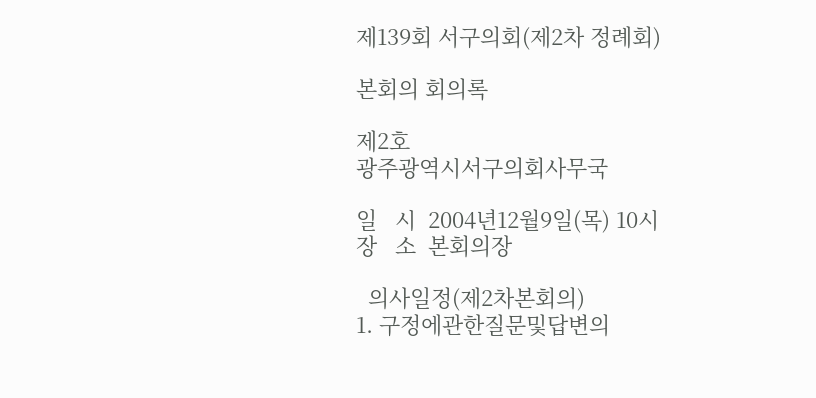제139회 서구의회(제2차 정례회)

본회의 회의록

제2호
광주광역시서구의회사무국

일   시  2004년12월9일(목) 10시
장   소  본회의장

  의사일정(제2차본회의)
1. 구정에관한질문및답변의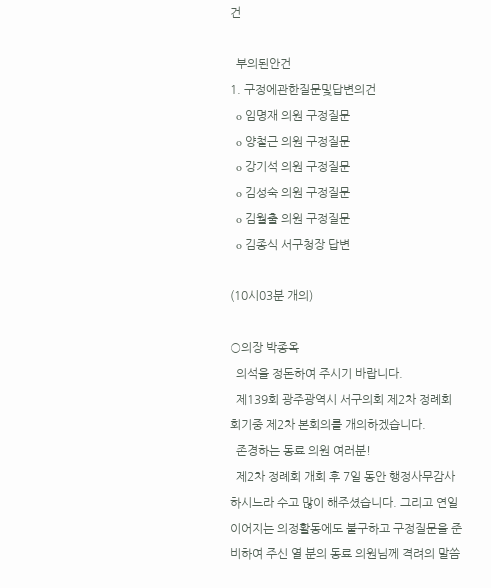건

  부의된안건
1. 구정에관한질문및답변의건
  o 임명재 의원 구정질문
  o 양철근 의원 구정질문
  o 강기석 의원 구정질문
  o 김성숙 의원 구정질문
  o 김월출 의원 구정질문
  o 김종식 서구청장 답변

(10시03분 개의)

○의장 박종옥
  의석을 정돈하여 주시기 바랍니다.
  제139회 광주광역시 서구의회 제2차 정례회 회기중 제2차 본회의를 개의하겠습니다.
  존경하는 동료 의원 여러분!
  제2차 정례회 개회 후 7일 동안 행정사무감사 하시느라 수고 많이 해주셨습니다. 그리고 연일 이어지는 의정활동에도 불구하고 구정질문을 준비하여 주신 열 분의 동료 의원님께 격려의 말씀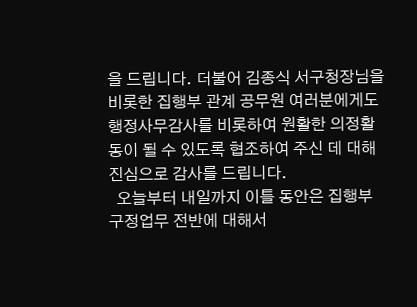을 드립니다. 더불어 김종식 서구청장님을 비롯한 집행부 관계 공무원 여러분에게도 행정사무감사를 비롯하여 원활한 의정활동이 될 수 있도록 협조하여 주신 데 대해 진심으로 감사를 드립니다.
  오늘부터 내일까지 이틀 동안은 집행부 구정업무 전반에 대해서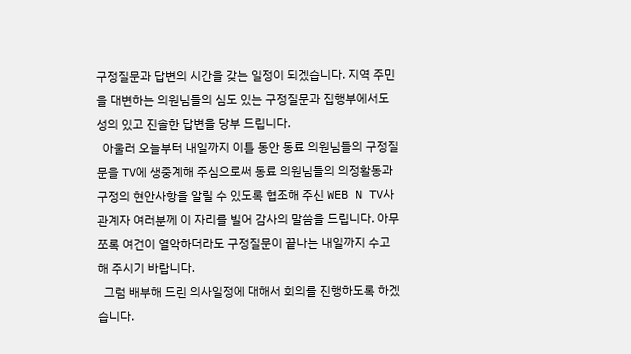구정질문과 답변의 시간을 갖는 일정이 되겠습니다. 지역 주민을 대변하는 의원님들의 심도 있는 구정질문과 집행부에서도 성의 있고 진솔한 답변을 당부 드립니다.
  아울러 오늘부터 내일까지 이틀 동안 동료 의원님들의 구정질문을 TV에 생중계해 주심으로써 동료 의원님들의 의정활동과 구정의 현안사항을 알릴 수 있도록 협조해 주신 WEB N TV사 관계자 여러분께 이 자리를 빌어 감사의 말씀을 드립니다. 아무쪼록 여건이 열악하더라도 구정질문이 끝나는 내일까지 수고해 주시기 바랍니다.
  그럼 배부해 드린 의사일정에 대해서 회의를 진행하도록 하겠습니다.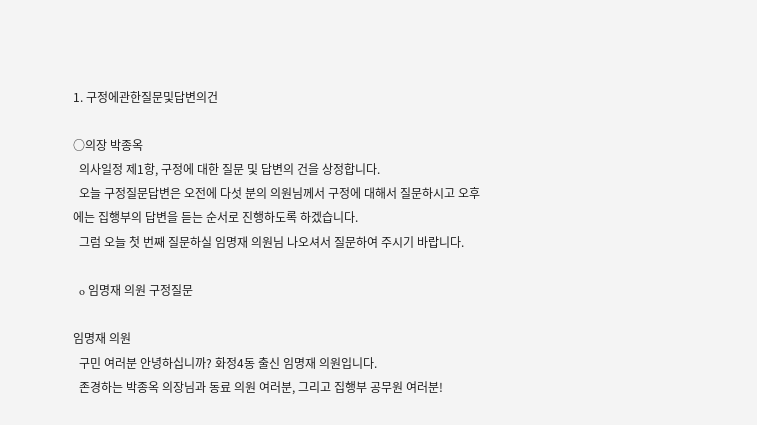1. 구정에관한질문및답변의건

○의장 박종옥
  의사일정 제1항, 구정에 대한 질문 및 답변의 건을 상정합니다.
  오늘 구정질문답변은 오전에 다섯 분의 의원님께서 구정에 대해서 질문하시고 오후에는 집행부의 답변을 듣는 순서로 진행하도록 하겠습니다.
  그럼 오늘 첫 번째 질문하실 임명재 의원님 나오셔서 질문하여 주시기 바랍니다.

  o 임명재 의원 구정질문

임명재 의원
  구민 여러분 안녕하십니까? 화정4동 출신 임명재 의원입니다.
  존경하는 박종옥 의장님과 동료 의원 여러분, 그리고 집행부 공무원 여러분!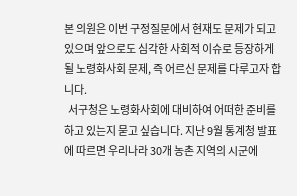본 의원은 이번 구정질문에서 현재도 문제가 되고 있으며 앞으로도 심각한 사회적 이슈로 등장하게 될 노령화사회 문제, 즉 어르신 문제를 다루고자 합니다.
  서구청은 노령화사회에 대비하여 어떠한 준비를 하고 있는지 묻고 싶습니다. 지난 9월 통계청 발표에 따르면 우리나라 30개 농촌 지역의 시군에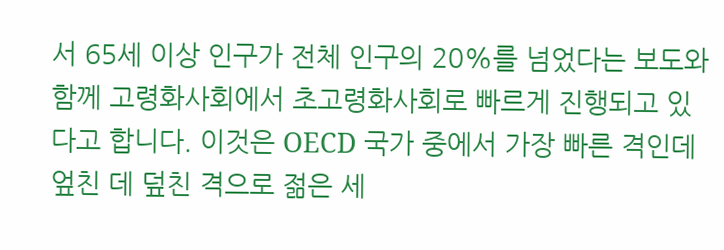서 65세 이상 인구가 전체 인구의 20%를 넘었다는 보도와 함께 고령화사회에서 초고령화사회로 빠르게 진행되고 있다고 합니다. 이것은 OECD 국가 중에서 가장 빠른 격인데 엎친 데 덮친 격으로 젊은 세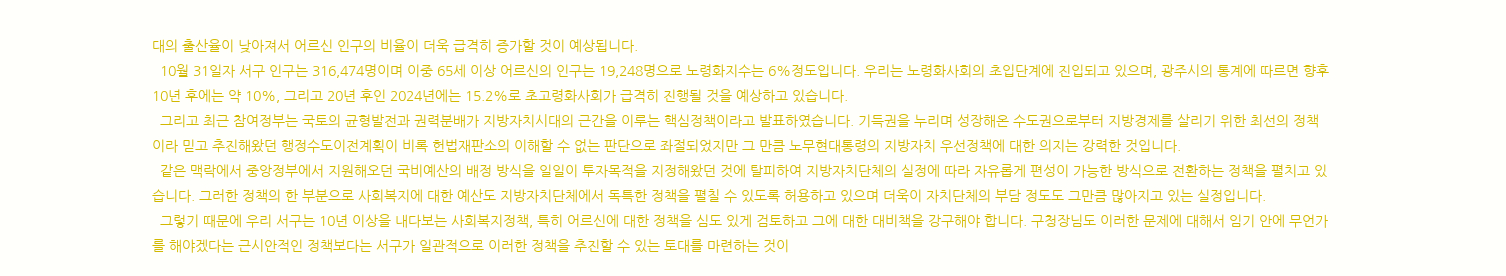대의 출산율이 낮아져서 어르신 인구의 비율이 더욱 급격히 증가할 것이 예상됩니다.
  10월 31일자 서구 인구는 316,474명이며 이중 65세 이상 어르신의 인구는 19,248명으로 노령화지수는 6%정도입니다. 우리는 노령화사회의 초입단계에 진입되고 있으며, 광주시의 통계에 따르면 향후 10년 후에는 약 10%, 그리고 20년 후인 2024년에는 15.2%로 초고령화사회가 급격히 진행될 것을 예상하고 있습니다.
  그리고 최근 참여정부는 국토의 균형발전과 권력분배가 지방자치시대의 근간을 이루는 핵심정책이라고 발표하였습니다. 기득권을 누리며 성장해온 수도권으로부터 지방경제를 살리기 위한 최선의 정책이라 믿고 추진해왔던 행정수도이전계획이 비록 헌법재판소의 이해할 수 없는 판단으로 좌절되었지만 그 만큼 노무현대통령의 지방자치 우선정책에 대한 의지는 강력한 것입니다.
  같은 맥락에서 중앙정부에서 지원해오던 국비예산의 배정 방식을 일일이 투자목적을 지정해왔던 것에 탈피하여 지방자치단체의 실정에 따라 자유롭게 편성이 가능한 방식으로 전환하는 정책을 펼치고 있습니다. 그러한 정책의 한 부분으로 사회복지에 대한 예산도 지방자치단체에서 독특한 정책을 펼칠 수 있도록 허용하고 있으며 더욱이 자치단체의 부담 정도도 그만큼 많아지고 있는 실정입니다.
  그렇기 때문에 우리 서구는 10년 이상을 내다보는 사회복지정책, 특히 어르신에 대한 정책을 심도 있게 검토하고 그에 대한 대비책을 강구해야 합니다. 구청장님도 이러한 문제에 대해서 임기 안에 무언가를 해야겠다는 근시안적인 정책보다는 서구가 일관적으로 이러한 정책을 추진할 수 있는 토대를 마련하는 것이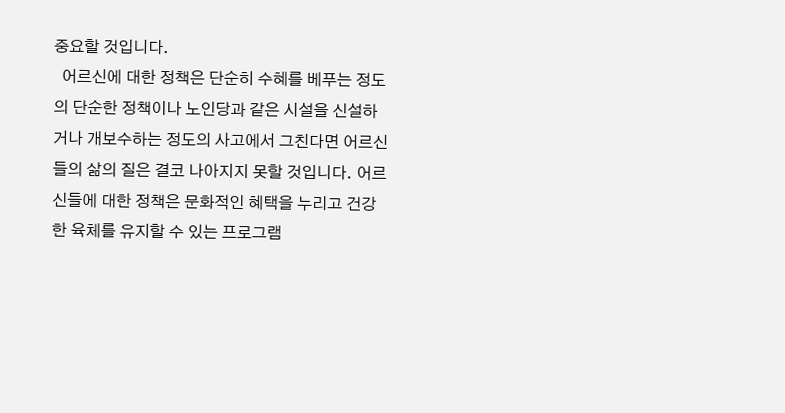중요할 것입니다.
  어르신에 대한 정책은 단순히 수혜를 베푸는 정도의 단순한 정책이나 노인당과 같은 시설을 신설하거나 개보수하는 정도의 사고에서 그친다면 어르신들의 삶의 질은 결코 나아지지 못할 것입니다. 어르신들에 대한 정책은 문화적인 혜택을 누리고 건강한 육체를 유지할 수 있는 프로그램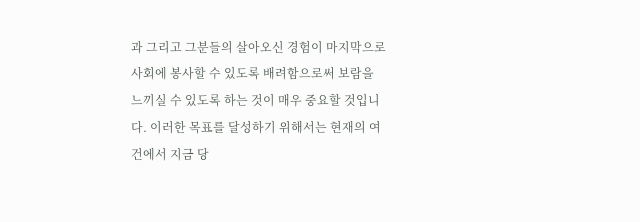과 그리고 그분들의 살아오신 경험이 마지막으로 사회에 봉사할 수 있도록 배려함으로써 보람을 느끼실 수 있도록 하는 것이 매우 중요할 것입니다. 이러한 목표를 달성하기 위해서는 현재의 여건에서 지금 당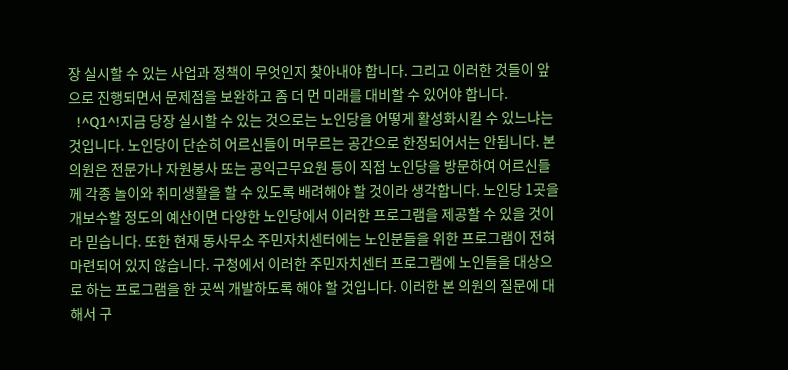장 실시할 수 있는 사업과 정책이 무엇인지 찾아내야 합니다. 그리고 이러한 것들이 앞으로 진행되면서 문제점을 보완하고 좀 더 먼 미래를 대비할 수 있어야 합니다.
  !^Q1^!지금 당장 실시할 수 있는 것으로는 노인당을 어떻게 활성화시킬 수 있느냐는 것입니다. 노인당이 단순히 어르신들이 머무르는 공간으로 한정되어서는 안됩니다. 본 의원은 전문가나 자원봉사 또는 공익근무요원 등이 직접 노인당을 방문하여 어르신들께 각종 놀이와 취미생활을 할 수 있도록 배려해야 할 것이라 생각합니다. 노인당 1곳을 개보수할 정도의 예산이면 다양한 노인당에서 이러한 프로그램을 제공할 수 있을 것이라 믿습니다. 또한 현재 동사무소 주민자치센터에는 노인분들을 위한 프로그램이 전혀 마련되어 있지 않습니다. 구청에서 이러한 주민자치센터 프로그램에 노인들을 대상으로 하는 프로그램을 한 곳씩 개발하도록 해야 할 것입니다. 이러한 본 의원의 질문에 대해서 구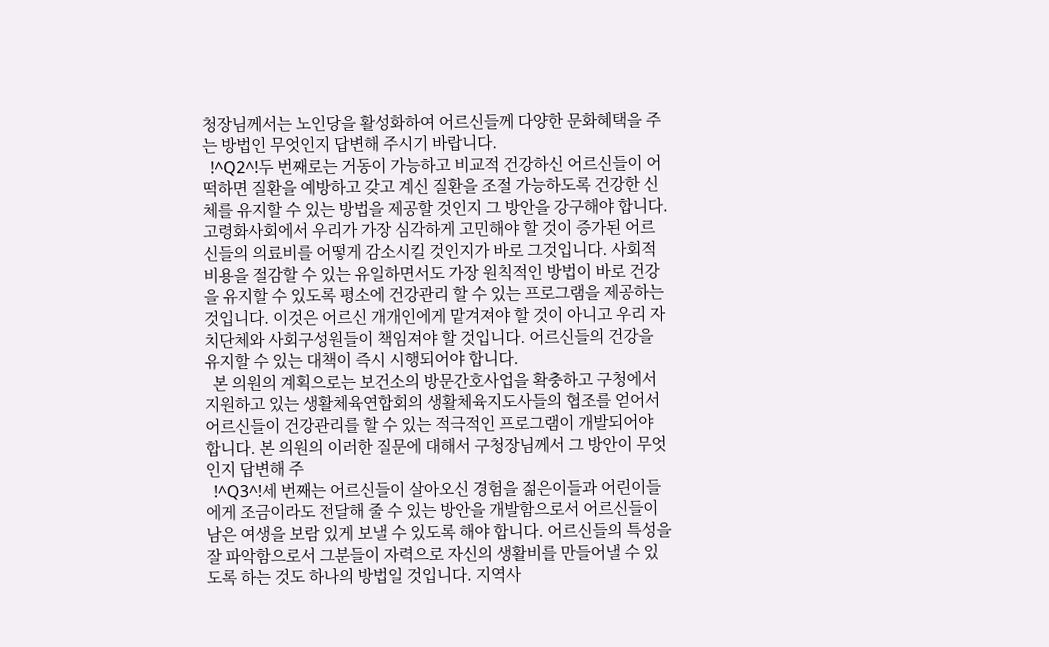청장님께서는 노인당을 활성화하여 어르신들께 다양한 문화혜택을 주는 방법인 무엇인지 답변해 주시기 바랍니다.
  !^Q2^!두 번째로는 거동이 가능하고 비교적 건강하신 어르신들이 어떡하면 질환을 예방하고 갖고 계신 질환을 조절 가능하도록 건강한 신체를 유지할 수 있는 방법을 제공할 것인지 그 방안을 강구해야 합니다. 고령화사회에서 우리가 가장 심각하게 고민해야 할 것이 증가된 어르신들의 의료비를 어떻게 감소시킬 것인지가 바로 그것입니다. 사회적 비용을 절감할 수 있는 유일하면서도 가장 원칙적인 방법이 바로 건강을 유지할 수 있도록 평소에 건강관리 할 수 있는 프로그램을 제공하는 것입니다. 이것은 어르신 개개인에게 맡겨져야 할 것이 아니고 우리 자치단체와 사회구성원들이 책임져야 할 것입니다. 어르신들의 건강을 유지할 수 있는 대책이 즉시 시행되어야 합니다.
  본 의원의 계획으로는 보건소의 방문간호사업을 확충하고 구청에서 지원하고 있는 생활체육연합회의 생활체육지도사들의 협조를 얻어서 어르신들이 건강관리를 할 수 있는 적극적인 프로그램이 개발되어야 합니다. 본 의원의 이러한 질문에 대해서 구청장님께서 그 방안이 무엇인지 답변해 주
  !^Q3^!세 번째는 어르신들이 살아오신 경험을 젊은이들과 어린이들에게 조금이라도 전달해 줄 수 있는 방안을 개발함으로서 어르신들이 남은 여생을 보람 있게 보낼 수 있도록 해야 합니다. 어르신들의 특성을 잘 파악함으로서 그분들이 자력으로 자신의 생활비를 만들어낼 수 있도록 하는 것도 하나의 방법일 것입니다. 지역사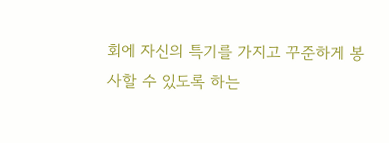회에 자신의 특기를 가지고 꾸준하게 봉사할 수 있도록 하는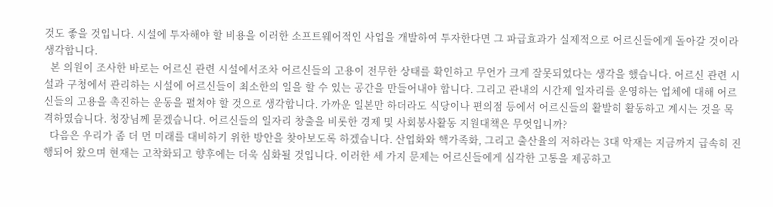것도 좋을 것입니다. 시설에 투자해야 할 비용을 이러한 소프트웨어적인 사업을 개발하여 투자한다면 그 파급효과가 실제적으로 어르신들에게 돌아갈 것이라 생각합니다.
  본 의원이 조사한 바로는 어르신 관련 시설에서조차 어르신들의 고용이 전무한 상태를 확인하고 무언가 크게 잘못되었다는 생각을 했습니다. 어르신 관련 시설과 구청에서 관리하는 시설에 어르신들이 최소한의 일을 할 수 있는 공간을 만들어내야 합니다. 그리고 관내의 시간제 일자리를 운영하는 업체에 대해 어르신들의 고용을 촉진하는 운동을 펼쳐야 할 것으로 생각합니다. 가까운 일본만 하더라도 식당이나 편의점 등에서 어르신들의 활발히 활동하고 계시는 것을 목격하였습니다. 청장님께 묻겠습니다. 어르신들의 일자리 창출을 비롯한 경제 및 사회봉사활동 지원대책은 무엇입니까?
  다음은 우리가 좀 더 먼 미래를 대비하기 위한 방안을 찾아보도록 하겠습니다. 산업화와 핵가족화, 그리고 출산율의 저하라는 3대 악재는 지금까지 급속히 진행되어 왔으며 현재는 고착화되고 향후에는 더욱 심화될 것입니다. 이러한 세 가지 문제는 어르신들에게 심각한 고통을 제공하고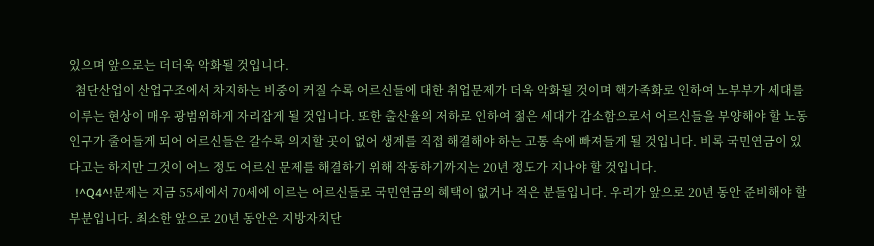있으며 앞으로는 더더욱 악화될 것입니다.
  첨단산업이 산업구조에서 차지하는 비중이 커질 수록 어르신들에 대한 취업문제가 더욱 악화될 것이며 핵가족화로 인하여 노부부가 세대를 이루는 현상이 매우 광범위하게 자리잡게 될 것입니다. 또한 출산율의 저하로 인하여 젊은 세대가 감소함으로서 어르신들을 부양해야 할 노동인구가 줄어들게 되어 어르신들은 갈수록 의지할 곳이 없어 생계를 직접 해결해야 하는 고통 속에 빠져들게 될 것입니다. 비록 국민연금이 있다고는 하지만 그것이 어느 정도 어르신 문제를 해결하기 위해 작동하기까지는 20년 정도가 지나야 할 것입니다.
  !^Q4^!문제는 지금 55세에서 70세에 이르는 어르신들로 국민연금의 혜택이 없거나 적은 분들입니다. 우리가 앞으로 20년 동안 준비해야 할 부분입니다. 최소한 앞으로 20년 동안은 지방자치단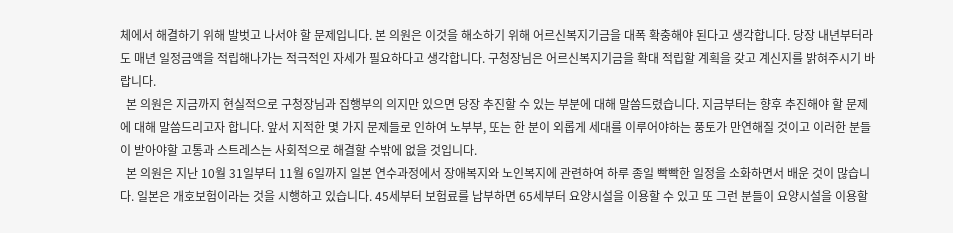체에서 해결하기 위해 발벗고 나서야 할 문제입니다. 본 의원은 이것을 해소하기 위해 어르신복지기금을 대폭 확충해야 된다고 생각합니다. 당장 내년부터라도 매년 일정금액을 적립해나가는 적극적인 자세가 필요하다고 생각합니다. 구청장님은 어르신복지기금을 확대 적립할 계획을 갖고 계신지를 밝혀주시기 바랍니다.
  본 의원은 지금까지 현실적으로 구청장님과 집행부의 의지만 있으면 당장 추진할 수 있는 부분에 대해 말씀드렸습니다. 지금부터는 향후 추진해야 할 문제에 대해 말씀드리고자 합니다. 앞서 지적한 몇 가지 문제들로 인하여 노부부, 또는 한 분이 외롭게 세대를 이루어야하는 풍토가 만연해질 것이고 이러한 분들이 받아야할 고통과 스트레스는 사회적으로 해결할 수밖에 없을 것입니다.
  본 의원은 지난 10월 31일부터 11월 6일까지 일본 연수과정에서 장애복지와 노인복지에 관련하여 하루 종일 빡빡한 일정을 소화하면서 배운 것이 많습니다. 일본은 개호보험이라는 것을 시행하고 있습니다. 45세부터 보험료를 납부하면 65세부터 요양시설을 이용할 수 있고 또 그런 분들이 요양시설을 이용할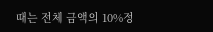때는 전체 금액의 10%정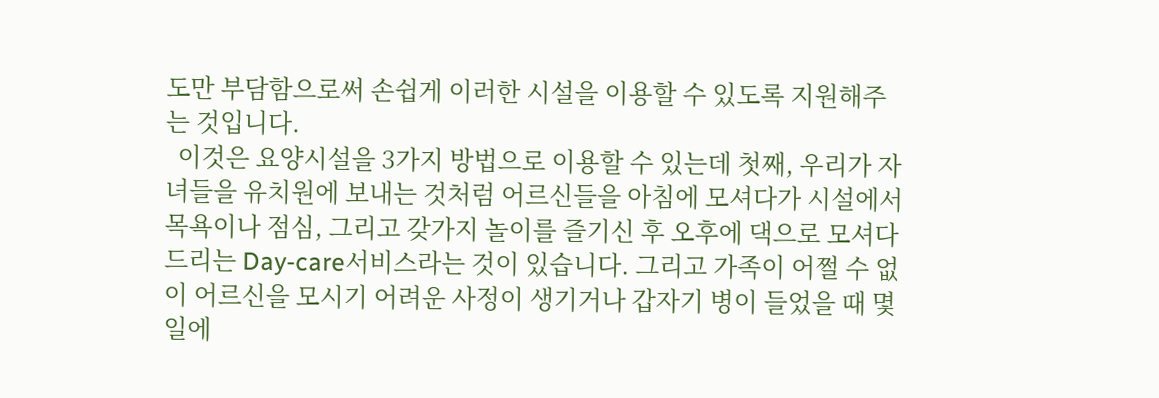도만 부담함으로써 손쉽게 이러한 시설을 이용할 수 있도록 지원해주는 것입니다.
  이것은 요양시설을 3가지 방법으로 이용할 수 있는데 첫째, 우리가 자녀들을 유치원에 보내는 것처럼 어르신들을 아침에 모셔다가 시설에서 목욕이나 점심, 그리고 갖가지 놀이를 즐기신 후 오후에 댁으로 모셔다드리는 Day-care서비스라는 것이 있습니다. 그리고 가족이 어쩔 수 없이 어르신을 모시기 어려운 사정이 생기거나 갑자기 병이 들었을 때 몇 일에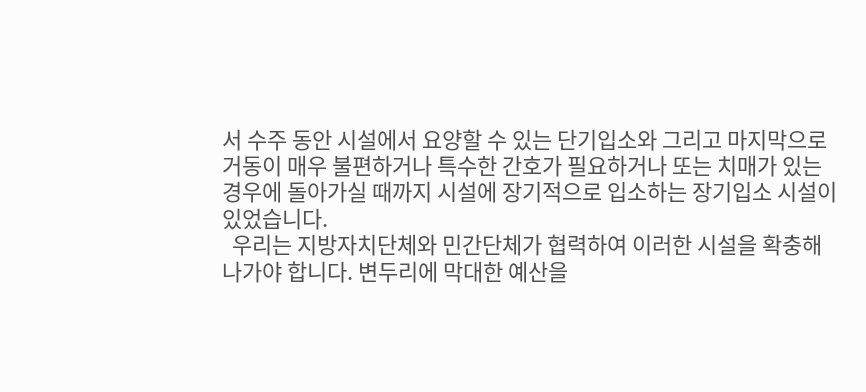서 수주 동안 시설에서 요양할 수 있는 단기입소와 그리고 마지막으로 거동이 매우 불편하거나 특수한 간호가 필요하거나 또는 치매가 있는 경우에 돌아가실 때까지 시설에 장기적으로 입소하는 장기입소 시설이 있었습니다.
  우리는 지방자치단체와 민간단체가 협력하여 이러한 시설을 확충해 나가야 합니다. 변두리에 막대한 예산을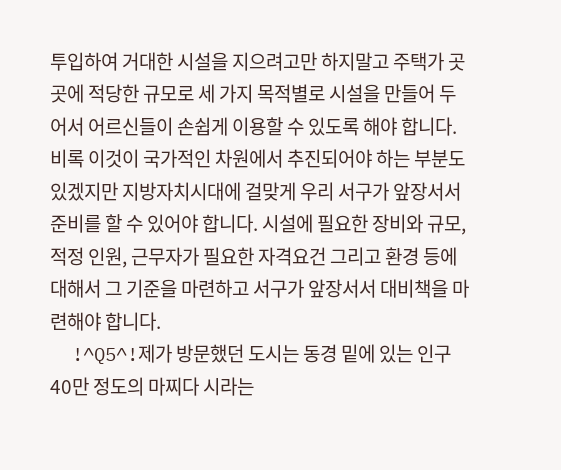투입하여 거대한 시설을 지으려고만 하지말고 주택가 곳곳에 적당한 규모로 세 가지 목적별로 시설을 만들어 두어서 어르신들이 손쉽게 이용할 수 있도록 해야 합니다. 비록 이것이 국가적인 차원에서 추진되어야 하는 부분도 있겠지만 지방자치시대에 걸맞게 우리 서구가 앞장서서 준비를 할 수 있어야 합니다. 시설에 필요한 장비와 규모, 적정 인원, 근무자가 필요한 자격요건 그리고 환경 등에 대해서 그 기준을 마련하고 서구가 앞장서서 대비책을 마련해야 합니다.
  !^Q5^!제가 방문했던 도시는 동경 밑에 있는 인구 40만 정도의 마찌다 시라는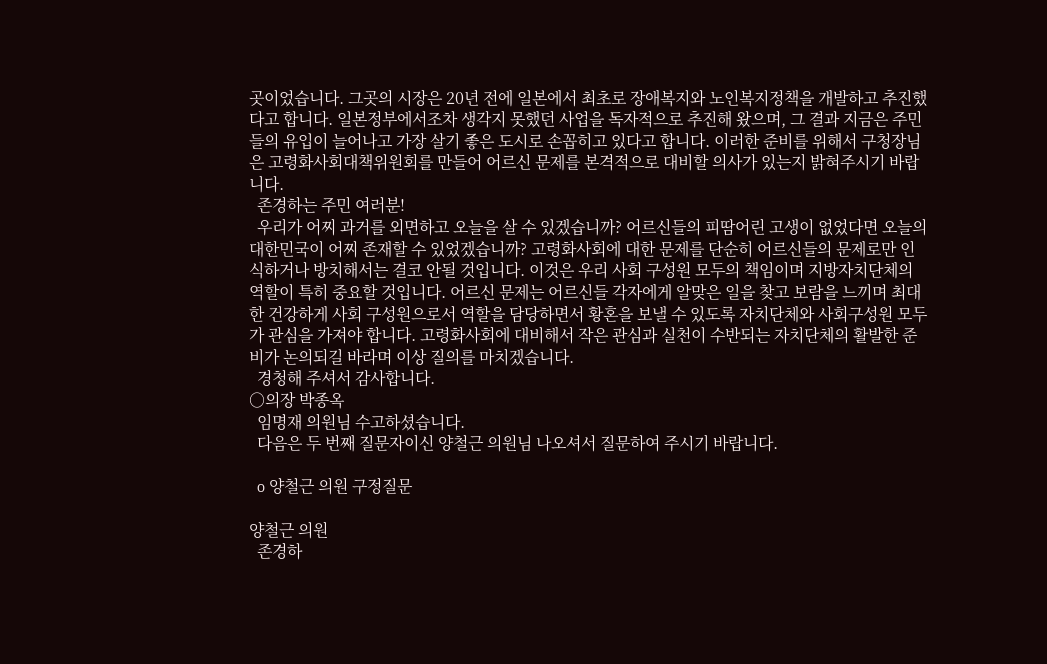곳이었습니다. 그곳의 시장은 20년 전에 일본에서 최초로 장애복지와 노인복지정책을 개발하고 추진했다고 합니다. 일본정부에서조차 생각지 못했던 사업을 독자적으로 추진해 왔으며, 그 결과 지금은 주민들의 유입이 늘어나고 가장 살기 좋은 도시로 손꼽히고 있다고 합니다. 이러한 준비를 위해서 구청장님은 고령화사회대책위원회를 만들어 어르신 문제를 본격적으로 대비할 의사가 있는지 밝혀주시기 바랍니다.
  존경하는 주민 여러분!
  우리가 어찌 과거를 외면하고 오늘을 살 수 있겠습니까? 어르신들의 피땀어린 고생이 없었다면 오늘의 대한민국이 어찌 존재할 수 있었겠습니까? 고령화사회에 대한 문제를 단순히 어르신들의 문제로만 인식하거나 방치해서는 결코 안될 것입니다. 이것은 우리 사회 구성원 모두의 책임이며 지방자치단체의 역할이 특히 중요할 것입니다. 어르신 문제는 어르신들 각자에게 알맞은 일을 찾고 보람을 느끼며 최대한 건강하게 사회 구성원으로서 역할을 담당하면서 황혼을 보낼 수 있도록 자치단체와 사회구성원 모두가 관심을 가져야 합니다. 고령화사회에 대비해서 작은 관심과 실천이 수반되는 자치단체의 활발한 준비가 논의되길 바라며 이상 질의를 마치겠습니다.
  경청해 주셔서 감사합니다.
○의장 박종옥
  임명재 의원님 수고하셨습니다.
  다음은 두 번째 질문자이신 양철근 의원님 나오셔서 질문하여 주시기 바랍니다.

  o 양철근 의원 구정질문

양철근 의원
  존경하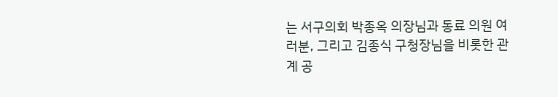는 서구의회 박종옥 의장님과 동료 의원 여러분, 그리고 김종식 구청장님을 비롯한 관계 공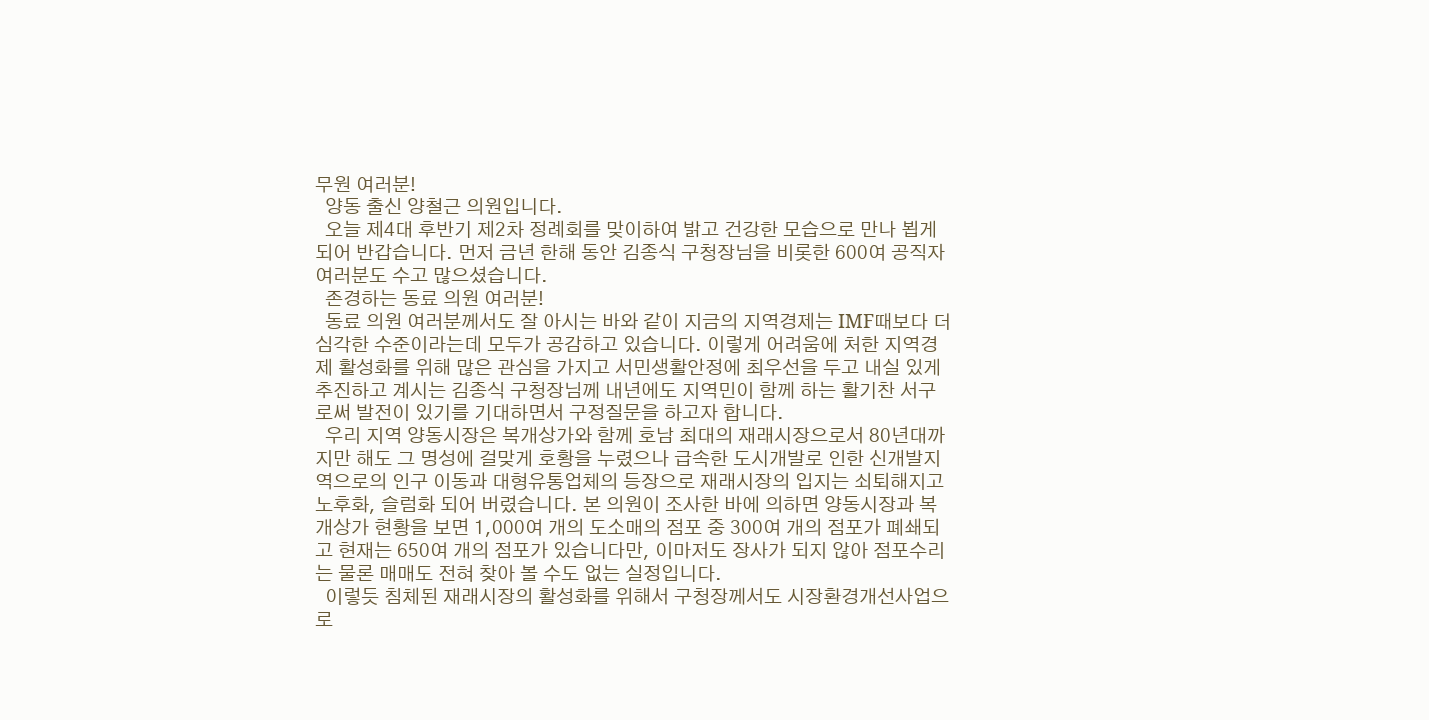무원 여러분!
  양동 출신 양철근 의원입니다.
  오늘 제4대 후반기 제2차 정례회를 맞이하여 밝고 건강한 모습으로 만나 뵙게 되어 반갑습니다. 먼저 금년 한해 동안 김종식 구청장님을 비롯한 600여 공직자 여러분도 수고 많으셨습니다.
  존경하는 동료 의원 여러분!
  동료 의원 여러분께서도 잘 아시는 바와 같이 지금의 지역경제는 IMF때보다 더 심각한 수준이라는데 모두가 공감하고 있습니다. 이렇게 어려움에 처한 지역경제 활성화를 위해 많은 관심을 가지고 서민생활안정에 최우선을 두고 내실 있게 추진하고 계시는 김종식 구청장님께 내년에도 지역민이 함께 하는 활기찬 서구로써 발전이 있기를 기대하면서 구정질문을 하고자 합니다.
  우리 지역 양동시장은 복개상가와 함께 호남 최대의 재래시장으로서 80년대까지만 해도 그 명성에 걸맞게 호황을 누렸으나 급속한 도시개발로 인한 신개발지역으로의 인구 이동과 대형유통업체의 등장으로 재래시장의 입지는 쇠퇴해지고 노후화, 슬럼화 되어 버렸습니다. 본 의원이 조사한 바에 의하면 양동시장과 복개상가 현황을 보면 1,000여 개의 도소매의 점포 중 300여 개의 점포가 폐쇄되고 현재는 650여 개의 점포가 있습니다만, 이마저도 장사가 되지 않아 점포수리는 물론 매매도 전혀 찾아 볼 수도 없는 실정입니다.
  이렇듯 침체된 재래시장의 활성화를 위해서 구청장께서도 시장환경개선사업으로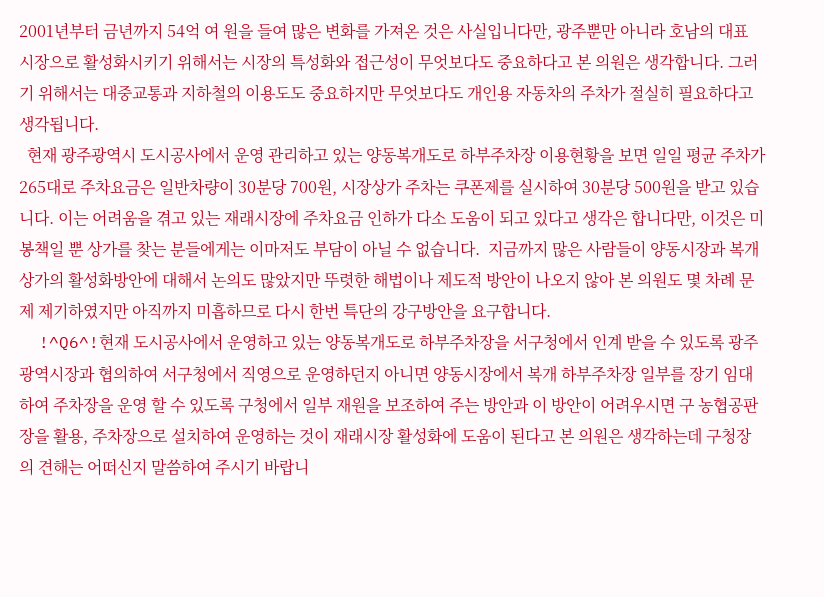2001년부터 금년까지 54억 여 원을 들여 많은 변화를 가져온 것은 사실입니다만, 광주뿐만 아니라 호남의 대표 시장으로 활성화시키기 위해서는 시장의 특성화와 접근성이 무엇보다도 중요하다고 본 의원은 생각합니다. 그러기 위해서는 대중교통과 지하철의 이용도도 중요하지만 무엇보다도 개인용 자동차의 주차가 절실히 필요하다고 생각됩니다.
  현재 광주광역시 도시공사에서 운영 관리하고 있는 양동복개도로 하부주차장 이용현황을 보면 일일 평균 주차가 265대로 주차요금은 일반차량이 30분당 700원, 시장상가 주차는 쿠폰제를 실시하여 30분당 500원을 받고 있습니다. 이는 어려움을 겪고 있는 재래시장에 주차요금 인하가 다소 도움이 되고 있다고 생각은 합니다만, 이것은 미봉책일 뿐 상가를 찾는 분들에게는 이마저도 부담이 아닐 수 없습니다.  지금까지 많은 사람들이 양동시장과 복개상가의 활성화방안에 대해서 논의도 많았지만 뚜렷한 해법이나 제도적 방안이 나오지 않아 본 의원도 몇 차례 문제 제기하였지만 아직까지 미흡하므로 다시 한번 특단의 강구방안을 요구합니다.
  !^Q6^!현재 도시공사에서 운영하고 있는 양동복개도로 하부주차장을 서구청에서 인계 받을 수 있도록 광주광역시장과 협의하여 서구청에서 직영으로 운영하던지 아니면 양동시장에서 복개 하부주차장 일부를 장기 임대하여 주차장을 운영 할 수 있도록 구청에서 일부 재원을 보조하여 주는 방안과 이 방안이 어려우시면 구 농협공판장을 활용, 주차장으로 설치하여 운영하는 것이 재래시장 활성화에 도움이 된다고 본 의원은 생각하는데 구청장의 견해는 어떠신지 말씀하여 주시기 바랍니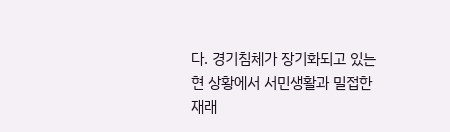다. 경기침체가 장기화되고 있는 현 상황에서 서민생활과 밀접한 재래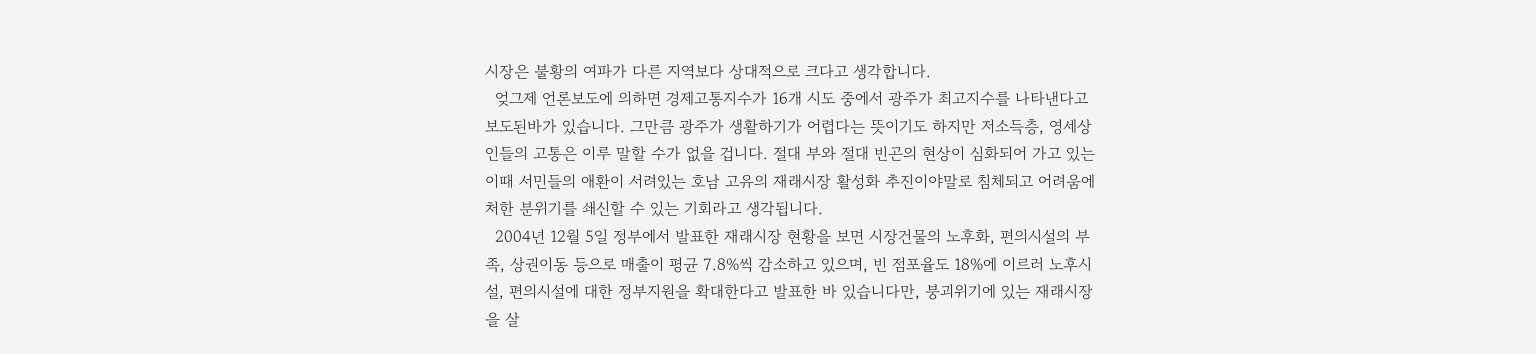시장은 불황의 여파가 다른 지역보다 상대적으로 크다고 생각합니다.
  엊그제 언론보도에 의하면 경제고통지수가 16개 시도 중에서 광주가 최고지수를 나타낸다고 보도된바가 있습니다. 그만큼 광주가 생활하기가 어렵다는 뜻이기도 하지만 저소득층, 영세상인들의 고통은 이루 말할 수가 없을 겁니다. 절대 부와 절대 빈곤의 현상이 심화되어 가고 있는 이때 서민들의 애환이 서려있는 호남 고유의 재래시장 활성화 추진이야말로 침체되고 어려움에 처한 분위기를 쇄신할 수 있는 기회라고 생각됩니다.
  2004년 12월 5일 정부에서 발표한 재래시장 현황을 보면 시장건물의 노후화, 편의시설의 부족, 상권이동 등으로 매출이 평균 7.8%씩 감소하고 있으며, 빈 점포율도 18%에 이르러 노후시설, 편의시설에 대한 정부지원을 확대한다고 발표한 바 있습니다만, 붕괴위기에 있는 재래시장을 살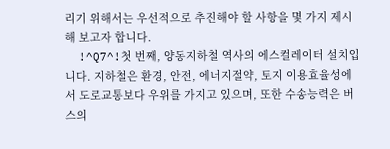리기 위해서는 우선적으로 추진해야 할 사항을 몇 가지 제시해 보고자 합니다.
  !^Q7^!첫 번째, 양동지하철 역사의 에스컬레이터 설치입니다. 지하철은 환경, 안전, 에너지절약, 토지 이용효율성에서 도로교통보다 우위를 가지고 있으며, 또한 수송능력은 버스의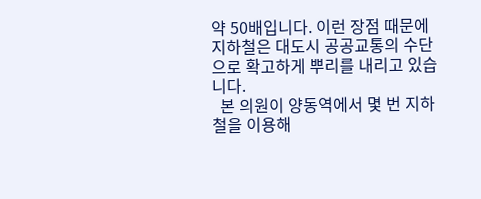약 50배입니다. 이런 장점 때문에 지하철은 대도시 공공교통의 수단으로 확고하게 뿌리를 내리고 있습니다.
  본 의원이 양동역에서 몇 번 지하철을 이용해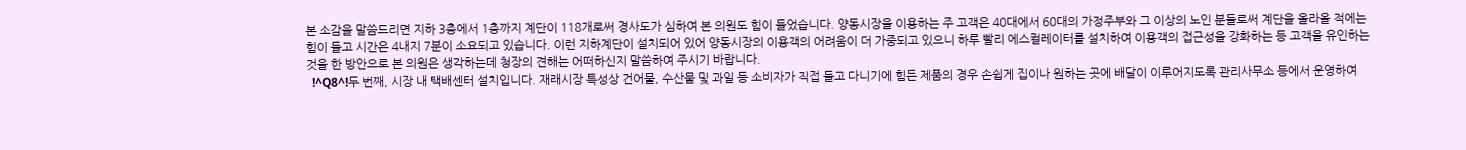본 소감을 말씀드리면 지하 3층에서 1층까지 계단이 118개로써 경사도가 심하여 본 의원도 힘이 들었습니다. 양동시장을 이용하는 주 고객은 40대에서 60대의 가정주부와 그 이상의 노인 분들로써 계단을 올라올 적에는 힘이 들고 시간은 4내지 7분이 소요되고 있습니다. 이런 지하계단이 설치되어 있어 양동시장의 이용객의 어려움이 더 가중되고 있으니 하루 빨리 에스컬레이터를 설치하여 이용객의 접근성을 강화하는 등 고객을 유인하는 것을 한 방안으로 본 의원은 생각하는데 청장의 견해는 어떠하신지 말씀하여 주시기 바랍니다.
  !^Q8^!두 번째, 시장 내 택배센터 설치입니다. 재래시장 특성상 건어물, 수산물 및 과일 등 소비자가 직접 들고 다니기에 힘든 제품의 경우 손쉽게 집이나 원하는 곳에 배달이 이루어지도록 관리사무소 등에서 운영하여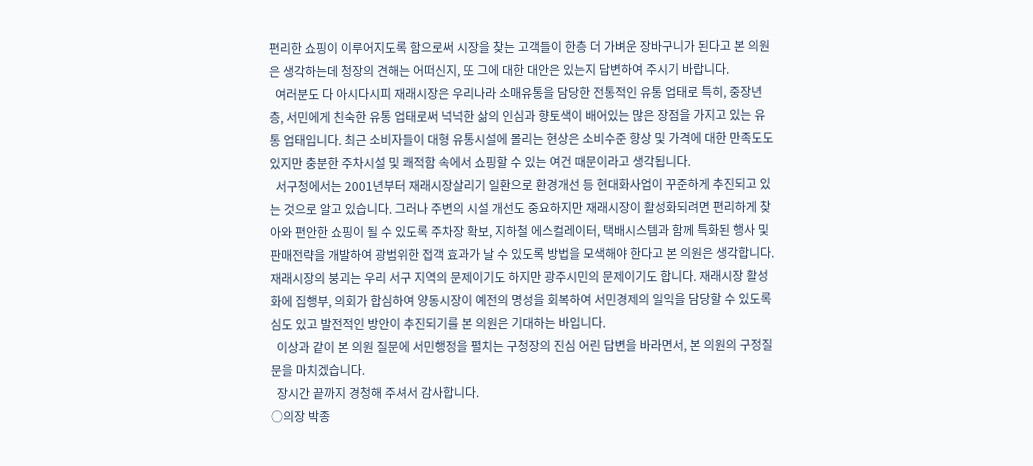편리한 쇼핑이 이루어지도록 함으로써 시장을 찾는 고객들이 한층 더 가벼운 장바구니가 된다고 본 의원은 생각하는데 청장의 견해는 어떠신지, 또 그에 대한 대안은 있는지 답변하여 주시기 바랍니다.
  여러분도 다 아시다시피 재래시장은 우리나라 소매유통을 담당한 전통적인 유통 업태로 특히, 중장년층, 서민에게 친숙한 유통 업태로써 넉넉한 삶의 인심과 향토색이 배어있는 많은 장점을 가지고 있는 유통 업태입니다. 최근 소비자들이 대형 유통시설에 몰리는 현상은 소비수준 향상 및 가격에 대한 만족도도 있지만 충분한 주차시설 및 쾌적함 속에서 쇼핑할 수 있는 여건 때문이라고 생각됩니다.
  서구청에서는 2001년부터 재래시장살리기 일환으로 환경개선 등 현대화사업이 꾸준하게 추진되고 있는 것으로 알고 있습니다. 그러나 주변의 시설 개선도 중요하지만 재래시장이 활성화되려면 편리하게 찾아와 편안한 쇼핑이 될 수 있도록 주차장 확보, 지하철 에스컬레이터, 택배시스템과 함께 특화된 행사 및 판매전략을 개발하여 광범위한 접객 효과가 날 수 있도록 방법을 모색해야 한다고 본 의원은 생각합니다. 재래시장의 붕괴는 우리 서구 지역의 문제이기도 하지만 광주시민의 문제이기도 합니다. 재래시장 활성화에 집행부, 의회가 합심하여 양동시장이 예전의 명성을 회복하여 서민경제의 일익을 담당할 수 있도록 심도 있고 발전적인 방안이 추진되기를 본 의원은 기대하는 바입니다.
  이상과 같이 본 의원 질문에 서민행정을 펼치는 구청장의 진심 어린 답변을 바라면서, 본 의원의 구정질문을 마치겠습니다.
  장시간 끝까지 경청해 주셔서 감사합니다.
○의장 박종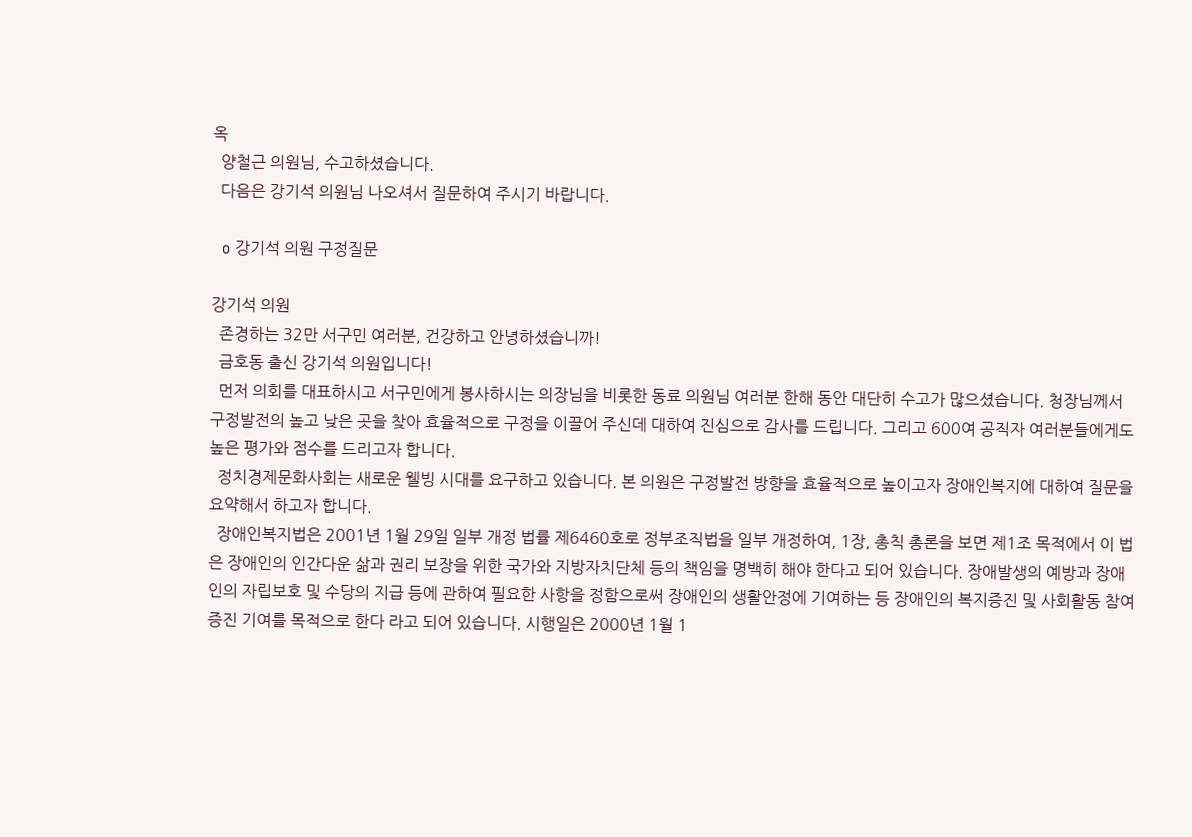옥
  양철근 의원님, 수고하셨습니다.
  다음은 강기석 의원님 나오셔서 질문하여 주시기 바랍니다.

  o 강기석 의원 구정질문

강기석 의원
  존경하는 32만 서구민 여러분, 건강하고 안녕하셨습니까!
  금호동 출신 강기석 의원입니다!
  먼저 의회를 대표하시고 서구민에게 봉사하시는 의장님을 비롯한 동료 의원님 여러분 한해 동안 대단히 수고가 많으셨습니다. 청장님께서 구정발전의 높고 낮은 곳을 찾아 효율적으로 구정을 이끌어 주신데 대하여 진심으로 감사를 드립니다. 그리고 600여 공직자 여러분들에게도 높은 평가와 점수를 드리고자 합니다.
  정치경제문화사회는 새로운 웰빙 시대를 요구하고 있습니다. 본 의원은 구정발전 방향을 효율적으로 높이고자 장애인복지에 대하여 질문을 요약해서 하고자 합니다.
  장애인복지법은 2001년 1월 29일 일부 개정 법률 제6460호로 정부조직법을 일부 개정하여, 1장, 총칙 총론을 보면 제1조 목적에서 이 법은 장애인의 인간다운 삶과 권리 보장을 위한 국가와 지방자치단체 등의 책임을 명백히 해야 한다고 되어 있습니다. 장애발생의 예방과 장애인의 자립보호 및 수당의 지급 등에 관하여 필요한 사항을 정함으로써 장애인의 생활안정에 기여하는 등 장애인의 복지증진 및 사회활동 참여증진 기여를 목적으로 한다 라고 되어 있습니다. 시행일은 2000년 1월 1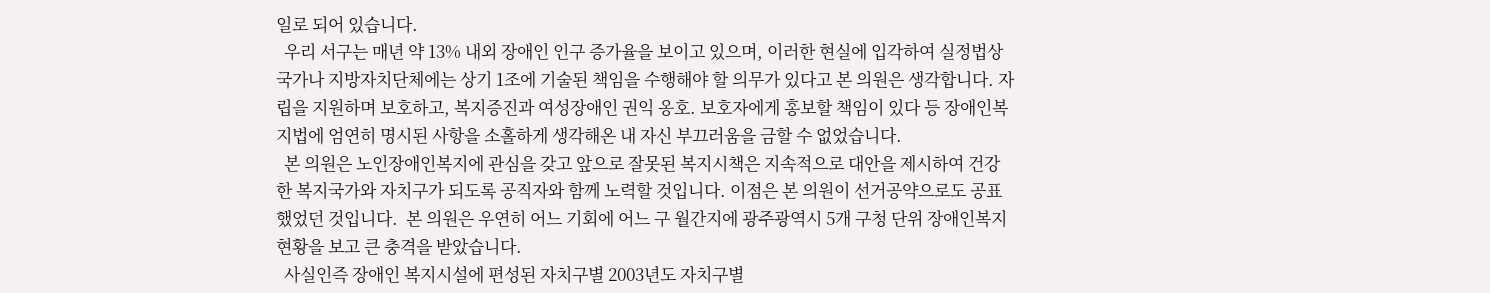일로 되어 있습니다.
  우리 서구는 매년 약 13% 내외 장애인 인구 증가율을 보이고 있으며, 이러한 현실에 입각하여 실정법상 국가나 지방자치단체에는 상기 1조에 기술된 책임을 수행해야 할 의무가 있다고 본 의원은 생각합니다. 자립을 지원하며 보호하고, 복지증진과 여성장애인 권익 옹호. 보호자에게 홍보할 책임이 있다 등 장애인복지법에 엄연히 명시된 사항을 소홀하게 생각해온 내 자신 부끄러움을 금할 수 없었습니다.
  본 의원은 노인장애인복지에 관심을 갖고 앞으로 잘못된 복지시책은 지속적으로 대안을 제시하여 건강한 복지국가와 자치구가 되도록 공직자와 함께 노력할 것입니다. 이점은 본 의원이 선거공약으로도 공표했었던 것입니다.  본 의원은 우연히 어느 기회에 어느 구 월간지에 광주광역시 5개 구청 단위 장애인복지현황을 보고 큰 충격을 받았습니다.
  사실인즉 장애인 복지시설에 편성된 자치구별 2003년도 자치구별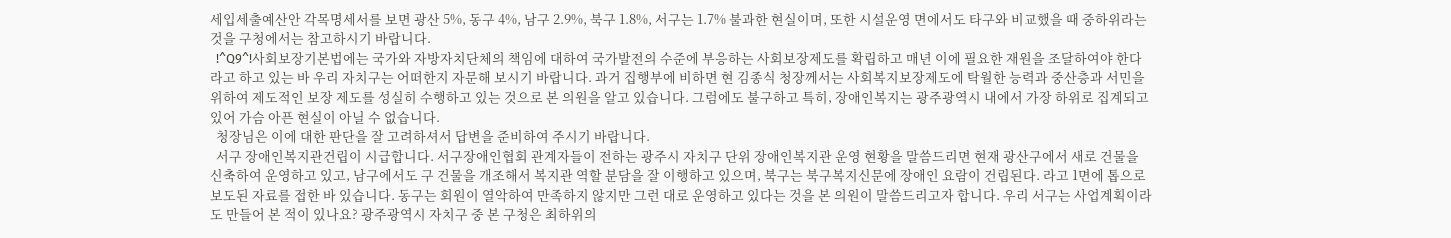세입세출예산안 각목명세서를 보면 광산 5%, 동구 4%, 남구 2.9%, 북구 1.8%, 서구는 1.7% 불과한 현실이며, 또한 시설운영 면에서도 타구와 비교했을 때 중하위라는 것을 구청에서는 참고하시기 바랍니다.
  !^Q9^!사회보장기본법에는 국가와 자방자치단체의 책임에 대하여 국가발전의 수준에 부응하는 사회보장제도를 확립하고 매년 이에 필요한 재원을 조달하여야 한다 라고 하고 있는 바 우리 자치구는 어떠한지 자문해 보시기 바랍니다. 과거 집행부에 비하면 현 김종식 청장께서는 사회복지보장제도에 탁월한 능력과 중산층과 서민을 위하여 제도적인 보장 제도를 성실히 수행하고 있는 것으로 본 의원을 알고 있습니다. 그럼에도 불구하고 특히, 장애인복지는 광주광역시 내에서 가장 하위로 집계되고 있어 가슴 아픈 현실이 아닐 수 없습니다.
  청장님은 이에 대한 판단을 잘 고려하셔서 답변을 준비하여 주시기 바랍니다.
  서구 장애인복지관건립이 시급합니다. 서구장애인협회 관계자들이 전하는 광주시 자치구 단위 장애인복지관 운영 현황을 말씀드리면 현재 광산구에서 새로 건물을 신축하여 운영하고 있고, 남구에서도 구 건물을 개조해서 복지관 역할 분담을 잘 이행하고 있으며, 북구는 북구복지신문에 장애인 요람이 건립된다. 라고 1면에 톱으로 보도된 자료를 접한 바 있습니다. 동구는 회원이 열악하여 만족하지 않지만 그런 대로 운영하고 있다는 것을 본 의원이 말씀드리고자 합니다. 우리 서구는 사업계획이라도 만들어 본 적이 있나요? 광주광역시 자치구 중 본 구청은 최하위의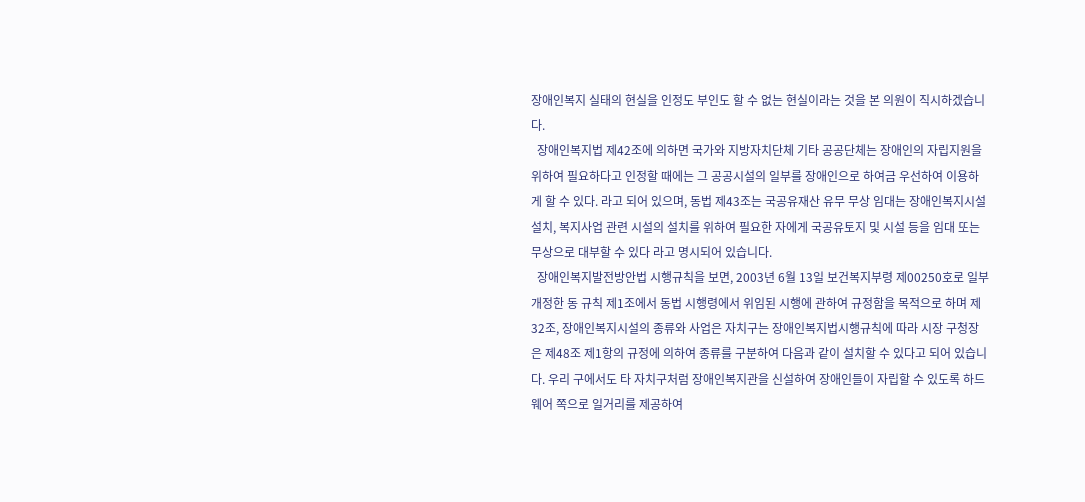장애인복지 실태의 현실을 인정도 부인도 할 수 없는 현실이라는 것을 본 의원이 직시하겠습니다.
  장애인복지법 제42조에 의하면 국가와 지방자치단체 기타 공공단체는 장애인의 자립지원을 위하여 필요하다고 인정할 때에는 그 공공시설의 일부를 장애인으로 하여금 우선하여 이용하게 할 수 있다. 라고 되어 있으며, 동법 제43조는 국공유재산 유무 무상 임대는 장애인복지시설 설치, 복지사업 관련 시설의 설치를 위하여 필요한 자에게 국공유토지 및 시설 등을 임대 또는 무상으로 대부할 수 있다 라고 명시되어 있습니다.
  장애인복지발전방안법 시행규칙을 보면, 2003년 6월 13일 보건복지부령 제00250호로 일부 개정한 동 규칙 제1조에서 동법 시행령에서 위임된 시행에 관하여 규정함을 목적으로 하며 제32조, 장애인복지시설의 종류와 사업은 자치구는 장애인복지법시행규칙에 따라 시장 구청장은 제48조 제1항의 규정에 의하여 종류를 구분하여 다음과 같이 설치할 수 있다고 되어 있습니다. 우리 구에서도 타 자치구처럼 장애인복지관을 신설하여 장애인들이 자립할 수 있도록 하드웨어 쪽으로 일거리를 제공하여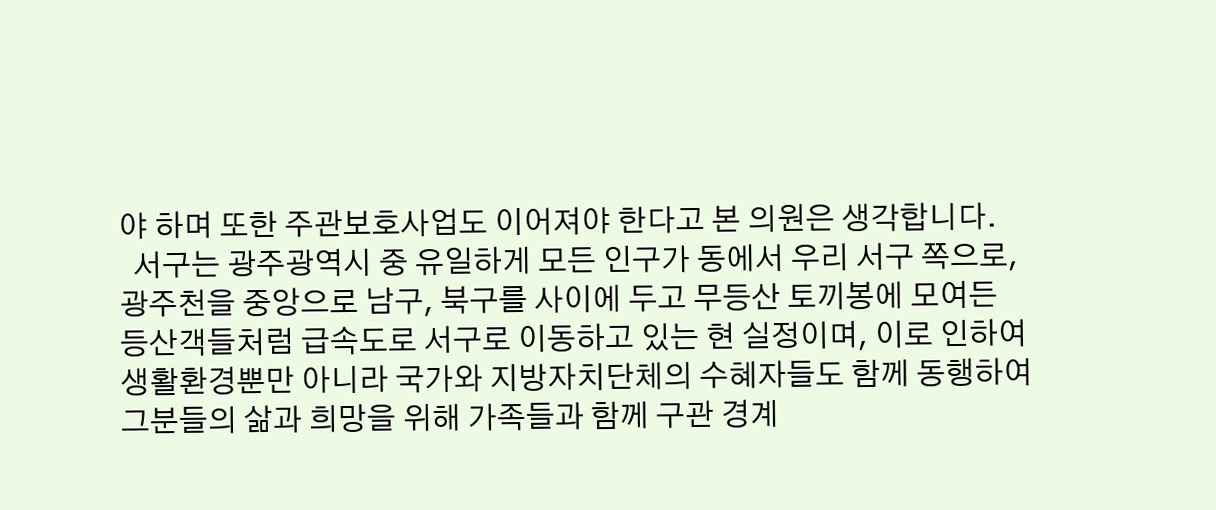야 하며 또한 주관보호사업도 이어져야 한다고 본 의원은 생각합니다.
  서구는 광주광역시 중 유일하게 모든 인구가 동에서 우리 서구 쪽으로, 광주천을 중앙으로 남구, 북구를 사이에 두고 무등산 토끼봉에 모여든 등산객들처럼 급속도로 서구로 이동하고 있는 현 실정이며, 이로 인하여 생활환경뿐만 아니라 국가와 지방자치단체의 수혜자들도 함께 동행하여 그분들의 삶과 희망을 위해 가족들과 함께 구관 경계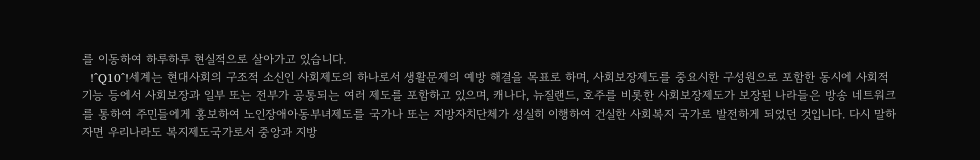를 이동하여 하루하루 현실적으로 살아가고 있습니다.
  !^Q10^!세계는 현대사회의 구조적 소신인 사회제도의 하나로서 생활문제의 예방 해결을 목표로 하며, 사회보장제도를 중요시한 구성원으로 포함한 동시에 사회적 기능 등에서 사회보장과 일부 또는 전부가 공통되는 여러 제도를 포함하고 있으며, 캐나다, 뉴질랜드, 호주를 비롯한 사회보장제도가 보장된 나라들은 방송 네트워크를 통하여 주민들에게 홍보하여 노인장애아동부녀제도를 국가나 또는 지방자치단체가 성실히 이행하여 건실한 사회복지 국가로 발전하게 되었던 것입니다. 다시 말하자면 우리나라도 복지제도국가로서 중앙과 지방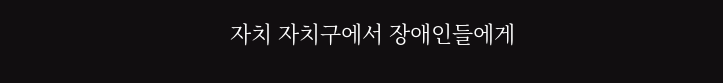자치 자치구에서 장애인들에게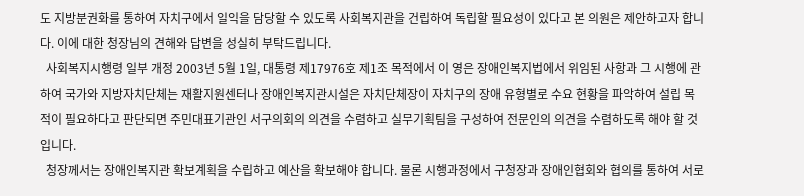도 지방분권화를 통하여 자치구에서 일익을 담당할 수 있도록 사회복지관을 건립하여 독립할 필요성이 있다고 본 의원은 제안하고자 합니다. 이에 대한 청장님의 견해와 답변을 성실히 부탁드립니다.
  사회복지시행령 일부 개정 2003년 5월 1일, 대통령 제17976호 제1조 목적에서 이 영은 장애인복지법에서 위임된 사항과 그 시행에 관하여 국가와 지방자치단체는 재활지원센터나 장애인복지관시설은 자치단체장이 자치구의 장애 유형별로 수요 현황을 파악하여 설립 목적이 필요하다고 판단되면 주민대표기관인 서구의회의 의견을 수렴하고 실무기획팀을 구성하여 전문인의 의견을 수렴하도록 해야 할 것입니다.
  청장께서는 장애인복지관 확보계획을 수립하고 예산을 확보해야 합니다. 물론 시행과정에서 구청장과 장애인협회와 협의를 통하여 서로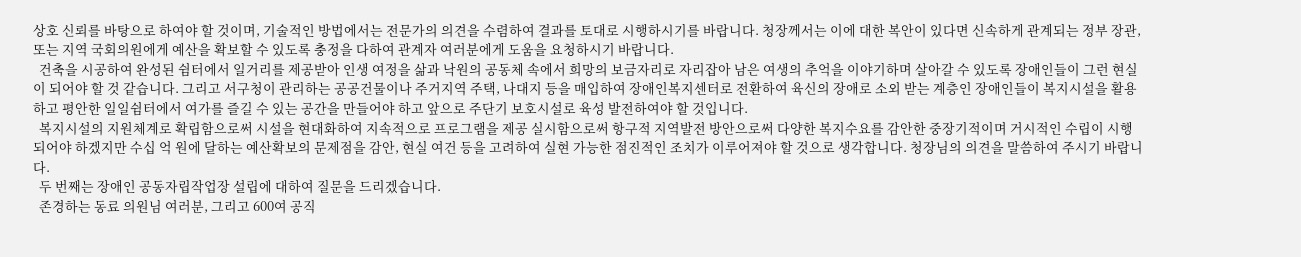상호 신뢰를 바탕으로 하여야 할 것이며, 기술적인 방법에서는 전문가의 의견을 수렴하여 결과를 토대로 시행하시기를 바랍니다. 청장께서는 이에 대한 복안이 있다면 신속하게 관계되는 정부 장관, 또는 지역 국회의원에게 예산을 확보할 수 있도록 충정을 다하여 관계자 여러분에게 도움을 요청하시기 바랍니다.
  건축을 시공하여 완성된 쉼터에서 일거리를 제공받아 인생 여정을 삶과 낙원의 공동체 속에서 희망의 보금자리로 자리잡아 남은 여생의 추억을 이야기하며 살아갈 수 있도록 장애인들이 그런 현실이 되어야 할 것 같습니다. 그리고 서구청이 관리하는 공공건물이나 주거지역 주택, 나대지 등을 매입하여 장애인복지센터로 전환하여 육신의 장애로 소외 받는 계층인 장애인들이 복지시설을 활용하고 평안한 일일쉼터에서 여가를 즐길 수 있는 공간을 만들어야 하고 앞으로 주단기 보호시설로 육성 발전하여야 할 것입니다.
  복지시설의 지원체계로 확립함으로써 시설을 현대화하여 지속적으로 프로그램을 제공 실시함으로써 항구적 지역발전 방안으로써 다양한 복지수요를 감안한 중장기적이며 거시적인 수립이 시행되어야 하겠지만 수십 억 원에 달하는 예산확보의 문제점을 감안, 현실 여건 등을 고려하여 실현 가능한 점진적인 조치가 이루어져야 할 것으로 생각합니다. 청장님의 의견을 말씀하여 주시기 바랍니다.
  두 번째는 장애인 공동자립작업장 설립에 대하여 질문을 드리겠습니다.
  존경하는 동료 의원님 여러분, 그리고 600여 공직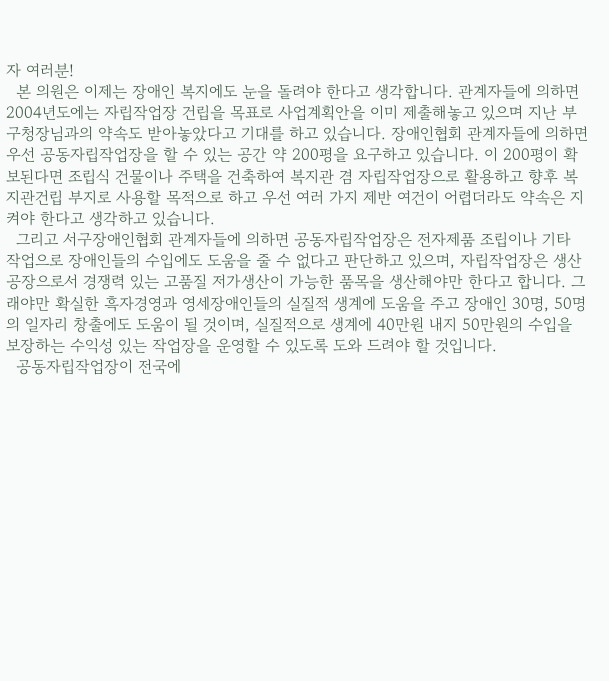자 여러분!
  본 의원은 이제는 장애인 복지에도 눈을 돌려야 한다고 생각합니다. 관계자들에 의하면 2004년도에는 자립작업장 건립을 목표로 사업계획안을 이미 제출해놓고 있으며 지난 부구청장님과의 약속도 받아놓았다고 기대를 하고 있습니다. 장애인협회 관계자들에 의하면 우선 공동자립작업장을 할 수 있는 공간 약 200평을 요구하고 있습니다. 이 200평이 확보된다면 조립식 건물이나 주택을 건축하여 복지관 겸 자립작업장으로 활용하고 향후 복지관건립 부지로 사용할 목적으로 하고 우선 여러 가지 제반 여건이 어렵더라도 약속은 지켜야 한다고 생각하고 있습니다.
  그리고 서구장애인협회 관계자들에 의하면 공동자립작업장은 전자제품 조립이나 기타 작업으로 장애인들의 수입에도 도움을 줄 수 없다고 판단하고 있으며, 자립작업장은 생산공장으로서 경쟁력 있는 고품질 저가생산이 가능한 품목을 생산해야만 한다고 합니다. 그래야만 확실한 흑자경영과 영세장애인들의 실질적 생계에 도움을 주고 장애인 30명, 50명의 일자리 창출에도 도움이 될 것이며, 실질적으로 생계에 40만원 내지 50만원의 수입을 보장하는 수익성 있는 작업장을 운영할 수 있도록 도와 드려야 할 것입니다.
  공동자립작업장이 전국에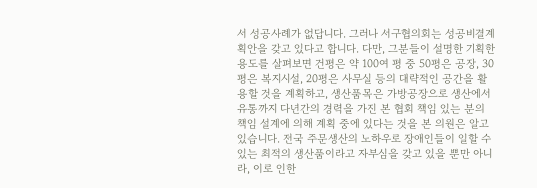서 성공사례가 없답니다. 그러나 서구협의회는 성공비결계획안을 갖고 있다고 합니다. 다만, 그분들이 설명한 기획한 용도를 살펴보면 건평은 약 100여 평 중 50평은 공장, 30평은 복지시설, 20평은 사무실 등의 대략적인 공간을 활용할 것을 계획하고, 생산품목은 가방공장으로 생산에서 유통까지 다년간의 경력을 가진 본 협회 책임 있는 분의 책임 설계에 의해 계획 중에 있다는 것을 본 의원은 알고 있습니다. 전국 주문생산의 노하우로 장애인들이 일할 수 있는 최적의 생산품이라고 자부심을 갖고 있을 뿐만 아니라, 이로 인한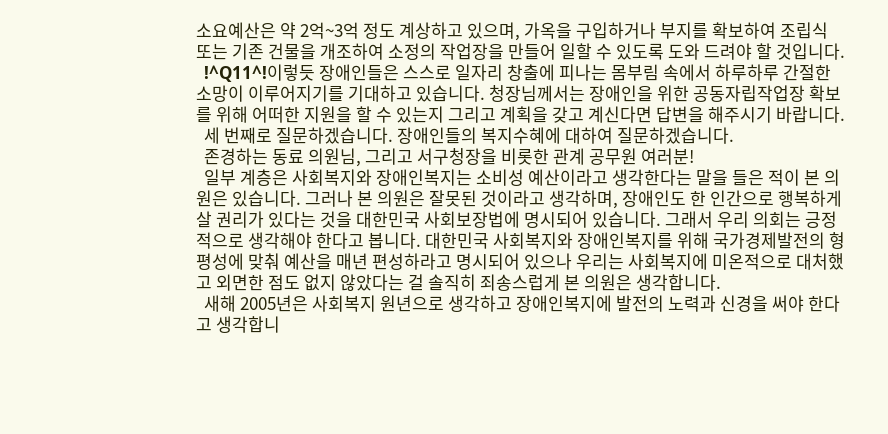소요예산은 약 2억~3억 정도 계상하고 있으며, 가옥을 구입하거나 부지를 확보하여 조립식 또는 기존 건물을 개조하여 소정의 작업장을 만들어 일할 수 있도록 도와 드려야 할 것입니다.
  !^Q11^!이렇듯 장애인들은 스스로 일자리 창출에 피나는 몸부림 속에서 하루하루 간절한 소망이 이루어지기를 기대하고 있습니다. 청장님께서는 장애인을 위한 공동자립작업장 확보를 위해 어떠한 지원을 할 수 있는지 그리고 계획을 갖고 계신다면 답변을 해주시기 바랍니다.
  세 번째로 질문하겠습니다. 장애인들의 복지수혜에 대하여 질문하겠습니다.
  존경하는 동료 의원님, 그리고 서구청장을 비롯한 관계 공무원 여러분!
  일부 계층은 사회복지와 장애인복지는 소비성 예산이라고 생각한다는 말을 들은 적이 본 의원은 있습니다. 그러나 본 의원은 잘못된 것이라고 생각하며, 장애인도 한 인간으로 행복하게 살 권리가 있다는 것을 대한민국 사회보장법에 명시되어 있습니다. 그래서 우리 의회는 긍정적으로 생각해야 한다고 봅니다. 대한민국 사회복지와 장애인복지를 위해 국가경제발전의 형평성에 맞춰 예산을 매년 편성하라고 명시되어 있으나 우리는 사회복지에 미온적으로 대처했고 외면한 점도 없지 않았다는 걸 솔직히 죄송스럽게 본 의원은 생각합니다.
  새해 2005년은 사회복지 원년으로 생각하고 장애인복지에 발전의 노력과 신경을 써야 한다고 생각합니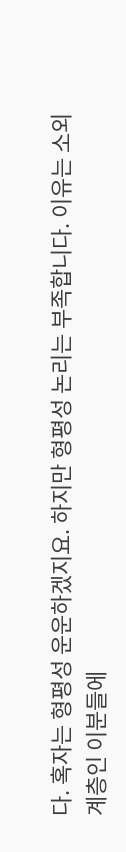다. 혹자는 형평성 운운하겠지요. 하지만 형평성 논리는 부족합니다. 이유는 소외계층인 이분들에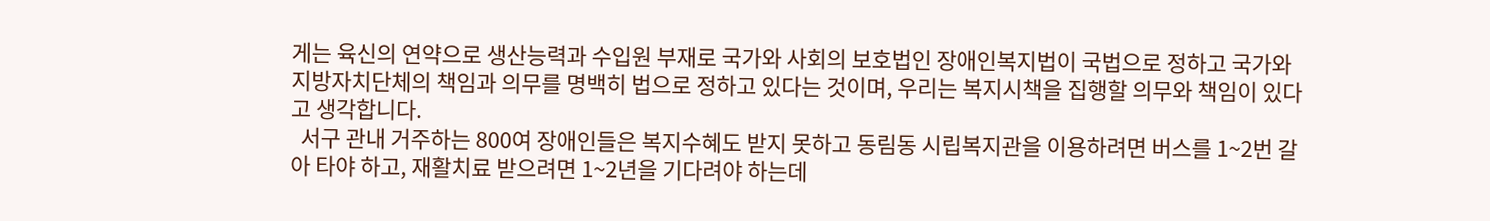게는 육신의 연약으로 생산능력과 수입원 부재로 국가와 사회의 보호법인 장애인복지법이 국법으로 정하고 국가와 지방자치단체의 책임과 의무를 명백히 법으로 정하고 있다는 것이며, 우리는 복지시책을 집행할 의무와 책임이 있다고 생각합니다.
  서구 관내 거주하는 800여 장애인들은 복지수혜도 받지 못하고 동림동 시립복지관을 이용하려면 버스를 1~2번 갈아 타야 하고, 재활치료 받으려면 1~2년을 기다려야 하는데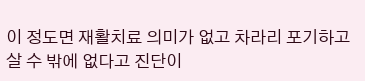이 정도면 재활치료 의미가 없고 차라리 포기하고 살 수 밖에 없다고 진단이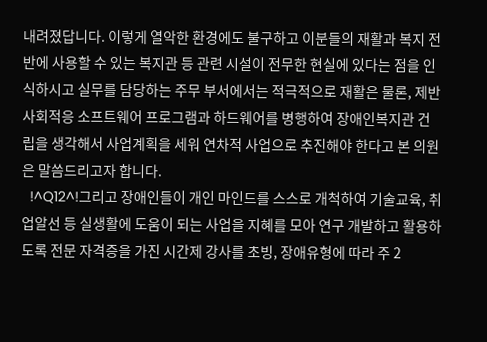내려졌답니다. 이렇게 열악한 환경에도 불구하고 이분들의 재활과 복지 전반에 사용할 수 있는 복지관 등 관련 시설이 전무한 현실에 있다는 점을 인식하시고 실무를 담당하는 주무 부서에서는 적극적으로 재활은 물론, 제반 사회적응 소프트웨어 프로그램과 하드웨어를 병행하여 장애인복지관 건립을 생각해서 사업계획을 세워 연차적 사업으로 추진해야 한다고 본 의원은 말씀드리고자 합니다.
  !^Q12^!그리고 장애인들이 개인 마인드를 스스로 개척하여 기술교육, 취업알선 등 실생활에 도움이 되는 사업을 지혜를 모아 연구 개발하고 활용하도록 전문 자격증을 가진 시간제 강사를 초빙, 장애유형에 따라 주 2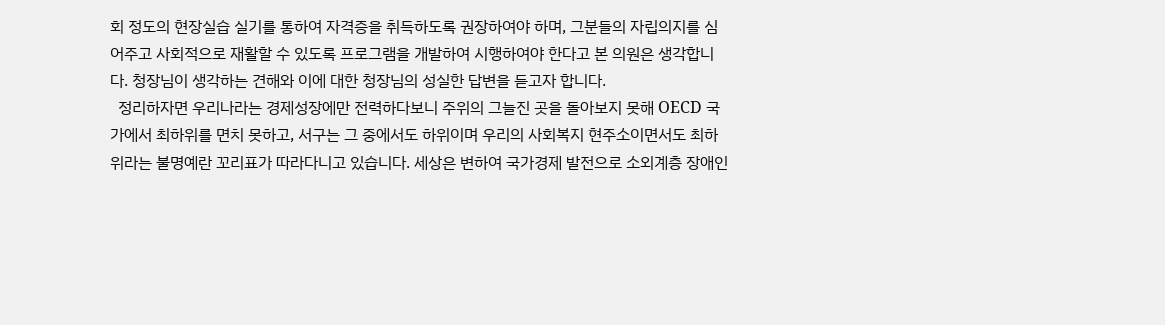회 정도의 현장실습 실기를 통하여 자격증을 취득하도록 권장하여야 하며, 그분들의 자립의지를 심어주고 사회적으로 재활할 수 있도록 프로그램을 개발하여 시행하여야 한다고 본 의원은 생각합니다. 청장님이 생각하는 견해와 이에 대한 청장님의 성실한 답변을 듣고자 합니다.
  정리하자면 우리나라는 경제성장에만 전력하다보니 주위의 그늘진 곳을 돌아보지 못해 OECD 국가에서 최하위를 면치 못하고, 서구는 그 중에서도 하위이며 우리의 사회복지 현주소이면서도 최하위라는 불명예란 꼬리표가 따라다니고 있습니다. 세상은 변하여 국가경제 발전으로 소외계층 장애인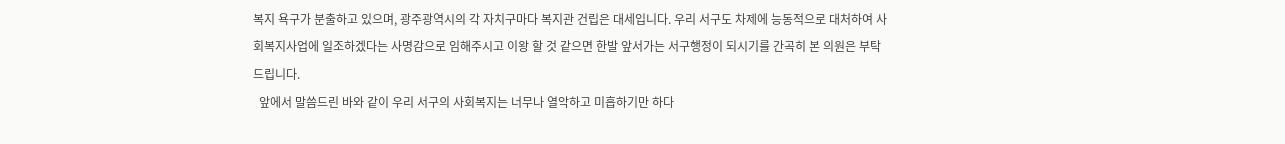복지 욕구가 분출하고 있으며, 광주광역시의 각 자치구마다 복지관 건립은 대세입니다. 우리 서구도 차제에 능동적으로 대처하여 사회복지사업에 일조하겠다는 사명감으로 임해주시고 이왕 할 것 같으면 한발 앞서가는 서구행정이 되시기를 간곡히 본 의원은 부탁드립니다.
  앞에서 말씀드린 바와 같이 우리 서구의 사회복지는 너무나 열악하고 미흡하기만 하다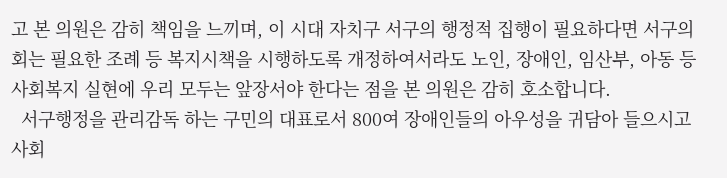고 본 의원은 감히 책임을 느끼며, 이 시대 자치구 서구의 행정적 집행이 필요하다면 서구의회는 필요한 조례 등 복지시책을 시행하도록 개정하여서라도 노인, 장애인, 임산부, 아동 등 사회복지 실현에 우리 모두는 앞장서야 한다는 점을 본 의원은 감히 호소합니다.
  서구행정을 관리감독 하는 구민의 대표로서 800여 장애인들의 아우성을 귀담아 들으시고 사회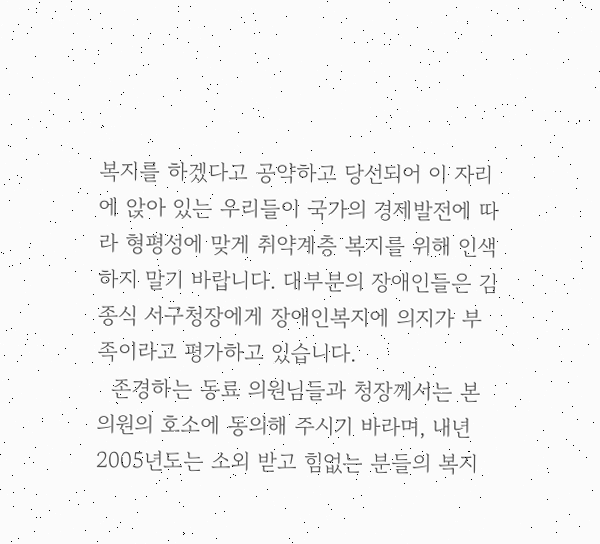복지를 하겠다고 공약하고 당선되어 이 자리에 앉아 있는 우리들이 국가의 경제발전에 따라 형평성에 맞게 취약계층 복지를 위해 인색하지 말기 바랍니다. 대부분의 장애인들은 김종식 서구청장에게 장애인복지에 의지가 부족이라고 평가하고 있습니다.
  존경하는 동료 의원님들과 청장께서는 본 의원의 호소에 동의해 주시기 바라며, 내년 2005년도는 소외 받고 힘없는 분들의 복지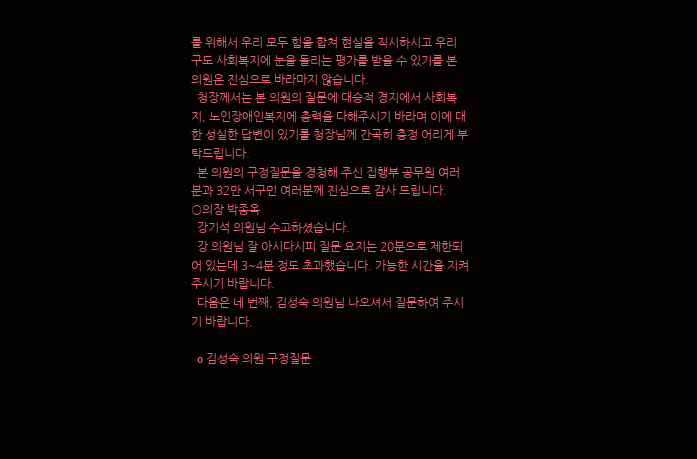를 위해서 우리 모두 힘을 합쳐 현실을 직시하시고 우리 구도 사회복지에 눈을 돌리는 평가를 받을 수 있기를 본 의원은 진심으로 바라마지 않습니다.
  청장께서는 본 의원의 질문에 대승적 경지에서 사회복지, 노인장애인복지에 총력을 다해주시기 바라며 이에 대한 성실한 답변이 있기를 청장님께 간곡히 충정 어리게 부탁드립니다.
  본 의원의 구정질문을 경청해 주신 집행부 공무원 여러분과 32만 서구민 여러분께 진심으로 감사 드립니다.
○의장 박종옥
  강기석 의원님 수고하셨습니다.
  강 의원님 잘 아시다시피 질문 요지는 20분으로 제한되어 있는데 3~4분 정도 초과했습니다. 가능한 시간을 지켜 주시기 바랍니다.
  다음은 네 번째, 김성숙 의원님 나오셔서 질문하여 주시기 바랍니다.

  o 김성숙 의원 구정질문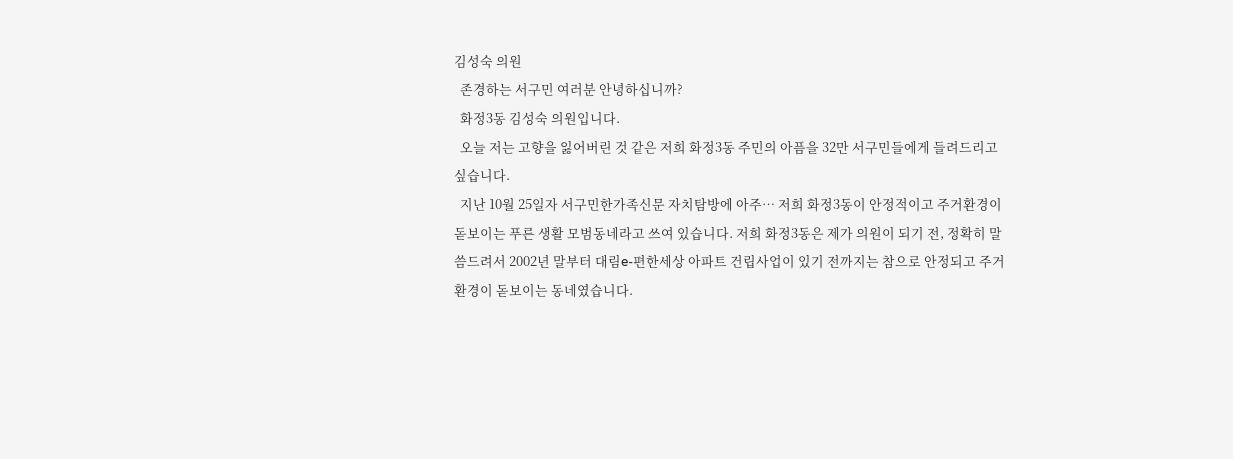김성숙 의원
  존경하는 서구민 여러분 안녕하십니까?
  화정3동 김성숙 의원입니다.
  오늘 저는 고향을 잃어버린 것 같은 저희 화정3동 주민의 아픔을 32만 서구민들에게 들려드리고 싶습니다.
  지난 10월 25일자 서구민한가족신문 자치탐방에 아주… 저희 화정3동이 안정적이고 주거환경이 돋보이는 푸른 생활 모범동네라고 쓰여 있습니다. 저희 화정3동은 제가 의원이 되기 전, 정확히 말씀드려서 2002년 말부터 대림e-편한세상 아파트 건립사업이 있기 전까지는 참으로 안정되고 주거환경이 돋보이는 동네였습니다.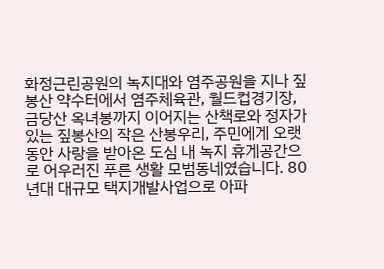화정근린공원의 녹지대와 염주공원을 지나 짚봉산 약수터에서 염주체육관, 월드컵경기장, 금당산 옥녀봉까지 이어지는 산책로와 정자가 있는 짚봉산의 작은 산봉우리, 주민에게 오랫동안 사랑을 받아온 도심 내 녹지 휴게공간으로 어우러진 푸른 생활 모범동네였습니다. 80년대 대규모 택지개발사업으로 아파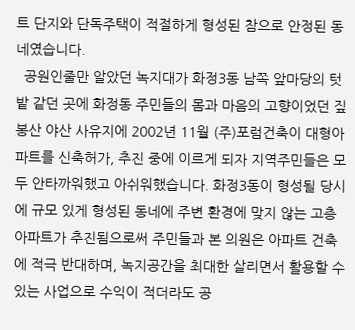트 단지와 단독주택이 적절하게 형성된 참으로 안정된 동네였습니다.
  공원인줄만 알았던 녹지대가 화정3동 남쪽 앞마당의 텃밭 같던 곳에 화정동 주민들의 몸과 마음의 고향이었던 짚봉산 야산 사유지에 2002년 11월 (주)포럼건축이 대형아파트를 신축허가, 추진 중에 이르게 되자 지역주민들은 모두 안타까워했고 아쉬워했습니다. 화정3동이 형성될 당시에 규모 있게 형성된 동네에 주변 환경에 맞지 않는 고층 아파트가 추진됨으로써 주민들과 본 의원은 아파트 건축에 적극 반대하며, 녹지공간을 최대한 살리면서 활용할 수 있는 사업으로 수익이 적더라도 공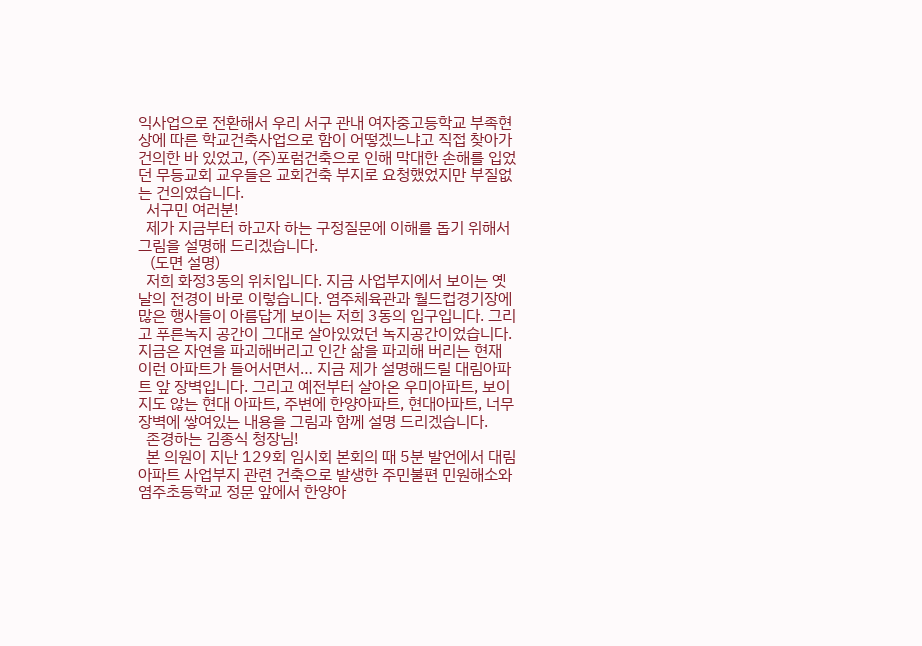익사업으로 전환해서 우리 서구 관내 여자중고등학교 부족현상에 따른 학교건축사업으로 함이 어떻겠느냐고 직접 찾아가 건의한 바 있었고, (주)포럼건축으로 인해 막대한 손해를 입었던 무등교회 교우들은 교회건축 부지로 요청했었지만 부질없는 건의였습니다.
  서구민 여러분!
  제가 지금부터 하고자 하는 구정질문에 이해를 돕기 위해서 그림을 설명해 드리겠습니다.
   (도면 설명)
  저희 화정3동의 위치입니다. 지금 사업부지에서 보이는 옛날의 전경이 바로 이렇습니다. 염주체육관과 월드컵경기장에 많은 행사들이 아름답게 보이는 저희 3동의 입구입니다. 그리고 푸른녹지 공간이 그대로 살아있었던 녹지공간이었습니다. 지금은 자연을 파괴해버리고 인간 삶을 파괴해 버리는 현재 이런 아파트가 들어서면서… 지금 제가 설명해드릴 대림아파트 앞 장벽입니다. 그리고 예전부터 살아온 우미아파트, 보이지도 않는 현대 아파트, 주변에 한양아파트, 현대아파트, 너무 장벽에 쌓여있는 내용을 그림과 함께 설명 드리겠습니다.
  존경하는 김종식 청장님!
  본 의원이 지난 129회 임시회 본회의 때 5분 발언에서 대림아파트 사업부지 관련 건축으로 발생한 주민불편 민원해소와 염주초등학교 정문 앞에서 한양아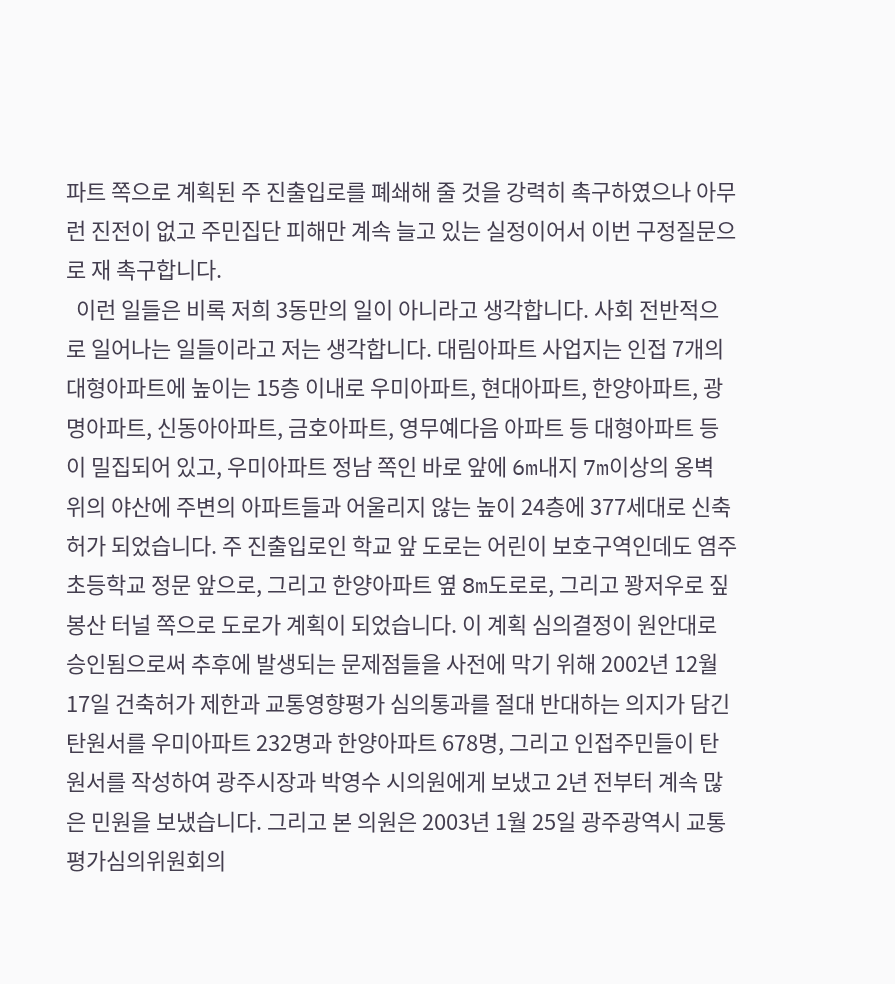파트 쪽으로 계획된 주 진출입로를 폐쇄해 줄 것을 강력히 촉구하였으나 아무런 진전이 없고 주민집단 피해만 계속 늘고 있는 실정이어서 이번 구정질문으로 재 촉구합니다.
  이런 일들은 비록 저희 3동만의 일이 아니라고 생각합니다. 사회 전반적으로 일어나는 일들이라고 저는 생각합니다. 대림아파트 사업지는 인접 7개의 대형아파트에 높이는 15층 이내로 우미아파트, 현대아파트, 한양아파트, 광명아파트, 신동아아파트, 금호아파트, 영무예다음 아파트 등 대형아파트 등이 밀집되어 있고, 우미아파트 정남 쪽인 바로 앞에 6m내지 7m이상의 옹벽 위의 야산에 주변의 아파트들과 어울리지 않는 높이 24층에 377세대로 신축허가 되었습니다. 주 진출입로인 학교 앞 도로는 어린이 보호구역인데도 염주초등학교 정문 앞으로, 그리고 한양아파트 옆 8m도로로, 그리고 꽝저우로 짚봉산 터널 쪽으로 도로가 계획이 되었습니다. 이 계획 심의결정이 원안대로 승인됨으로써 추후에 발생되는 문제점들을 사전에 막기 위해 2002년 12월 17일 건축허가 제한과 교통영향평가 심의통과를 절대 반대하는 의지가 담긴 탄원서를 우미아파트 232명과 한양아파트 678명, 그리고 인접주민들이 탄원서를 작성하여 광주시장과 박영수 시의원에게 보냈고 2년 전부터 계속 많은 민원을 보냈습니다. 그리고 본 의원은 2003년 1월 25일 광주광역시 교통평가심의위원회의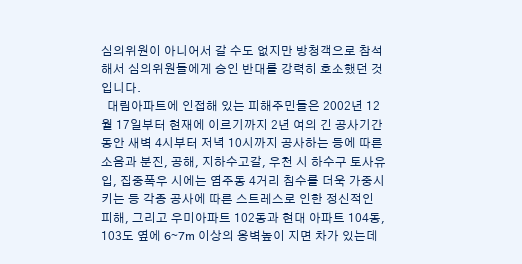심의위원이 아니어서 갈 수도 없지만 방청객으로 참석해서 심의위원들에게 승인 반대를 강력히 호소했던 것입니다.
  대림아파트에 인접해 있는 피해주민들은 2002년 12월 17일부터 현재에 이르기까지 2년 여의 긴 공사기간 동안 새벽 4시부터 저녁 10시까지 공사하는 등에 따른 소음과 분진, 공해, 지하수고갈, 우천 시 하수구 토사유입, 집중폭우 시에는 염주동 4거리 침수를 더욱 가중시키는 등 각종 공사에 따른 스트레스로 인한 정신적인 피해, 그리고 우미아파트 102동과 현대 아파트 104동, 103도 옆에 6~7m 이상의 옹벽높이 지면 차가 있는데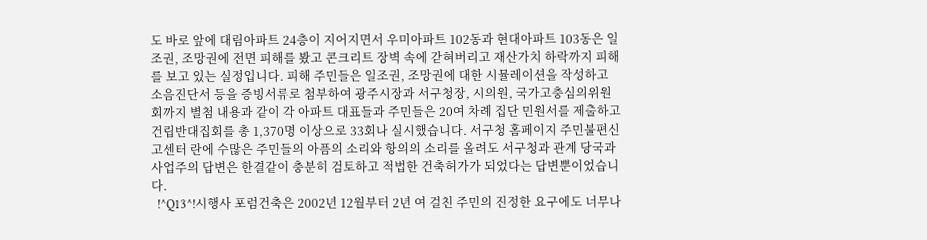도 바로 앞에 대림아파트 24층이 지어지면서 우미아파트 102동과 현대아파트 103동은 일조권, 조망권에 전면 피해를 봤고 콘크리트 장벽 속에 갇혀버리고 재산가치 하락까지 피해를 보고 있는 실정입니다. 피해 주민들은 일조권, 조망권에 대한 시뮬레이션을 작성하고 소음진단서 등을 증빙서류로 첨부하여 광주시장과 서구청장, 시의원, 국가고충심의위원회까지 별첨 내용과 같이 각 아파트 대표들과 주민들은 20여 차례 집단 민원서를 제출하고 건립반대집회를 총 1,370명 이상으로 33회나 실시했습니다. 서구청 홈페이지 주민불편신고센터 란에 수많은 주민들의 아픔의 소리와 항의의 소리를 올려도 서구청과 관계 당국과 사업주의 답변은 한결같이 충분히 검토하고 적법한 건축허가가 되었다는 답변뿐이었습니다.
  !^Q13^!시행사 포럼건축은 2002년 12월부터 2년 여 걸친 주민의 진정한 요구에도 너무나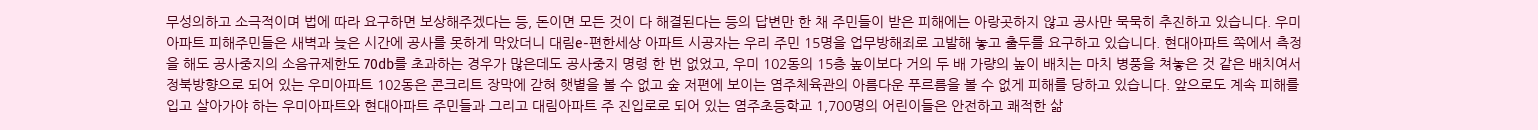무성의하고 소극적이며 법에 따라 요구하면 보상해주겠다는 등, 돈이면 모든 것이 다 해결된다는 등의 답변만 한 채 주민들이 받은 피해에는 아랑곳하지 않고 공사만 묵묵히 추진하고 있습니다. 우미아파트 피해주민들은 새벽과 늦은 시간에 공사를 못하게 막았더니 대림e-편한세상 아파트 시공자는 우리 주민 15명을 업무방해죄로 고발해 놓고 출두를 요구하고 있습니다. 현대아파트 쪽에서 측정을 해도 공사중지의 소음규제한도 70db를 초과하는 경우가 많은데도 공사중지 명령 한 번 없었고, 우미 102동의 15층 높이보다 거의 두 배 가량의 높이 배치는 마치 병풍을 쳐놓은 것 같은 배치여서 정북방향으로 되어 있는 우미아파트 102동은 콘크리트 장막에 갇혀 햇볕을 볼 수 없고 숲 저편에 보이는 염주체육관의 아름다운 푸르름을 볼 수 없게 피해를 당하고 있습니다. 앞으로도 계속 피해를 입고 살아가야 하는 우미아파트와 현대아파트 주민들과 그리고 대림아파트 주 진입로로 되어 있는 염주초등학교 1,700명의 어린이들은 안전하고 쾌적한 삶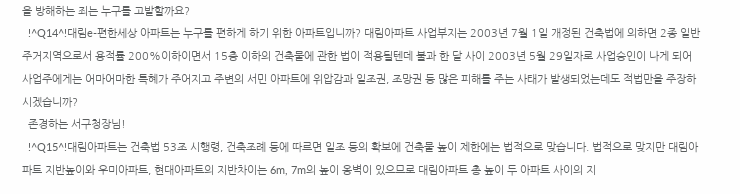을 방해하는 죄는 누구를 고발할까요?
  !^Q14^!대림e-편한세상 아파트는 누구를 편하게 하기 위한 아파트입니까? 대림아파트 사업부지는 2003년 7월 1일 개정된 건축법에 의하면 2종 일반 주거지역으로서 용적률 200%이하이면서 15층 이하의 건축물에 관한 법이 적용될텐데 불과 한 달 사이 2003년 5월 29일자로 사업승인이 나게 되어 사업주에게는 어마어마한 특혜가 주어지고 주변의 서민 아파트에 위압감과 일조권, 조망권 등 많은 피해를 주는 사태가 발생되었는데도 적법만을 주장하시겠습니까?
  존경하는 서구청장님!
  !^Q15^!대림아파트는 건축법 53조 시행령, 건축조례 등에 따르면 일조 등의 확보에 건축물 높이 제한에는 법적으로 맞습니다. 법적으로 맞지만 대림아파트 지반높이와 우미아파트, 현대아파트의 지반차이는 6m, 7m의 높이 옹벽이 있으므로 대림아파트 총 높이 두 아파트 사이의 지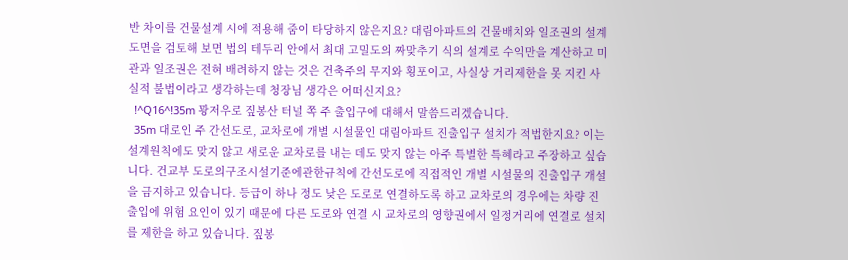반 차이를 건물설계 시에 적용해 줌이 타당하지 않은지요? 대림아파트의 건물배치와 일조권의 설계도면을 검토해 보면 법의 테두리 안에서 최대 고밀도의 짜맞추기 식의 설계로 수익만을 계산하고 미관과 일조권은 전혀 배려하지 않는 것은 건축주의 무지와 횡포이고, 사실상 거리제한을 못 지킨 사실적 불법이라고 생각하는데 청장님 생각은 어떠신지요?
  !^Q16^!35m 꽝저우로 짚봉산 터널 쪽 주 출입구에 대해서 말씀드리겠습니다.
  35m 대로인 주 간선도로, 교차로에 개별 시설물인 대림아파트 진출입구 설치가 적법한지요? 이는 설계원칙에도 맞지 않고 새로운 교차로를 내는 데도 맞지 않는 아주 특별한 특혜라고 주장하고 싶습니다. 건교부 도로의구조시설기준에관한규칙에 간선도로에 직접적인 개별 시설물의 진출입구 개설을 금지하고 있습니다. 등급이 하나 정도 낮은 도로로 연결하도록 하고 교차로의 경우에는 차량 진출입에 위험 요인이 있기 때문에 다른 도로와 연결 시 교차로의 영향권에서 일정거리에 연결로 설치를 제한을 하고 있습니다. 짚봉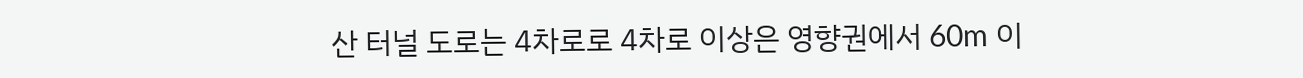산 터널 도로는 4차로로 4차로 이상은 영향권에서 60m 이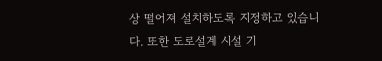상 떨어져 설치하도록 지정하고 있습니다. 또한 도로설계 시설 기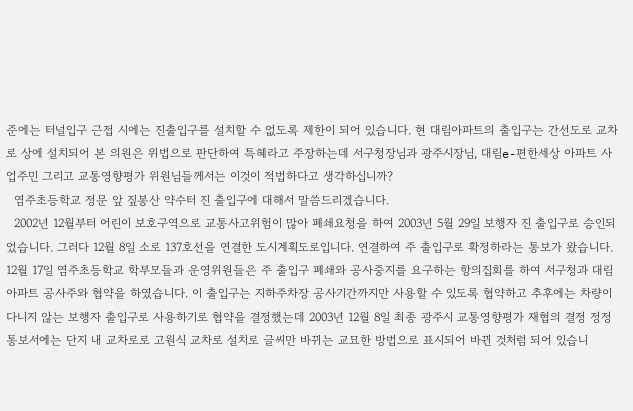준에는 터널입구 근접 시에는 진출입구를 설치할 수 없도록 제한이 되어 있습니다. 현 대림아파트의 출입구는 간선도로 교차로 상에 설치되어 본 의원은 위법으로 판단하여 특혜라고 주장하는데 서구청장님과 광주시장님, 대림e-편한세상 아파트 사업주민 그리고 교통영향평가 위원님들께서는 이것이 적법하다고 생각하십니까?
  염주초등학교 정문 앞 짚봉산 약수터 진 출입구에 대해서 말씀드리겠습니다.
  2002년 12월부터 어린이 보호구역으로 교통사고위험이 많아 폐쇄요청을 하여 2003년 5월 29일 보행자 진 출입구로 승인되었습니다. 그러다 12월 8일 소로 137호선을 연결한 도시계획도로입니다. 연결하여 주 출입구로 확정하라는 통보가 왔습니다. 12월 17일 염주초등학교 학부모들과 운영위원들은 주 출입구 폐쇄와 공사중지를 요구하는 항의집회를 하여 서구청과 대림아파트 공사주와 협약을 하였습니다. 이 출입구는 지하주차장 공사기간까지만 사용할 수 있도록 협약하고 추후에는 차량이 다니지 않는 보행자 출입구로 사용하기로 협약을 결정했는데 2003년 12월 8일 최종 광주시 교통영향평가 재협의 결정 정정 통보서에는 단지 내 교차로로 고원식 교차로 설치로 글씨만 바뀌는 교묘한 방법으로 표시되어 바뀐 것처럼 되어 있습니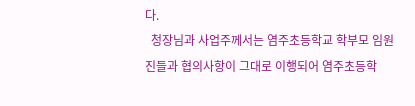다.
  청장님과 사업주께서는 염주초등학교 학부모 임원진들과 협의사항이 그대로 이행되어 염주초등학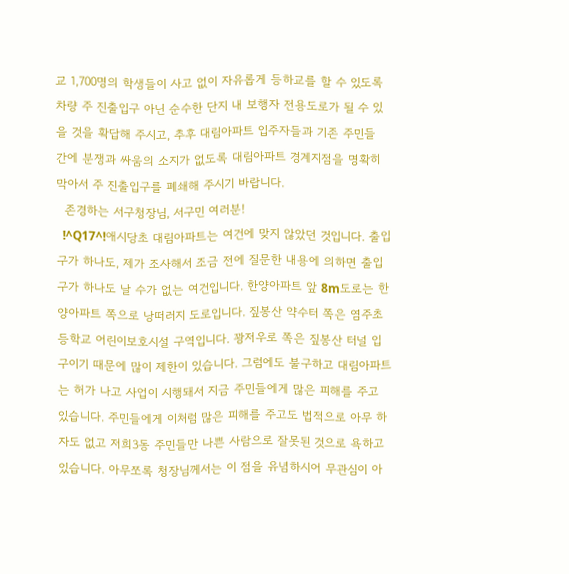교 1,700명의 학생들이 사고 없이 자유롭게 등하교를 할 수 있도록 차량 주 진출입구 아닌 순수한 단지 내 보행자 전용도로가 될 수 있을 것을 확답해 주시고, 추후 대림아파트 입주자들과 기존 주민들 간에 분쟁과 싸움의 소지가 없도록 대림아파트 경계지점을 명확히 막아서 주 진출입구를 폐쇄해 주시기 바랍니다.
  존경하는 서구청장님, 서구민 여러분!
  !^Q17^!애시당초 대림아파트는 여건에 맞지 않았던 것입니다. 출입구가 하나도, 제가 조사해서 조금 전에 질문한 내용에 의하면 출입구가 하나도 날 수가 없는 여건입니다. 한양아파트 앞 8m도로는 한양아파트 쪽으로 낭떠러지 도로입니다. 짚봉산 약수터 쪽은 염주초등학교 어린이보호시설 구역입니다. 꽝저우로 쪽은 짚봉산 터널 입구이기 때문에 많이 제한이 있습니다. 그럼에도 불구하고 대림아파트는 허가 나고 사업이 시행돼서 지금 주민들에게 많은 피해를 주고 있습니다. 주민들에게 이처럼 많은 피해를 주고도 법적으로 아무 하자도 없고 저희3동 주민들만 나쁜 사람으로 잘못된 것으로 욕하고 있습니다. 아무쪼록 청장님께서는 이 점을 유념하시어 무관심이 아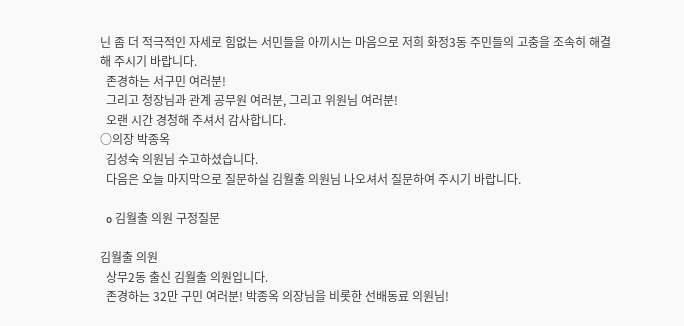닌 좀 더 적극적인 자세로 힘없는 서민들을 아끼시는 마음으로 저희 화정3동 주민들의 고충을 조속히 해결해 주시기 바랍니다.
  존경하는 서구민 여러분!
  그리고 청장님과 관계 공무원 여러분, 그리고 위원님 여러분!
  오랜 시간 경청해 주셔서 감사합니다.
○의장 박종옥
  김성숙 의원님 수고하셨습니다.
  다음은 오늘 마지막으로 질문하실 김월출 의원님 나오셔서 질문하여 주시기 바랍니다.

  o 김월출 의원 구정질문

김월출 의원
  상무2동 출신 김월출 의원입니다.
  존경하는 32만 구민 여러분! 박종옥 의장님을 비롯한 선배동료 의원님!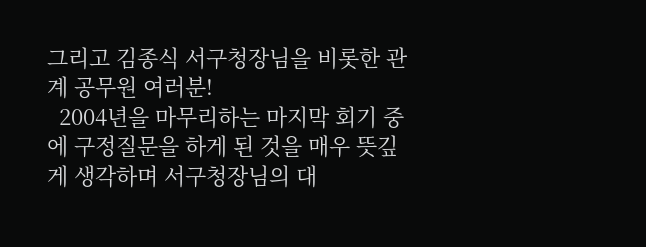그리고 김종식 서구청장님을 비롯한 관계 공무원 여러분!
  2004년을 마무리하는 마지막 회기 중에 구정질문을 하게 된 것을 매우 뜻깊게 생각하며 서구청장님의 대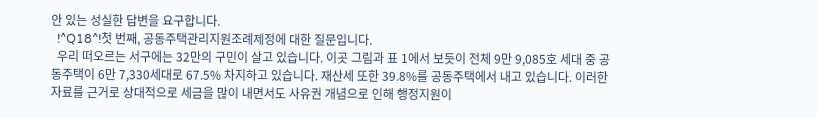안 있는 성실한 답변을 요구합니다.
  !^Q18^!첫 번째, 공동주택관리지원조례제정에 대한 질문입니다.
  우리 떠오르는 서구에는 32만의 구민이 살고 있습니다. 이곳 그림과 표 1에서 보듯이 전체 9만 9,085호 세대 중 공동주택이 6만 7,330세대로 67.5% 차지하고 있습니다. 재산세 또한 39.8%를 공동주택에서 내고 있습니다. 이러한 자료를 근거로 상대적으로 세금을 많이 내면서도 사유권 개념으로 인해 행정지원이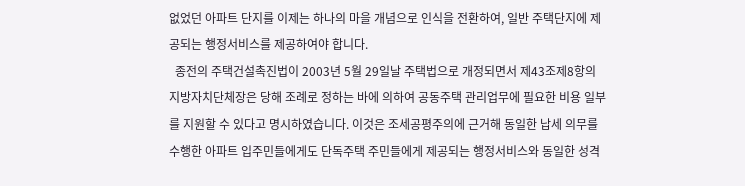없었던 아파트 단지를 이제는 하나의 마을 개념으로 인식을 전환하여, 일반 주택단지에 제공되는 행정서비스를 제공하여야 합니다.
  종전의 주택건설촉진법이 2003년 5월 29일날 주택법으로 개정되면서 제43조제8항의 지방자치단체장은 당해 조례로 정하는 바에 의하여 공동주택 관리업무에 필요한 비용 일부를 지원할 수 있다고 명시하였습니다. 이것은 조세공평주의에 근거해 동일한 납세 의무를 수행한 아파트 입주민들에게도 단독주택 주민들에게 제공되는 행정서비스와 동일한 성격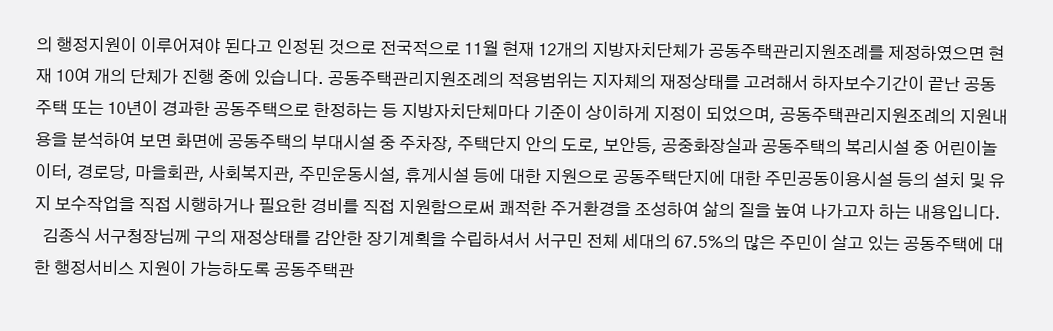의 행정지원이 이루어져야 된다고 인정된 것으로 전국적으로 11월 현재 12개의 지방자치단체가 공동주택관리지원조례를 제정하였으면 현재 10여 개의 단체가 진행 중에 있습니다. 공동주택관리지원조례의 적용범위는 지자체의 재정상태를 고려해서 하자보수기간이 끝난 공동주택 또는 10년이 경과한 공동주택으로 한정하는 등 지방자치단체마다 기준이 상이하게 지정이 되었으며, 공동주택관리지원조례의 지원내용을 분석하여 보면 화면에 공동주택의 부대시설 중 주차장, 주택단지 안의 도로, 보안등, 공중화장실과 공동주택의 복리시설 중 어린이놀이터, 경로당, 마을회관, 사회복지관, 주민운동시설, 휴게시설 등에 대한 지원으로 공동주택단지에 대한 주민공동이용시설 등의 설치 및 유지 보수작업을 직접 시행하거나 필요한 경비를 직접 지원함으로써 쾌적한 주거환경을 조성하여 삶의 질을 높여 나가고자 하는 내용입니다.
  김종식 서구청장님께 구의 재정상태를 감안한 장기계획을 수립하셔서 서구민 전체 세대의 67.5%의 많은 주민이 살고 있는 공동주택에 대한 행정서비스 지원이 가능하도록 공동주택관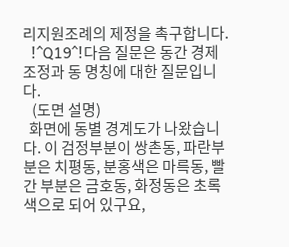리지원조례의 제정을 촉구합니다.
  !^Q19^!다음 질문은 동간 경제조정과 동 명칭에 대한 질문입니다.
   (도면 설명)
  화면에 동별 경계도가 나왔습니다. 이 검정부분이 쌍촌동, 파란부분은 치평동, 분홍색은 마륵동, 빨간 부분은 금호동, 화정동은 초록색으로 되어 있구요,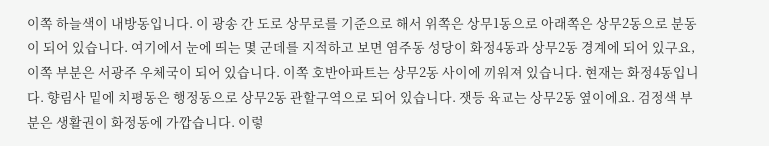이쪽 하늘색이 내방동입니다. 이 광송 간 도로 상무로를 기준으로 해서 위쪽은 상무1동으로 아래쪽은 상무2동으로 분동이 되어 있습니다. 여기에서 눈에 띄는 몇 군데를 지적하고 보면 염주동 성당이 화정4동과 상무2동 경계에 되어 있구요, 이쪽 부분은 서광주 우체국이 되어 있습니다. 이쪽 호반아파트는 상무2동 사이에 끼워져 있습니다. 현재는 화정4동입니다. 향림사 밑에 치평동은 행정동으로 상무2동 관할구역으로 되어 있습니다. 잿등 육교는 상무2동 옆이에요. 검정색 부분은 생활권이 화정동에 가깝습니다. 이렇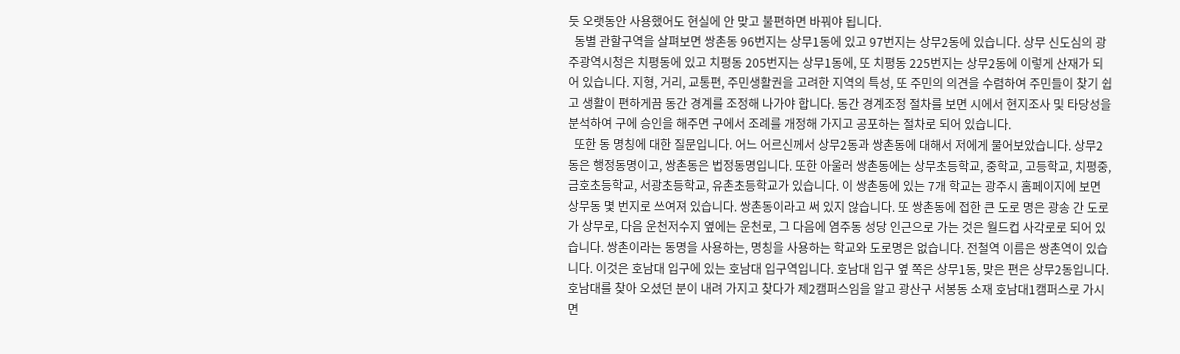듯 오랫동안 사용했어도 현실에 안 맞고 불편하면 바꿔야 됩니다.
  동별 관할구역을 살펴보면 쌍촌동 96번지는 상무1동에 있고 97번지는 상무2동에 있습니다. 상무 신도심의 광주광역시청은 치평동에 있고 치평동 205번지는 상무1동에, 또 치평동 225번지는 상무2동에 이렇게 산재가 되어 있습니다. 지형, 거리, 교통편, 주민생활권을 고려한 지역의 특성, 또 주민의 의견을 수렴하여 주민들이 찾기 쉽고 생활이 편하게끔 동간 경계를 조정해 나가야 합니다. 동간 경계조정 절차를 보면 시에서 현지조사 및 타당성을 분석하여 구에 승인을 해주면 구에서 조례를 개정해 가지고 공포하는 절차로 되어 있습니다.
  또한 동 명칭에 대한 질문입니다. 어느 어르신께서 상무2동과 쌍촌동에 대해서 저에게 물어보았습니다. 상무2동은 행정동명이고, 쌍촌동은 법정동명입니다. 또한 아울러 쌍촌동에는 상무초등학교, 중학교, 고등학교, 치평중, 금호초등학교, 서광초등학교, 유촌초등학교가 있습니다. 이 쌍촌동에 있는 7개 학교는 광주시 홈페이지에 보면 상무동 몇 번지로 쓰여져 있습니다. 쌍촌동이라고 써 있지 않습니다. 또 쌍촌동에 접한 큰 도로 명은 광송 간 도로가 상무로, 다음 운천저수지 옆에는 운천로, 그 다음에 염주동 성당 인근으로 가는 것은 월드컵 사각로로 되어 있습니다. 쌍촌이라는 동명을 사용하는, 명칭을 사용하는 학교와 도로명은 없습니다. 전철역 이름은 쌍촌역이 있습니다. 이것은 호남대 입구에 있는 호남대 입구역입니다. 호남대 입구 옆 쪽은 상무1동, 맞은 편은 상무2동입니다. 호남대를 찾아 오셨던 분이 내려 가지고 찾다가 제2캠퍼스임을 알고 광산구 서봉동 소재 호남대1캠퍼스로 가시면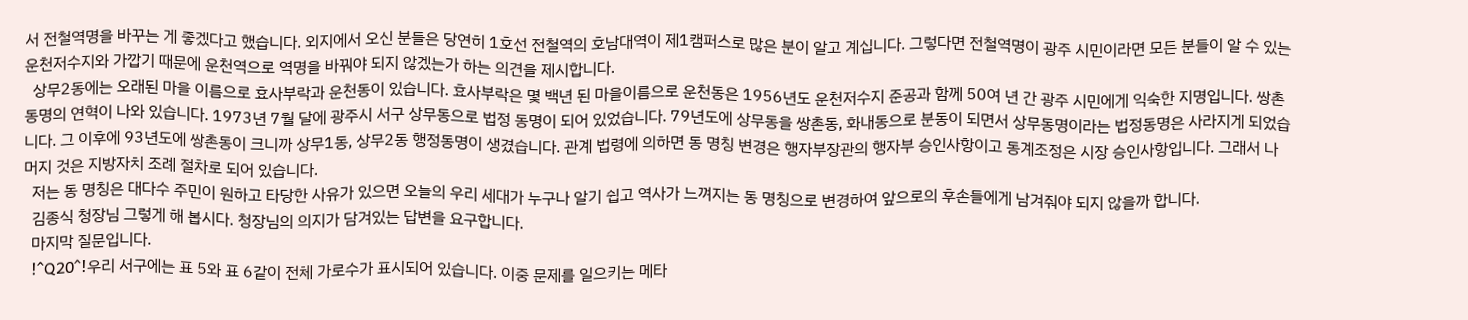서 전철역명을 바꾸는 게 좋겠다고 했습니다. 외지에서 오신 분들은 당연히 1호선 전철역의 호남대역이 제1캠퍼스로 많은 분이 알고 계십니다. 그렇다면 전철역명이 광주 시민이라면 모든 분들이 알 수 있는 운천저수지와 가깝기 때문에 운천역으로 역명을 바꿔야 되지 않겠는가 하는 의견을 제시합니다.
  상무2동에는 오래된 마을 이름으로 효사부락과 운천동이 있습니다. 효사부락은 몇 백년 된 마을이름으로 운천동은 1956년도 운천저수지 준공과 함께 50여 년 간 광주 시민에게 익숙한 지명입니다. 쌍촌동명의 연혁이 나와 있습니다. 1973년 7월 달에 광주시 서구 상무동으로 법정 동명이 되어 있었습니다. 79년도에 상무동을 쌍촌동, 화내동으로 분동이 되면서 상무동명이라는 법정동명은 사라지게 되었습니다. 그 이후에 93년도에 쌍촌동이 크니까 상무1동, 상무2동 행정동명이 생겼습니다. 관계 법령에 의하면 동 명칭 변경은 행자부장관의 행자부 승인사항이고 동계조정은 시장 승인사항입니다. 그래서 나머지 것은 지방자치 조례 절차로 되어 있습니다.
  저는 동 명칭은 대다수 주민이 원하고 타당한 사유가 있으면 오늘의 우리 세대가 누구나 알기 쉽고 역사가 느껴지는 동 명칭으로 변경하여 앞으로의 후손들에게 남겨줘야 되지 않을까 합니다.
  김종식 청장님 그렇게 해 봅시다. 청장님의 의지가 담겨있는 답변을 요구합니다.
  마지막 질문입니다.
  !^Q20^!우리 서구에는 표 5와 표 6같이 전체 가로수가 표시되어 있습니다. 이중 문제를 일으키는 메타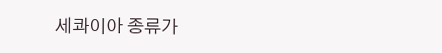세콰이아 종류가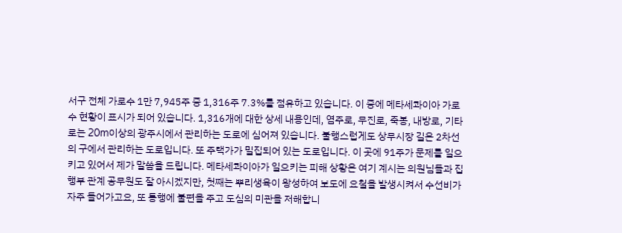서구 전체 가로수 1만 7,945주 중 1,316주 7.3%를 점유하고 있습니다. 이 중에 메타세콰이아 가로수 현황이 표시가 되어 있습니다. 1,316개에 대한 상세 내용인데, 염주로, 무진로, 죽봉, 내방로, 기타 로는 20m이상의 광주시에서 관리하는 도로에 심어져 있습니다. 불행스럽게도 상무시장 길은 2차선의 구에서 관리하는 도로입니다. 또 주택가가 밀집되어 있는 도로입니다. 이 곳에 91주가 문제를 일으키고 있어서 제가 말씀을 드립니다. 메타세콰이아가 일으키는 피해 상황은 여기 계시는 의원님들과 집행부 관계 공무원도 잘 아시겠지만, 첫째는 뿌리생육이 왕성하여 보도에 요철을 발생시켜서 수선비가 자주 들어가고요, 또 통행에 불편을 주고 도심의 미관을 저해합니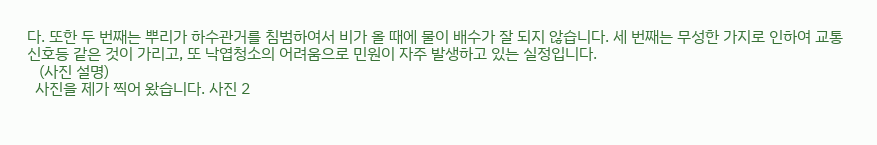다. 또한 두 번째는 뿌리가 하수관거를 침범하여서 비가 올 때에 물이 배수가 잘 되지 않습니다. 세 번째는 무성한 가지로 인하여 교통신호등 같은 것이 가리고, 또 낙엽청소의 어려움으로 민원이 자주 발생하고 있는 실정입니다.
   (사진 설명)
  사진을 제가 찍어 왔습니다. 사진 2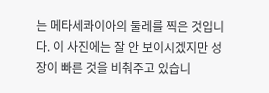는 메타세콰이아의 둘레를 찍은 것입니다. 이 사진에는 잘 안 보이시겠지만 성장이 빠른 것을 비춰주고 있습니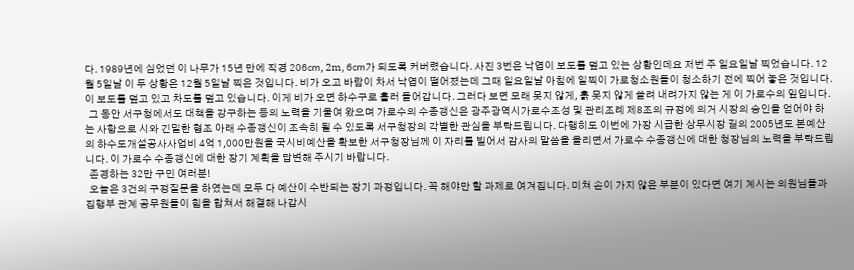다. 1989년에 심었던 이 나무가 15년 만에 직경 206㎝, 2m, 6㎝가 되도록 커버렸습니다. 사진 3번은 낙엽이 보도를 덮고 있는 상황인데요 저번 주 일요일날 찍었습니다. 12월 5일날 이 두 상황은 12월 5일날 찍은 것입니다. 비가 오고 바람이 차서 낙엽이 떨어졌는데 그때 일요일날 아침에 일찍이 가로청소원들이 청소하기 전에 찍어 놓은 것입니다. 이 보도를 덮고 있고 차도를 덮고 있습니다. 이게 비가 오면 하수구로 흘러 들어갑니다. 그러다 보면 모래 못지 않게, 흙 못지 않게 쓸려 내려가지 않는 게 이 가로수의 잎입니다.
  그 동안 서구청에서도 대책을 강구하는 등의 노력을 기울여 왔으며 가로수의 수종갱신은 광주광역시가로수조성 및 관리조례 제8조의 규정에 의거 시장의 승인을 얻어야 하는 사항으로 시와 긴밀한 협조 아래 수종갱신이 조속히 될 수 있도록 서구청장의 각별한 관심을 부탁드립니다. 다행히도 이번에 가장 시급한 상무시장 길의 2005년도 본예산의 하수도개설공사사업비 4억 1,000만원을 국시비예산을 확보한 서구청장님께 이 자리를 빌어서 감사의 말씀을 올리면서 가로수 수종갱신에 대한 청장님의 노력을 부탁드립니다. 이 가로수 수종갱신에 대한 장기 계획을 답변해 주시기 바랍니다.
  존경하는 32만 구민 여러분!
  오늘은 3건의 구정질문을 하였는데 모두 다 예산이 수반되는 장기 과정입니다. 꼭 해야만 할 과제로 여겨집니다. 미쳐 손이 가지 않은 부분이 있다면 여기 계시는 의원님들과 집행부 관계 공무원들이 힘을 합쳐서 해결해 나갑시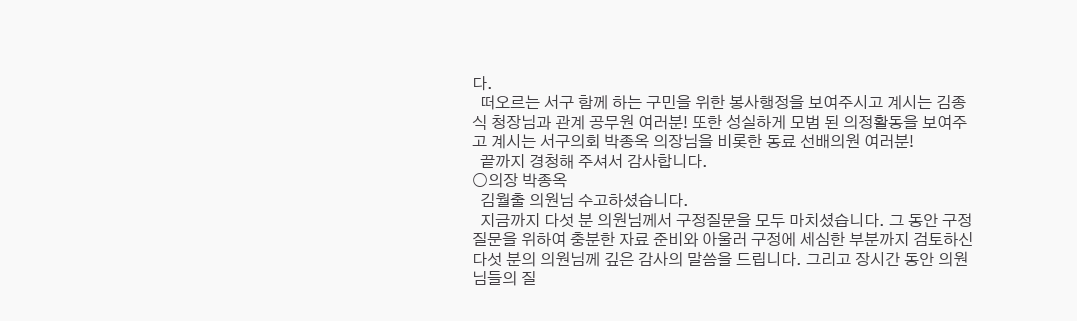다.
  떠오르는 서구 함께 하는 구민을 위한 봉사행정을 보여주시고 계시는 김종식 청장님과 관계 공무원 여러분! 또한 성실하게 모범 된 의정활동을 보여주고 계시는 서구의회 박종옥 의장님을 비롯한 동료 선배의원 여러분!
  끝까지 경청해 주셔서 감사합니다.
○의장 박종옥
  김월출 의원님 수고하셨습니다.
  지금까지 다섯 분 의원님께서 구정질문을 모두 마치셨습니다. 그 동안 구정질문을 위하여 충분한 자료 준비와 아울러 구정에 세심한 부분까지 검토하신 다섯 분의 의원님께 깊은 감사의 말씀을 드립니다. 그리고 장시간 동안 의원님들의 질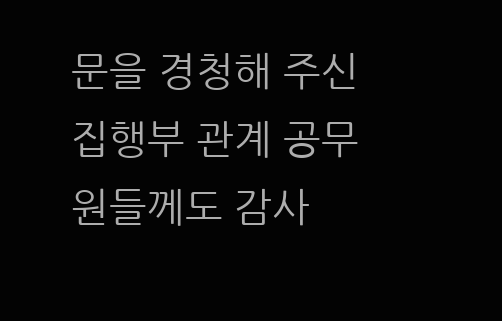문을 경청해 주신 집행부 관계 공무원들께도 감사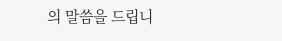의 말씀을 드립니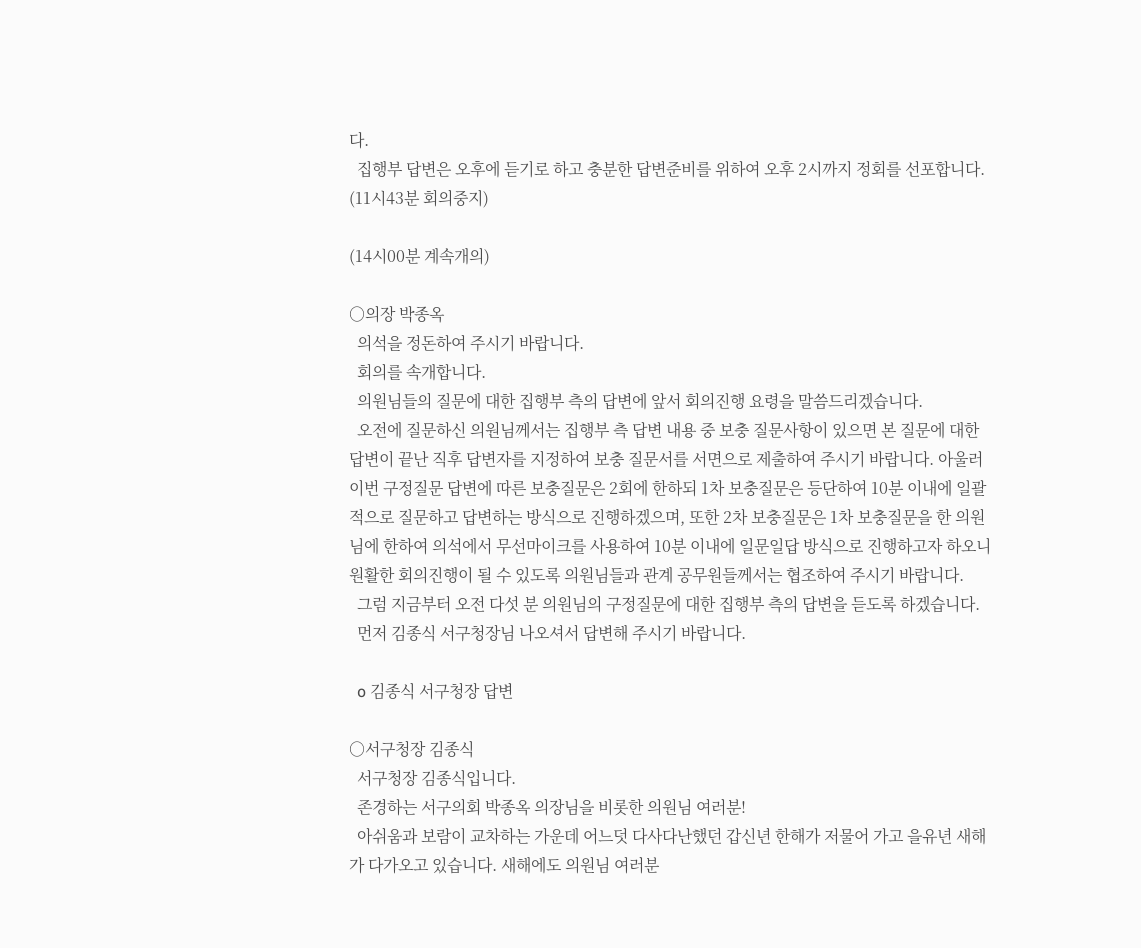다.
  집행부 답변은 오후에 듣기로 하고 충분한 답변준비를 위하여 오후 2시까지 정회를 선포합니다.
(11시43분 회의중지)

(14시00분 계속개의)

○의장 박종옥
  의석을 정돈하여 주시기 바랍니다.
  회의를 속개합니다.
  의원님들의 질문에 대한 집행부 측의 답변에 앞서 회의진행 요령을 말씀드리겠습니다.
  오전에 질문하신 의원님께서는 집행부 측 답변 내용 중 보충 질문사항이 있으면 본 질문에 대한 답변이 끝난 직후 답변자를 지정하여 보충 질문서를 서면으로 제출하여 주시기 바랍니다. 아울러 이번 구정질문 답변에 따른 보충질문은 2회에 한하되 1차 보충질문은 등단하여 10분 이내에 일괄적으로 질문하고 답변하는 방식으로 진행하겠으며, 또한 2차 보충질문은 1차 보충질문을 한 의원님에 한하여 의석에서 무선마이크를 사용하여 10분 이내에 일문일답 방식으로 진행하고자 하오니 원활한 회의진행이 될 수 있도록 의원님들과 관계 공무원들께서는 협조하여 주시기 바랍니다.
  그럼 지금부터 오전 다섯 분 의원님의 구정질문에 대한 집행부 측의 답변을 듣도록 하겠습니다.
  먼저 김종식 서구청장님 나오셔서 답변해 주시기 바랍니다.

  o 김종식 서구청장 답변

○서구청장 김종식
  서구청장 김종식입니다.
  존경하는 서구의회 박종옥 의장님을 비롯한 의원님 여러분!
  아쉬움과 보람이 교차하는 가운데 어느덧 다사다난했던 갑신년 한해가 저물어 가고 을유년 새해가 다가오고 있습니다. 새해에도 의원님 여러분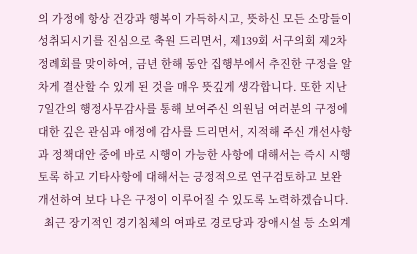의 가정에 항상 건강과 행복이 가득하시고, 뜻하신 모든 소망들이 성취되시기를 진심으로 축원 드리면서, 제139회 서구의회 제2차 정례회를 맞이하여, 금년 한해 동안 집행부에서 추진한 구정을 알차게 결산할 수 있게 된 것을 매우 뜻깊게 생각합니다. 또한 지난 7일간의 행정사무감사를 통해 보여주신 의원님 여러분의 구정에 대한 깊은 관심과 애정에 감사를 드리면서, 지적해 주신 개선사항과 정책대안 중에 바로 시행이 가능한 사항에 대해서는 즉시 시행토록 하고 기타사항에 대해서는 긍정적으로 연구검토하고 보완개선하여 보다 나은 구정이 이루어질 수 있도록 노력하겠습니다.
  최근 장기적인 경기침체의 여파로 경로당과 장애시설 등 소외계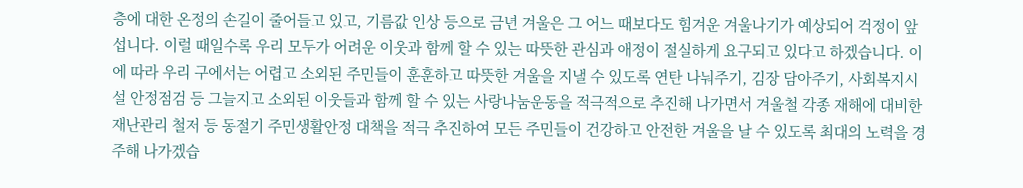층에 대한 온정의 손길이 줄어들고 있고, 기름값 인상 등으로 금년 겨울은 그 어느 때보다도 힘겨운 겨울나기가 예상되어 걱정이 앞섭니다. 이럴 때일수록 우리 모두가 어려운 이웃과 함께 할 수 있는 따뜻한 관심과 애정이 절실하게 요구되고 있다고 하겠습니다. 이에 따라 우리 구에서는 어렵고 소외된 주민들이 훈훈하고 따뜻한 겨울을 지낼 수 있도록 연탄 나눠주기, 김장 담아주기, 사회복지시설 안정점검 등 그늘지고 소외된 이웃들과 함께 할 수 있는 사랑나눔운동을 적극적으로 추진해 나가면서 겨울철 각종 재해에 대비한 재난관리 철저 등 동절기 주민생활안정 대책을 적극 추진하여 모든 주민들이 건강하고 안전한 겨울을 날 수 있도록 최대의 노력을 경주해 나가겠습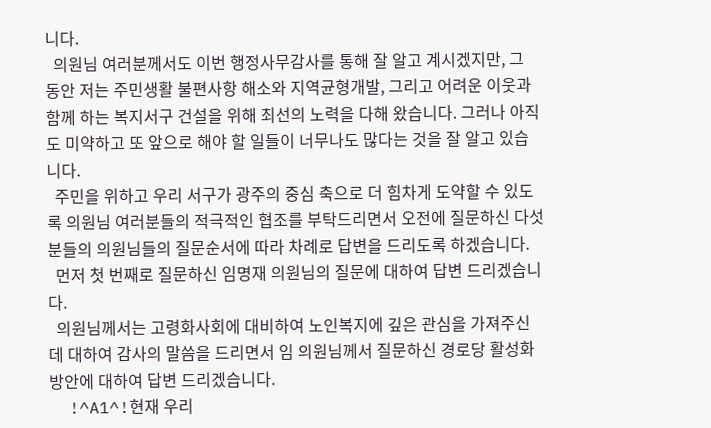니다.
  의원님 여러분께서도 이번 행정사무감사를 통해 잘 알고 계시겠지만, 그 동안 저는 주민생활 불편사항 해소와 지역균형개발, 그리고 어려운 이웃과 함께 하는 복지서구 건설을 위해 최선의 노력을 다해 왔습니다. 그러나 아직도 미약하고 또 앞으로 해야 할 일들이 너무나도 많다는 것을 잘 알고 있습니다.
  주민을 위하고 우리 서구가 광주의 중심 축으로 더 힘차게 도약할 수 있도록 의원님 여러분들의 적극적인 협조를 부탁드리면서 오전에 질문하신 다섯 분들의 의원님들의 질문순서에 따라 차례로 답변을 드리도록 하겠습니다.
  먼저 첫 번째로 질문하신 임명재 의원님의 질문에 대하여 답변 드리겠습니다.
  의원님께서는 고령화사회에 대비하여 노인복지에 깊은 관심을 가져주신 데 대하여 감사의 말씀을 드리면서 임 의원님께서 질문하신 경로당 활성화방안에 대하여 답변 드리겠습니다.
  !^A1^!현재 우리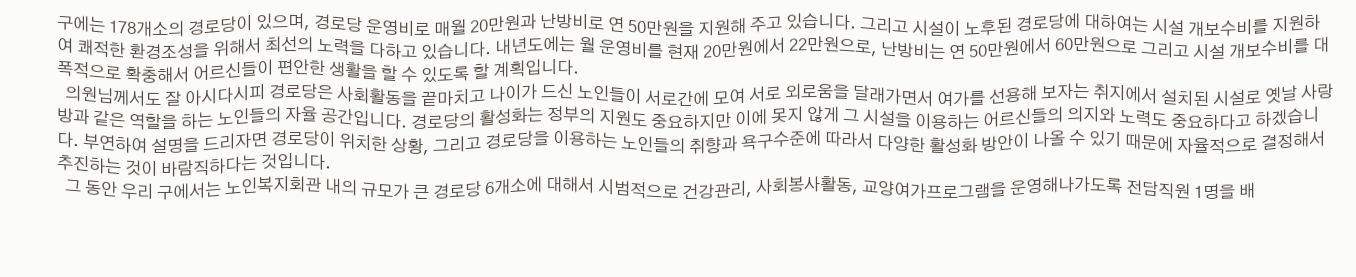구에는 178개소의 경로당이 있으며, 경로당 운영비로 매월 20만원과 난방비로 연 50만원을 지원해 주고 있습니다. 그리고 시설이 노후된 경로당에 대하여는 시설 개보수비를 지원하여 쾌적한 환경조성을 위해서 최선의 노력을 다하고 있습니다. 내년도에는 월 운영비를 현재 20만원에서 22만원으로, 난방비는 연 50만원에서 60만원으로 그리고 시설 개보수비를 대폭적으로 확충해서 어르신들이 편안한 생활을 할 수 있도록 할 계획입니다.
  의원님께서도 잘 아시다시피 경로당은 사회활동을 끝마치고 나이가 드신 노인들이 서로간에 모여 서로 외로움을 달래가면서 여가를 선용해 보자는 취지에서 설치된 시설로 옛날 사랑방과 같은 역할을 하는 노인들의 자율 공간입니다. 경로당의 활성화는 정부의 지원도 중요하지만 이에 못지 않게 그 시설을 이용하는 어르신들의 의지와 노력도 중요하다고 하겠습니다. 부연하여 설명을 드리자면 경로당이 위치한 상황, 그리고 경로당을 이용하는 노인들의 취향과 욕구수준에 따라서 다양한 활성화 방안이 나올 수 있기 때문에 자율적으로 결정해서 추진하는 것이 바람직하다는 것입니다.
  그 동안 우리 구에서는 노인복지회관 내의 규모가 큰 경로당 6개소에 대해서 시범적으로 건강관리, 사회봉사활동, 교양여가프로그램을 운영해나가도록 전담직원 1명을 배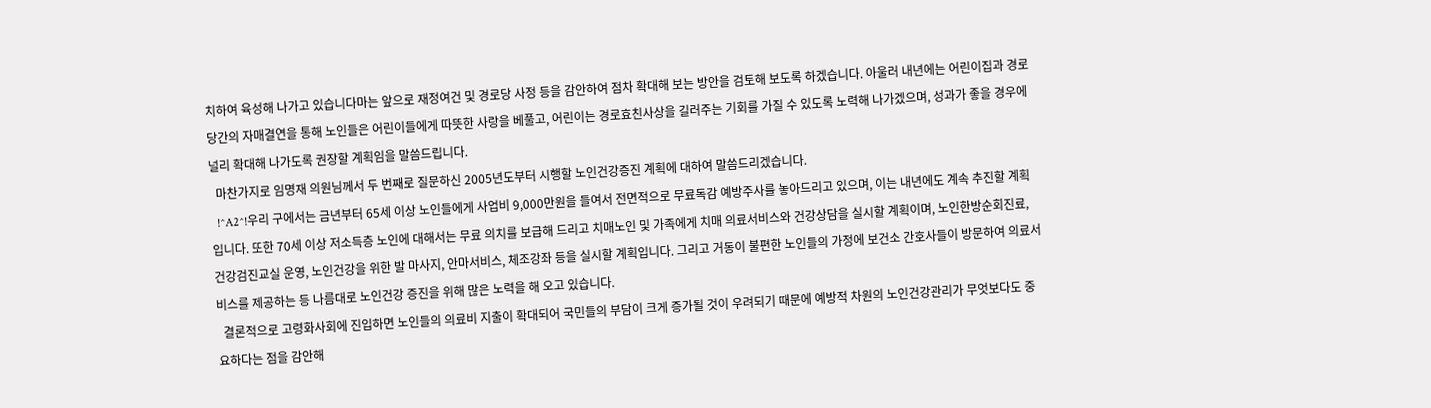치하여 육성해 나가고 있습니다마는 앞으로 재정여건 및 경로당 사정 등을 감안하여 점차 확대해 보는 방안을 검토해 보도록 하겠습니다. 아울러 내년에는 어린이집과 경로당간의 자매결연을 통해 노인들은 어린이들에게 따뜻한 사랑을 베풀고, 어린이는 경로효친사상을 길러주는 기회를 가질 수 있도록 노력해 나가겠으며, 성과가 좋을 경우에 널리 확대해 나가도록 권장할 계획임을 말씀드립니다.
  마찬가지로 임명재 의원님께서 두 번째로 질문하신 2005년도부터 시행할 노인건강증진 계획에 대하여 말씀드리겠습니다.
  !^A2^!우리 구에서는 금년부터 65세 이상 노인들에게 사업비 9,000만원을 들여서 전면적으로 무료독감 예방주사를 놓아드리고 있으며, 이는 내년에도 계속 추진할 계획입니다. 또한 70세 이상 저소득층 노인에 대해서는 무료 의치를 보급해 드리고 치매노인 및 가족에게 치매 의료서비스와 건강상담을 실시할 계획이며, 노인한방순회진료, 건강검진교실 운영, 노인건강을 위한 발 마사지, 안마서비스, 체조강좌 등을 실시할 계획입니다. 그리고 거동이 불편한 노인들의 가정에 보건소 간호사들이 방문하여 의료서비스를 제공하는 등 나름대로 노인건강 증진을 위해 많은 노력을 해 오고 있습니다.
  결론적으로 고령화사회에 진입하면 노인들의 의료비 지출이 확대되어 국민들의 부담이 크게 증가될 것이 우려되기 때문에 예방적 차원의 노인건강관리가 무엇보다도 중요하다는 점을 감안해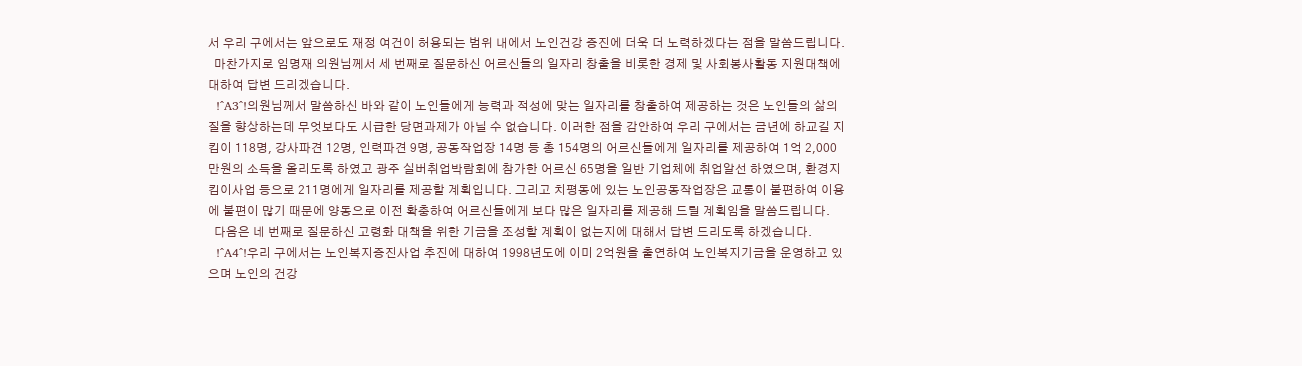서 우리 구에서는 앞으로도 재정 여건이 허용되는 범위 내에서 노인건강 증진에 더욱 더 노력하겠다는 점을 말씀드립니다.
  마찬가지로 임명재 의원님께서 세 번째로 질문하신 어르신들의 일자리 창출을 비롯한 경제 및 사회봉사활동 지원대책에 대하여 답변 드리겠습니다.
  !^A3^!의원님께서 말씀하신 바와 같이 노인들에게 능력과 적성에 맞는 일자리를 창출하여 제공하는 것은 노인들의 삶의 질을 향상하는데 무엇보다도 시급한 당면과제가 아닐 수 없습니다. 이러한 점을 감안하여 우리 구에서는 금년에 하교길 지킴이 118명, 강사파견 12명, 인력파견 9명, 공동작업장 14명 등 총 154명의 어르신들에게 일자리를 제공하여 1억 2,000만원의 소득을 올리도록 하였고 광주 실버취업박람회에 참가한 어르신 65명을 일반 기업체에 취업알선 하였으며, 환경지킴이사업 등으로 211명에게 일자리를 제공할 계획입니다. 그리고 치평동에 있는 노인공동작업장은 교통이 불편하여 이용에 불편이 많기 때문에 양동으로 이전 확충하여 어르신들에게 보다 많은 일자리를 제공해 드릴 계획임을 말씀드립니다.
  다음은 네 번째로 질문하신 고령화 대책을 위한 기금을 조성할 계획이 없는지에 대해서 답변 드리도록 하겠습니다.
  !^A4^!우리 구에서는 노인복지증진사업 추진에 대하여 1998년도에 이미 2억원을 출연하여 노인복지기금을 운영하고 있으며 노인의 건강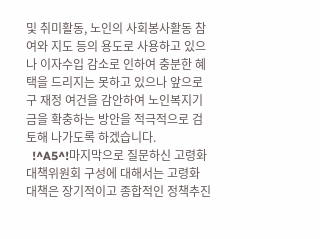및 취미활동, 노인의 사회봉사활동 참여와 지도 등의 용도로 사용하고 있으나 이자수입 감소로 인하여 충분한 혜택을 드리지는 못하고 있으나 앞으로 구 재정 여건을 감안하여 노인복지기금을 확충하는 방안을 적극적으로 검토해 나가도록 하겠습니다.
  !^A5^!마지막으로 질문하신 고령화대책위원회 구성에 대해서는 고령화 대책은 장기적이고 종합적인 정책추진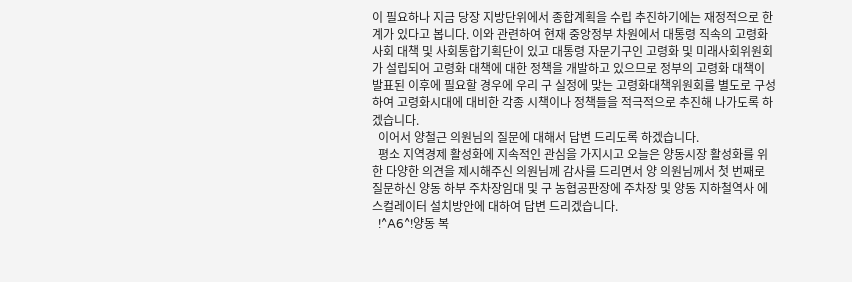이 필요하나 지금 당장 지방단위에서 종합계획을 수립 추진하기에는 재정적으로 한계가 있다고 봅니다. 이와 관련하여 현재 중앙정부 차원에서 대통령 직속의 고령화사회 대책 및 사회통합기획단이 있고 대통령 자문기구인 고령화 및 미래사회위원회가 설립되어 고령화 대책에 대한 정책을 개발하고 있으므로 정부의 고령화 대책이 발표된 이후에 필요할 경우에 우리 구 실정에 맞는 고령화대책위원회를 별도로 구성하여 고령화시대에 대비한 각종 시책이나 정책들을 적극적으로 추진해 나가도록 하겠습니다.
  이어서 양철근 의원님의 질문에 대해서 답변 드리도록 하겠습니다.
  평소 지역경제 활성화에 지속적인 관심을 가지시고 오늘은 양동시장 활성화를 위한 다양한 의견을 제시해주신 의원님께 감사를 드리면서 양 의원님께서 첫 번째로 질문하신 양동 하부 주차장임대 및 구 농협공판장에 주차장 및 양동 지하철역사 에스컬레이터 설치방안에 대하여 답변 드리겠습니다.
  !^A6^!양동 복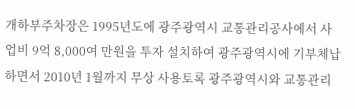개하부주차장은 1995년도에 광주광역시 교통관리공사에서 사업비 9억 8,000여 만원을 투자 설치하여 광주광역시에 기부체납 하면서 2010년 1월까지 무상 사용토록 광주광역시와 교통관리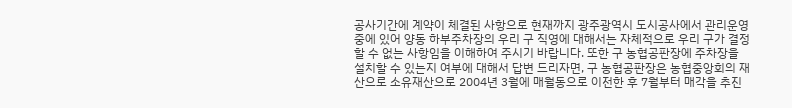공사기간에 계약이 체결된 사항으로 현재까지 광주광역시 도시공사에서 관리운영 중에 있어 양동 하부주차장의 우리 구 직영에 대해서는 자체적으로 우리 구가 결정할 수 없는 사항임을 이해하여 주시기 바랍니다. 또한 구 농협공판장에 주차장을 설치할 수 있는지 여부에 대해서 답변 드리자면, 구 농협공판장은 농협중앙회의 재산으로 소유재산으로 2004년 3월에 매월동으로 이전한 후 7월부터 매각을 추진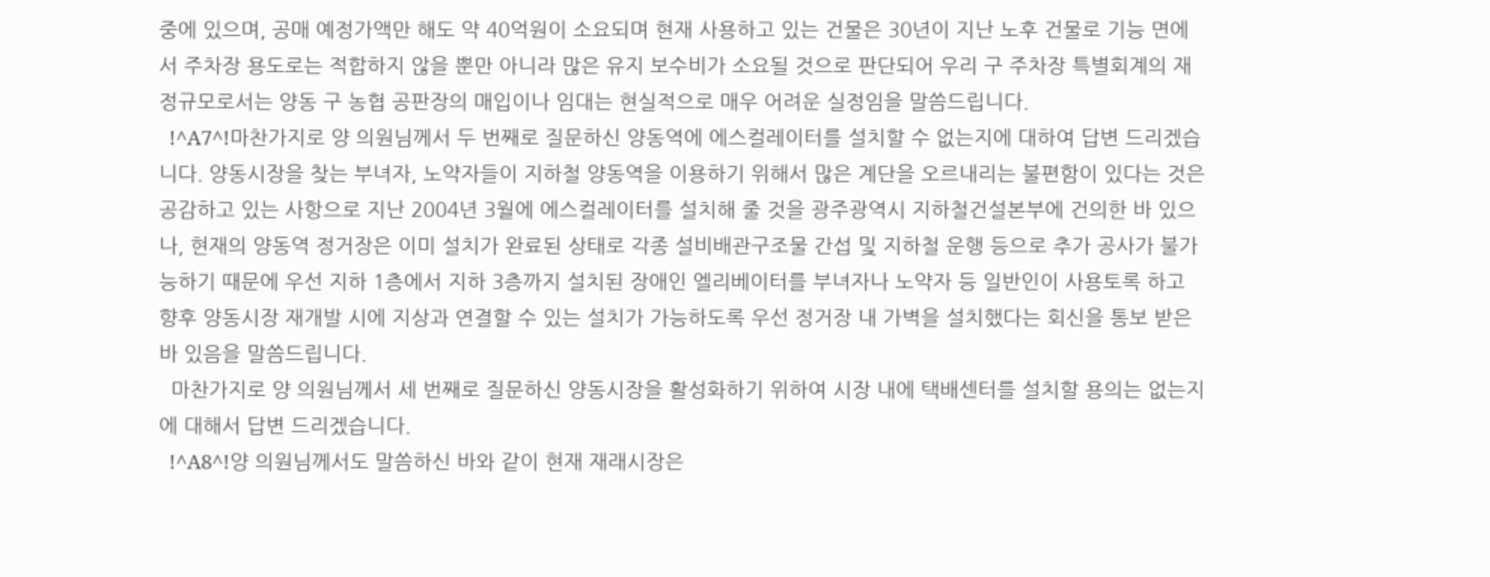중에 있으며, 공매 예정가액만 해도 약 40억원이 소요되며 현재 사용하고 있는 건물은 30년이 지난 노후 건물로 기능 면에서 주차장 용도로는 적합하지 않을 뿐만 아니라 많은 유지 보수비가 소요될 것으로 판단되어 우리 구 주차장 특별회계의 재정규모로서는 양동 구 농협 공판장의 매입이나 임대는 현실적으로 매우 어려운 실정임을 말씀드립니다.
  !^A7^!마찬가지로 양 의원님께서 두 번째로 질문하신 양동역에 에스컬레이터를 설치할 수 없는지에 대하여 답변 드리겠습니다. 양동시장을 찾는 부녀자, 노약자들이 지하철 양동역을 이용하기 위해서 많은 계단을 오르내리는 불편함이 있다는 것은 공감하고 있는 사항으로 지난 2004년 3월에 에스컬레이터를 설치해 줄 것을 광주광역시 지하철건설본부에 건의한 바 있으나, 현재의 양동역 정거장은 이미 설치가 완료된 상태로 각종 설비배관구조물 간섭 및 지하철 운행 등으로 추가 공사가 불가능하기 때문에 우선 지하 1층에서 지하 3층까지 설치된 장애인 엘리베이터를 부녀자나 노약자 등 일반인이 사용토록 하고 향후 양동시장 재개발 시에 지상과 연결할 수 있는 설치가 가능하도록 우선 정거장 내 가벽을 설치했다는 회신을 통보 받은 바 있음을 말씀드립니다.
  마찬가지로 양 의원님께서 세 번째로 질문하신 양동시장을 활성화하기 위하여 시장 내에 택배센터를 설치할 용의는 없는지에 대해서 답변 드리겠습니다.
  !^A8^!양 의원님께서도 말씀하신 바와 같이 현재 재래시장은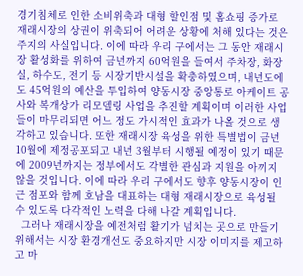경기침체로 인한 소비위축과 대형 할인점 및 홈쇼핑 증가로 재래시장의 상권이 위축되어 어려운 상황에 처해 있다는 것은 주지의 사실입니다. 이에 따라 우리 구에서는 그 동안 재래시장 활성화를 위하여 금년까지 60억원을 들여서 주차장, 화장실, 하수도, 전기 등 시장기반시설을 확충하였으며, 내년도에도 45억원의 예산을 투입하여 양동시장 중앙통로 아케이트 공사와 복개상가 리모델링 사업을 추진할 계획이며 이러한 사업들이 마무리되면 어느 정도 가시적인 효과가 나올 것으로 생각하고 있습니다. 또한 재래시장 육성을 위한 특별법이 금년 10월에 제정공포되고 내년 3월부터 시행될 예정이 있기 때문에 2009년까지는 정부에서도 각별한 관심과 지원을 아끼지 않을 것입니다. 이에 따라 우리 구에서도 향후 양동시장이 인근 점포와 함께 호남을 대표하는 대형 재래시장으로 육성될 수 있도록 다각적인 노력을 다해 나갈 계획입니다.
  그러나 재래시장을 예전처럼 활기가 넘치는 곳으로 만들기 위해서는 시장 환경개선도 중요하지만 시장 이미지를 제고하고 마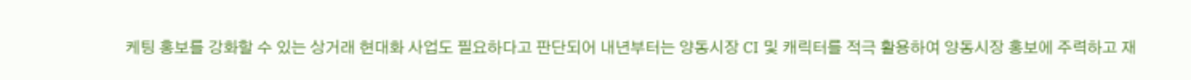케팅 홍보를 강화할 수 있는 상거래 현대화 사업도 필요하다고 판단되어 내년부터는 양동시장 CI 및 캐릭터를 적극 활용하여 양동시장 홍보에 주력하고 재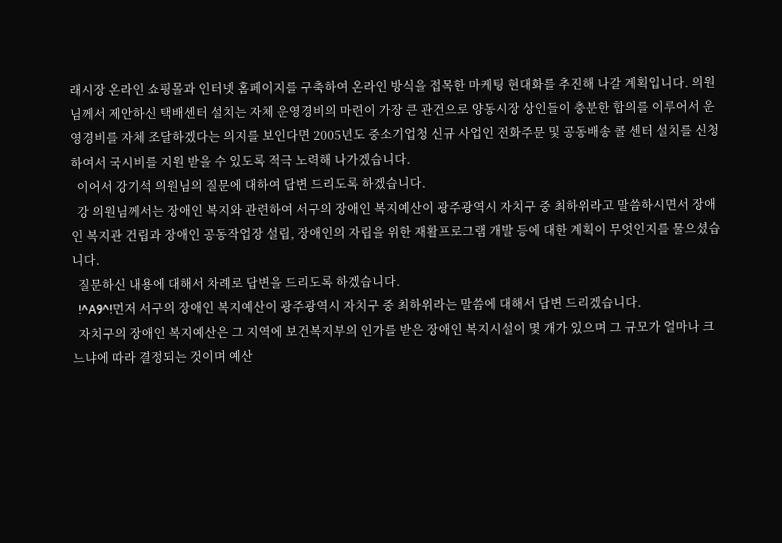래시장 온라인 쇼핑몰과 인터넷 홈페이지를 구축하여 온라인 방식을 접목한 마케팅 현대화를 추진해 나갈 계획입니다. 의원님께서 제안하신 택배센터 설치는 자체 운영경비의 마련이 가장 큰 관건으로 양동시장 상인들이 충분한 합의를 이루어서 운영경비를 자체 조달하겠다는 의지를 보인다면 2005년도 중소기업청 신규 사업인 전화주문 및 공동배송 콜 센터 설치를 신청하여서 국시비를 지원 받을 수 있도록 적극 노력해 나가겠습니다.
  이어서 강기석 의원님의 질문에 대하여 답변 드리도록 하겠습니다.
  강 의원님께서는 장애인 복지와 관련하여 서구의 장애인 복지예산이 광주광역시 자치구 중 최하위라고 말씀하시면서 장애인 복지관 건립과 장애인 공동작업장 설립, 장애인의 자립을 위한 재활프로그램 개발 등에 대한 계획이 무엇인지를 물으셨습니다.
  질문하신 내용에 대해서 차례로 답변을 드리도록 하겠습니다.
  !^A9^!먼저 서구의 장애인 복지예산이 광주광역시 자치구 중 최하위라는 말씀에 대해서 답변 드리겠습니다.
  자치구의 장애인 복지예산은 그 지역에 보건복지부의 인가를 받은 장애인 복지시설이 몇 개가 있으며 그 규모가 얼마나 크느냐에 따라 결정되는 것이며 예산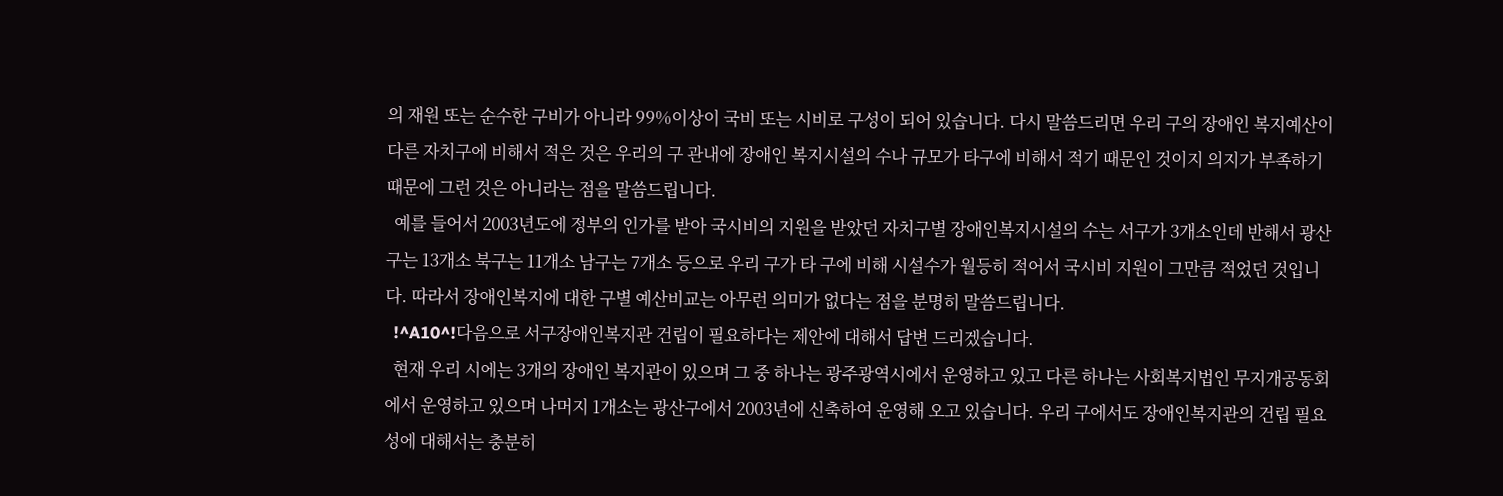의 재원 또는 순수한 구비가 아니라 99%이상이 국비 또는 시비로 구성이 되어 있습니다. 다시 말씀드리면 우리 구의 장애인 복지예산이 다른 자치구에 비해서 적은 것은 우리의 구 관내에 장애인 복지시설의 수나 규모가 타구에 비해서 적기 때문인 것이지 의지가 부족하기 때문에 그런 것은 아니라는 점을 말씀드립니다.
  예를 들어서 2003년도에 정부의 인가를 받아 국시비의 지원을 받았던 자치구별 장애인복지시설의 수는 서구가 3개소인데 반해서 광산구는 13개소 북구는 11개소 남구는 7개소 등으로 우리 구가 타 구에 비해 시설수가 월등히 적어서 국시비 지원이 그만큼 적었던 것입니다. 따라서 장애인복지에 대한 구별 예산비교는 아무런 의미가 없다는 점을 분명히 말씀드립니다.
  !^A10^!다음으로 서구장애인복지관 건립이 필요하다는 제안에 대해서 답변 드리겠습니다.
  현재 우리 시에는 3개의 장애인 복지관이 있으며 그 중 하나는 광주광역시에서 운영하고 있고 다른 하나는 사회복지법인 무지개공동회에서 운영하고 있으며 나머지 1개소는 광산구에서 2003년에 신축하여 운영해 오고 있습니다. 우리 구에서도 장애인복지관의 건립 필요성에 대해서는 충분히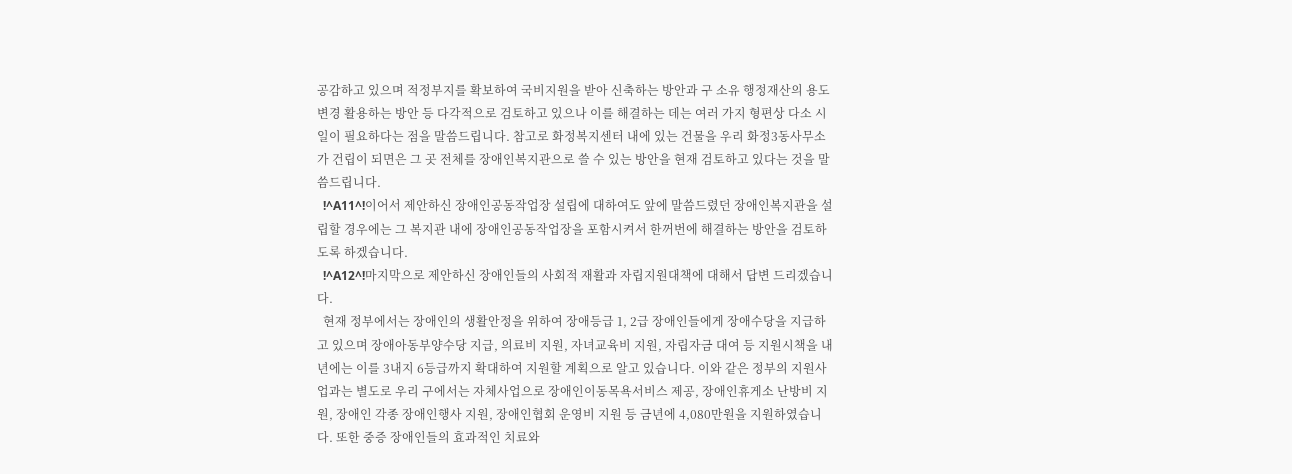공감하고 있으며 적정부지를 확보하여 국비지원을 받아 신축하는 방안과 구 소유 행정재산의 용도 변경 활용하는 방안 등 다각적으로 검토하고 있으나 이를 해결하는 데는 여러 가지 형편상 다소 시일이 필요하다는 점을 말씀드립니다. 참고로 화정복지센터 내에 있는 건물을 우리 화정3동사무소가 건립이 되면은 그 곳 전체를 장애인복지관으로 쓸 수 있는 방안을 현재 검토하고 있다는 것을 말씀드립니다.
  !^A11^!이어서 제안하신 장애인공동작업장 설립에 대하여도 앞에 말씀드렸던 장애인복지관을 설립할 경우에는 그 복지관 내에 장애인공동작업장을 포함시켜서 한꺼번에 해결하는 방안을 검토하도록 하겠습니다.
  !^A12^!마지막으로 제안하신 장애인들의 사회적 재활과 자립지원대책에 대해서 답변 드리겠습니다.
  현재 정부에서는 장애인의 생활안정을 위하여 장애등급 1, 2급 장애인들에게 장애수당을 지급하고 있으며 장애아동부양수당 지급, 의료비 지원, 자녀교육비 지원, 자립자금 대여 등 지원시책을 내년에는 이를 3내지 6등급까지 확대하여 지원할 계획으로 알고 있습니다. 이와 같은 정부의 지원사업과는 별도로 우리 구에서는 자체사업으로 장애인이동목욕서비스 제공, 장애인휴게소 난방비 지원, 장애인 각종 장애인행사 지원, 장애인협회 운영비 지원 등 금년에 4,080만원을 지원하였습니다. 또한 중증 장애인들의 효과적인 치료와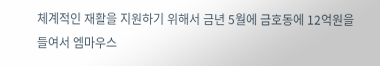체계적인 재활을 지원하기 위해서 금년 5월에 금호동에 12억원을 들여서 엠마우스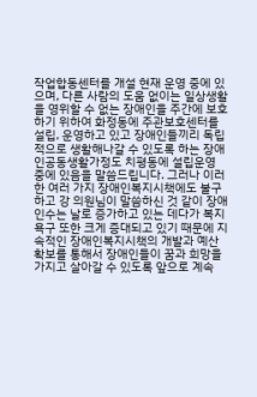작업합동센터를 개설 현재 운영 중에 있으며, 다른 사람의 도움 없이는 일상생활을 영위할 수 없는 장애인을 주간에 보호하기 위하여 화정동에 주관보호센터를 설립, 운영하고 있고 장애인들끼리 독립적으로 생활해나갈 수 있도록 하는 장애인공동생활가정도 치평동에 설립운영 중에 있음을 말씀드립니다. 그러나 이러한 여러 가지 장애인복지시책에도 불구하고 강 의원님이 말씀하신 것 같이 장애인수는 날로 증가하고 있는 데다가 복지욕구 또한 크게 증대되고 있기 때문에 지속적인 장애인복지시책의 개발과 예산확보를 통해서 장애인들이 꿈과 희망을 가지고 살아갈 수 있도록 앞으로 계속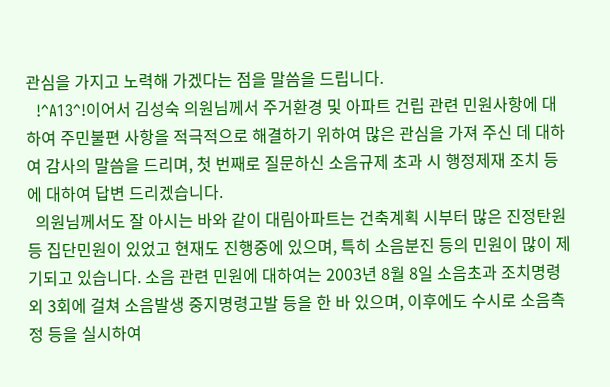관심을 가지고 노력해 가겠다는 점을 말씀을 드립니다.
  !^A13^!이어서 김성숙 의원님께서 주거환경 및 아파트 건립 관련 민원사항에 대하여 주민불편 사항을 적극적으로 해결하기 위하여 많은 관심을 가져 주신 데 대하여 감사의 말씀을 드리며, 첫 번째로 질문하신 소음규제 초과 시 행정제재 조치 등에 대하여 답변 드리겠습니다.
  의원님께서도 잘 아시는 바와 같이 대림아파트는 건축계획 시부터 많은 진정탄원 등 집단민원이 있었고 현재도 진행중에 있으며, 특히 소음분진 등의 민원이 많이 제기되고 있습니다. 소음 관련 민원에 대하여는 2003년 8월 8일 소음초과 조치명령 외 3회에 걸쳐 소음발생 중지명령고발 등을 한 바 있으며, 이후에도 수시로 소음측정 등을 실시하여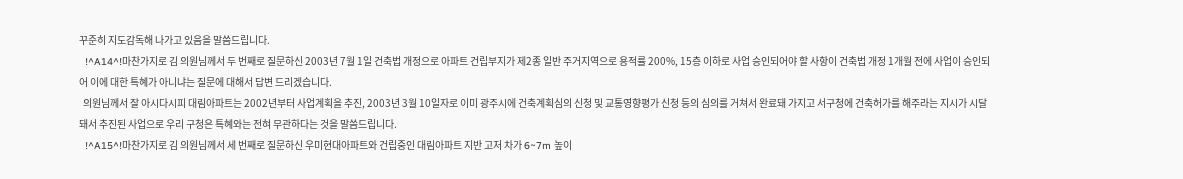꾸준히 지도감독해 나가고 있음을 말씀드립니다.
  !^A14^!마찬가지로 김 의원님께서 두 번째로 질문하신 2003년 7월 1일 건축법 개정으로 아파트 건립부지가 제2종 일반 주거지역으로 용적률 200%, 15층 이하로 사업 승인되어야 할 사항이 건축법 개정 1개월 전에 사업이 승인되어 이에 대한 특혜가 아니냐는 질문에 대해서 답변 드리겠습니다.
  의원님께서 잘 아시다시피 대림아파트는 2002년부터 사업계획을 추진, 2003년 3월 10일자로 이미 광주시에 건축계획심의 신청 및 교통영향평가 신청 등의 심의를 거쳐서 완료돼 가지고 서구청에 건축허가를 해주라는 지시가 시달돼서 추진된 사업으로 우리 구청은 특혜와는 전혀 무관하다는 것을 말씀드립니다.
  !^A15^!마찬가지로 김 의원님께서 세 번째로 질문하신 우미현대아파트와 건립중인 대림아파트 지반 고저 차가 6~7m 높이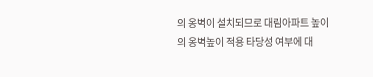의 옹벽이 설치되므로 대림아파트 높이의 옹벽높이 적용 타당성 여부에 대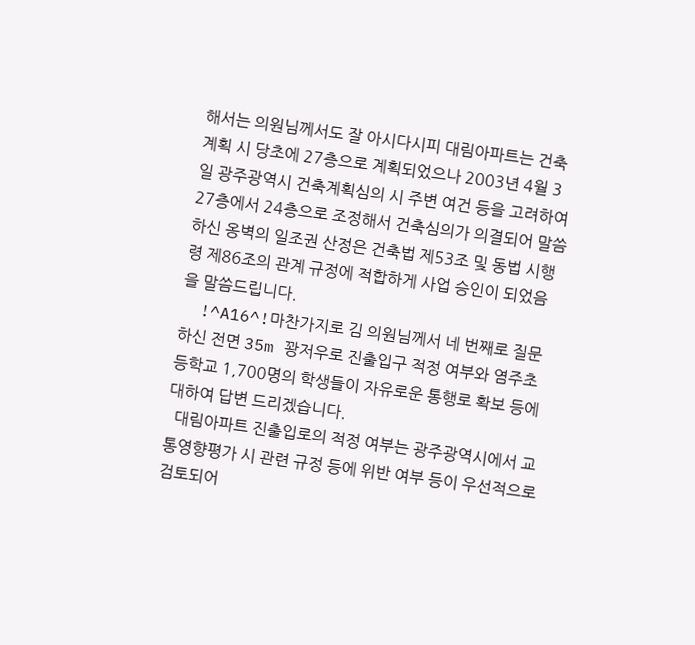해서는 의원님께서도 잘 아시다시피 대림아파트는 건축계획 시 당초에 27층으로 계획되었으나 2003년 4월 3일 광주광역시 건축계획심의 시 주변 여건 등을 고려하여 27층에서 24층으로 조정해서 건축심의가 의결되어 말씀하신 옹벽의 일조권 산정은 건축법 제53조 및 동법 시행령 제86조의 관계 규정에 적합하게 사업 승인이 되었음을 말씀드립니다.
  !^A16^!마찬가지로 김 의원님께서 네 번째로 질문하신 전면 35m 꽝저우로 진출입구 적정 여부와 염주초등학교 1,700명의 학생들이 자유로운 통행로 확보 등에 대하여 답변 드리겠습니다.
  대림아파트 진출입로의 적정 여부는 광주광역시에서 교통영향평가 시 관련 규정 등에 위반 여부 등이 우선적으로 검토되어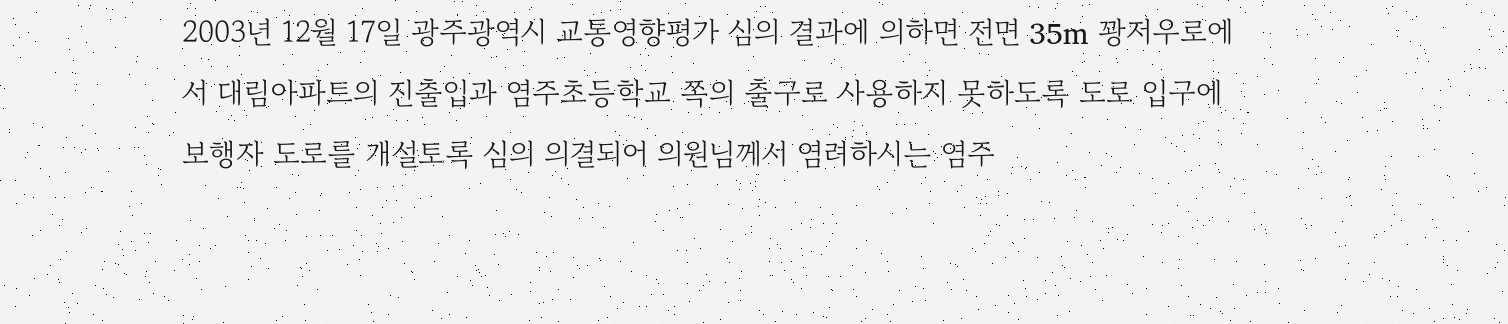2003년 12월 17일 광주광역시 교통영향평가 심의 결과에 의하면 전면 35m 꽝저우로에서 대림아파트의 진출입과 염주초등학교 쪽의 출구로 사용하지 못하도록 도로 입구에 보행자 도로를 개설토록 심의 의결되어 의원님께서 염려하시는 염주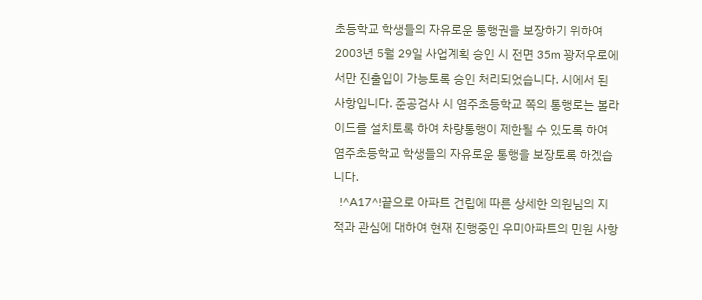초등학교 학생들의 자유로운 통행권을 보장하기 위하여 2003년 5월 29일 사업계획 승인 시 전면 35m 꽝저우로에서만 진출입이 가능토록 승인 처리되었습니다. 시에서 된 사항입니다. 준공검사 시 염주초등학교 쪽의 통행로는 볼라이드를 설치토록 하여 차량통행이 제한될 수 있도록 하여 염주초등학교 학생들의 자유로운 통행을 보장토록 하겠습니다.
  !^A17^!끝으로 아파트 건립에 따른 상세한 의원님의 지적과 관심에 대하여 현재 진행중인 우미아파트의 민원 사항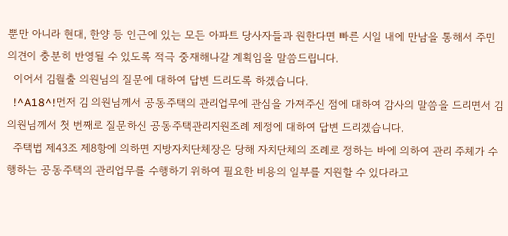뿐만 아니라 현대, 한양 등 인근에 있는 모든 아파트 당사자들과 원한다면 빠른 시일 내에 만남을 통해서 주민 의견이 충분히 반영될 수 있도록 적극 중재해나갈 계획임을 말씀드립니다.
  이어서 김월출 의원님의 질문에 대하여 답변 드리도록 하겠습니다.
  !^A18^!먼저 김 의원님께서 공동주택의 관리업무에 관심을 가져주신 점에 대하여 감사의 말씀을 드리면서 김 의원님께서 첫 번째로 질문하신 공동주택관리지원조례 제정에 대하여 답변 드리겠습니다.
  주택법 제43조 제8항에 의하면 지방자치단체장은 당해 자치단체의 조례로 정하는 바에 의하여 관리 주체가 수행하는 공동주택의 관리업무를 수행하기 위하여 필요한 비용의 일부를 지원할 수 있다라고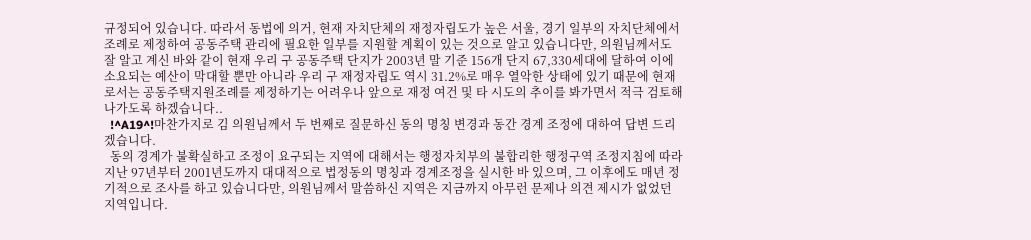규정되어 있습니다. 따라서 동법에 의거, 현재 자치단체의 재정자립도가 높은 서울, 경기 일부의 자치단체에서 조례로 제정하여 공동주택 관리에 필요한 일부를 지원할 계획이 있는 것으로 알고 있습니다만, 의원님께서도 잘 알고 계신 바와 같이 현재 우리 구 공동주택 단지가 2003년 말 기준 156개 단지 67,330세대에 달하여 이에 소요되는 예산이 막대할 뿐만 아니라 우리 구 재정자립도 역시 31.2%로 매우 열악한 상태에 있기 때문에 현재로서는 공동주택지원조례를 제정하기는 어려우나 앞으로 재정 여건 및 타 시도의 추이를 봐가면서 적극 검토해 나가도록 하겠습니다..
  !^A19^!마찬가지로 김 의원님께서 두 번째로 질문하신 동의 명칭 변경과 동간 경계 조정에 대하여 답변 드리겠습니다.
  동의 경계가 불확실하고 조정이 요구되는 지역에 대해서는 행정자치부의 불합리한 행정구역 조정지침에 따라 지난 97년부터 2001년도까지 대대적으로 법정동의 명칭과 경계조정을 실시한 바 있으며, 그 이후에도 매년 정기적으로 조사를 하고 있습니다만, 의원님께서 말씀하신 지역은 지금까지 아무런 문제나 의견 제시가 없었던 지역입니다.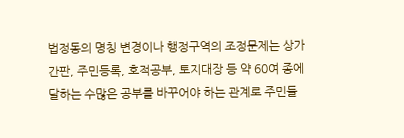법정동의 명칭 변경이나 행정구역의 조정문제는 상가 간판, 주민등록, 호적공부, 토지대장 등 약 60여 종에 달하는 수많은 공부를 바꾸어야 하는 관계로 주민들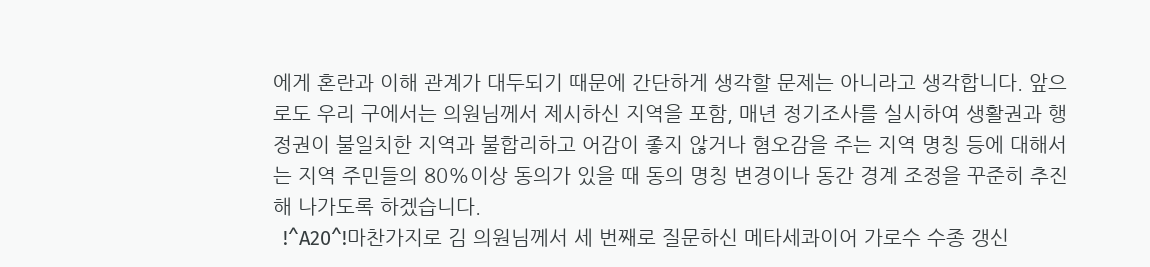에게 혼란과 이해 관계가 대두되기 때문에 간단하게 생각할 문제는 아니라고 생각합니다. 앞으로도 우리 구에서는 의원님께서 제시하신 지역을 포함, 매년 정기조사를 실시하여 생활권과 행정권이 불일치한 지역과 불합리하고 어감이 좋지 않거나 혐오감을 주는 지역 명칭 등에 대해서는 지역 주민들의 80%이상 동의가 있을 때 동의 명칭 변경이나 동간 경계 조정을 꾸준히 추진해 나가도록 하겠습니다.
  !^A20^!마찬가지로 김 의원님께서 세 번째로 질문하신 메타세콰이어 가로수 수종 갱신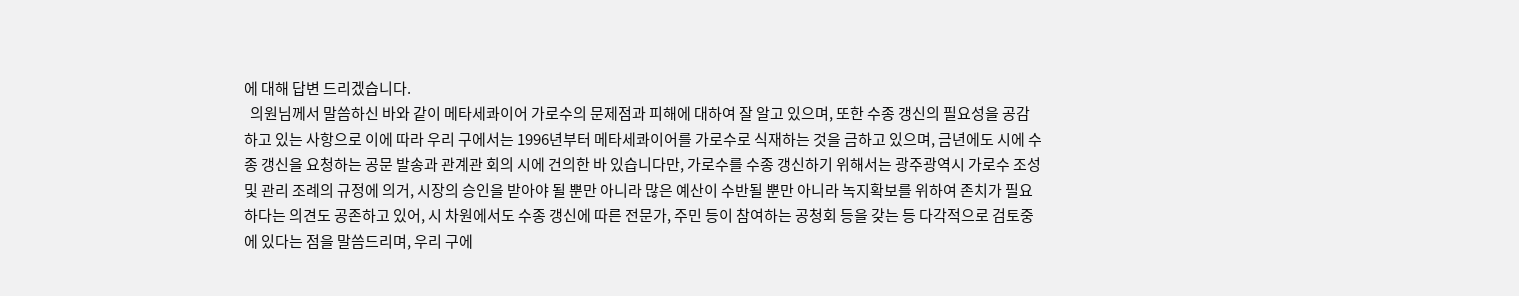에 대해 답변 드리겠습니다.
  의원님께서 말씀하신 바와 같이 메타세콰이어 가로수의 문제점과 피해에 대하여 잘 알고 있으며, 또한 수종 갱신의 필요성을 공감하고 있는 사항으로 이에 따라 우리 구에서는 1996년부터 메타세콰이어를 가로수로 식재하는 것을 금하고 있으며, 금년에도 시에 수종 갱신을 요청하는 공문 발송과 관계관 회의 시에 건의한 바 있습니다만, 가로수를 수종 갱신하기 위해서는 광주광역시 가로수 조성 및 관리 조례의 규정에 의거, 시장의 승인을 받아야 될 뿐만 아니라 많은 예산이 수반될 뿐만 아니라 녹지확보를 위하여 존치가 필요하다는 의견도 공존하고 있어, 시 차원에서도 수종 갱신에 따른 전문가, 주민 등이 참여하는 공청회 등을 갖는 등 다각적으로 검토중에 있다는 점을 말씀드리며, 우리 구에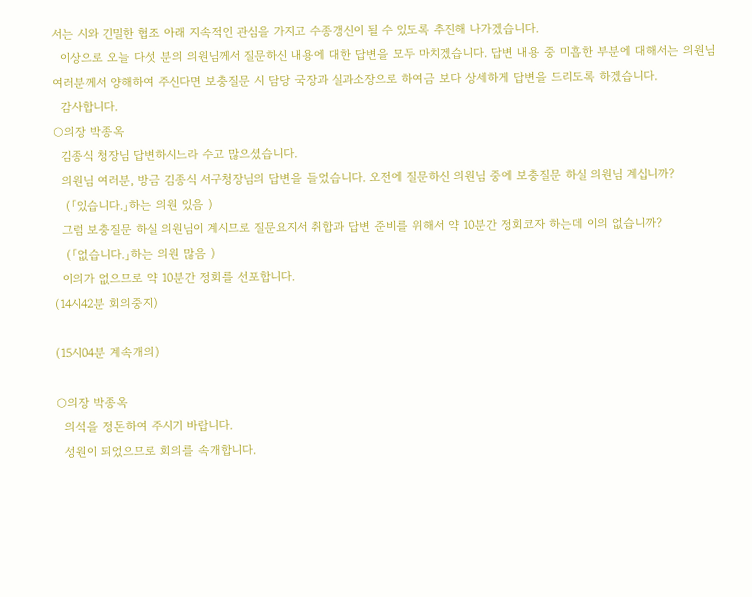서는 시와 긴밀한 협조 아래 지속적인 관심을 가지고 수종갱신이 될 수 있도록 추진해 나가겠습니다.
  이상으로 오늘 다섯 분의 의원님께서 질문하신 내용에 대한 답변을 모두 마치겠습니다. 답변 내용 중 미흡한 부분에 대해서는 의원님 여러분께서 양해하여 주신다면 보충질문 시 담당 국장과 실과소장으로 하여금 보다 상세하게 답변을 드리도록 하겠습니다.
  감사합니다.
○의장 박종옥
  김종식 청장님 답변하시느라 수고 많으셨습니다.
  의원님 여러분, 방금 김종식 서구청장님의 답변을 들었습니다. 오전에 질문하신 의원님 중에 보충질문 하실 의원님 계십니까?
   (「있습니다.」하는 의원 있음 )
  그럼 보충질문 하실 의원님이 계시므로 질문요지서 취합과 답변 준비를 위해서 약 10분간 정회코자 하는데 이의 없습니까?
   (「없습니다.」하는 의원 많음 )
  이의가 없으므로 약 10분간 정회를 선포합니다.
(14시42분 회의중지)

(15시04분 계속개의)

○의장 박종옥
  의석을 정돈하여 주시기 바랍니다.
  성원이 되었으므로 회의를 속개합니다.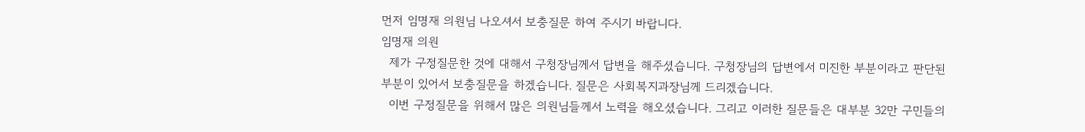먼저 임명재 의원님 나오셔서 보충질문 하여 주시기 바랍니다.
임명재 의원
  제가 구정질문한 것에 대해서 구청장님께서 답변을 해주셨습니다. 구청장님의 답변에서 미진한 부분이라고 판단된 부분이 있어서 보충질문을 하겠습니다. 질문은 사회복지과장님께 드리겠습니다.
  이번 구정질문을 위해서 많은 의원님들께서 노력을 해오셨습니다. 그리고 이러한 질문들은 대부분 32만 구민들의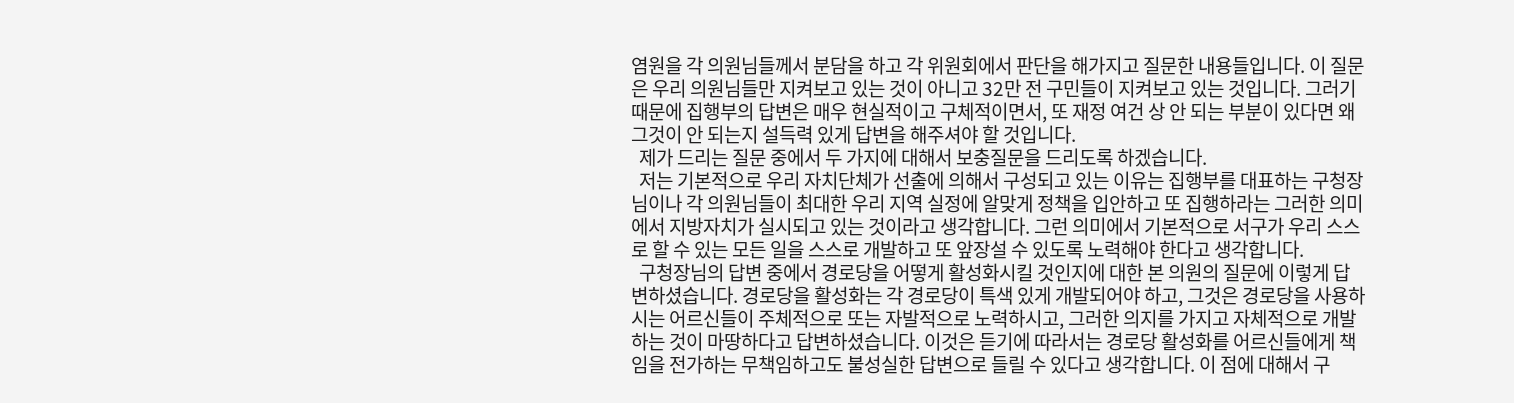염원을 각 의원님들께서 분담을 하고 각 위원회에서 판단을 해가지고 질문한 내용들입니다. 이 질문은 우리 의원님들만 지켜보고 있는 것이 아니고 32만 전 구민들이 지켜보고 있는 것입니다. 그러기 때문에 집행부의 답변은 매우 현실적이고 구체적이면서, 또 재정 여건 상 안 되는 부분이 있다면 왜 그것이 안 되는지 설득력 있게 답변을 해주셔야 할 것입니다.
  제가 드리는 질문 중에서 두 가지에 대해서 보충질문을 드리도록 하겠습니다.
  저는 기본적으로 우리 자치단체가 선출에 의해서 구성되고 있는 이유는 집행부를 대표하는 구청장님이나 각 의원님들이 최대한 우리 지역 실정에 알맞게 정책을 입안하고 또 집행하라는 그러한 의미에서 지방자치가 실시되고 있는 것이라고 생각합니다. 그런 의미에서 기본적으로 서구가 우리 스스로 할 수 있는 모든 일을 스스로 개발하고 또 앞장설 수 있도록 노력해야 한다고 생각합니다.
  구청장님의 답변 중에서 경로당을 어떻게 활성화시킬 것인지에 대한 본 의원의 질문에 이렇게 답변하셨습니다. 경로당을 활성화는 각 경로당이 특색 있게 개발되어야 하고, 그것은 경로당을 사용하시는 어르신들이 주체적으로 또는 자발적으로 노력하시고, 그러한 의지를 가지고 자체적으로 개발하는 것이 마땅하다고 답변하셨습니다. 이것은 듣기에 따라서는 경로당 활성화를 어르신들에게 책임을 전가하는 무책임하고도 불성실한 답변으로 들릴 수 있다고 생각합니다. 이 점에 대해서 구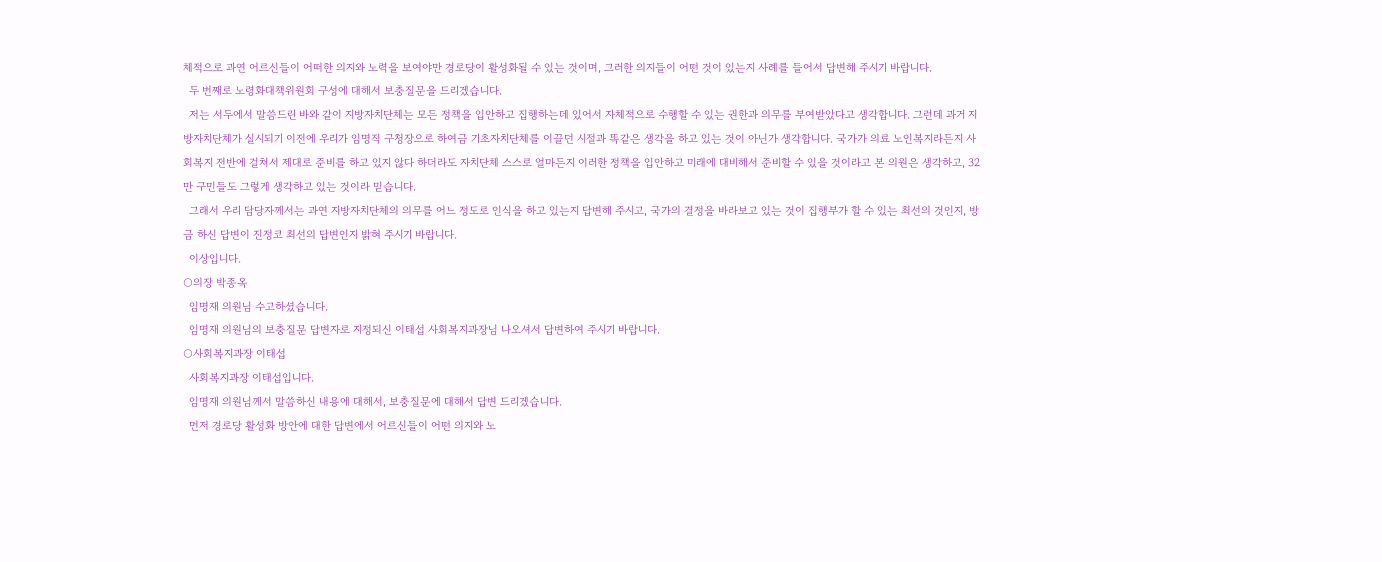체적으로 과연 어르신들이 어떠한 의지와 노력을 보여야만 경로당이 활성화될 수 있는 것이며, 그러한 의지들이 어떤 것이 있는지 사례를 들어서 답변해 주시기 바랍니다.
  두 번째로 노령화대책위원회 구성에 대해서 보충질문을 드리겠습니다.
  저는 서두에서 말씀드린 바와 같이 지방자치단체는 모든 정책을 입안하고 집행하는데 있어서 자체적으로 수행할 수 있는 권한과 의무를 부여받았다고 생각합니다. 그런데 과거 지방자치단체가 실시되기 이전에 우리가 임명직 구청장으로 하여금 기초자치단체를 이끌던 시절과 똑같은 생각을 하고 있는 것이 아닌가 생각합니다. 국가가 의료 노인복지라든지 사회복지 전반에 걸쳐서 제대로 준비를 하고 있지 않다 하더라도 자치단체 스스로 얼마든지 이러한 정책을 입안하고 미래에 대비해서 준비할 수 있을 것이라고 본 의원은 생각하고, 32만 구민들도 그렇게 생각하고 있는 것이라 믿습니다.
  그래서 우리 담당자께서는 과연 지방자치단체의 의무를 어느 정도로 인식을 하고 있는지 답변해 주시고, 국가의 결정을 바라보고 있는 것이 집행부가 할 수 있는 최선의 것인지, 방금 하신 답변이 진정코 최선의 답변인지 밝혀 주시기 바랍니다.
  이상입니다.
○의장 박종옥
  임명재 의원님 수고하셨습니다.
  임명재 의원님의 보충질문 답변자로 지정되신 이태섭 사회복지과장님 나오셔서 답변하여 주시기 바랍니다.
○사회복지과장 이태섭
  사회복지과장 이태섭입니다.
  임명재 의원님께서 말씀하신 내용에 대해서, 보충질문에 대해서 답변 드리겠습니다.
  먼저 경로당 활성화 방안에 대한 답변에서 어르신들이 어떤 의지와 노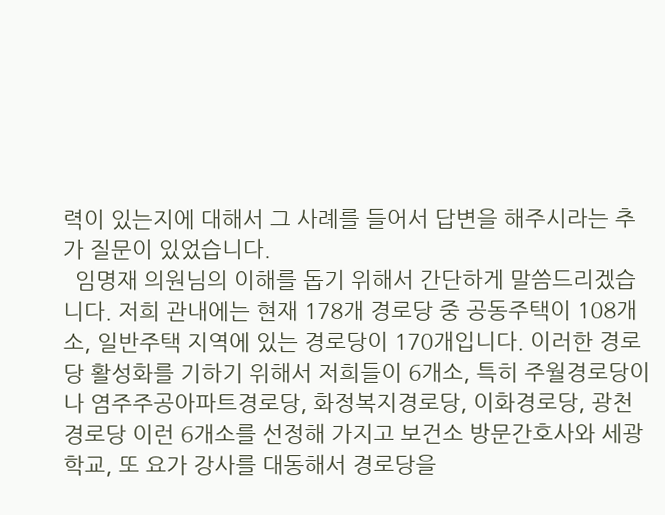력이 있는지에 대해서 그 사례를 들어서 답변을 해주시라는 추가 질문이 있었습니다.
  임명재 의원님의 이해를 돕기 위해서 간단하게 말씀드리겠습니다. 저희 관내에는 현재 178개 경로당 중 공동주택이 108개소, 일반주택 지역에 있는 경로당이 170개입니다. 이러한 경로당 활성화를 기하기 위해서 저희들이 6개소, 특히 주월경로당이나 염주주공아파트경로당, 화정복지경로당, 이화경로당, 광천경로당 이런 6개소를 선정해 가지고 보건소 방문간호사와 세광학교, 또 요가 강사를 대동해서 경로당을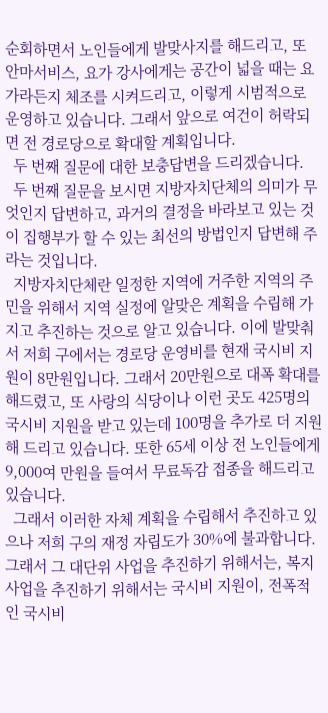순회하면서 노인들에게 발맞사지를 해드리고, 또 안마서비스, 요가 강사에게는 공간이 넓을 때는 요가라든지 체조를 시켜드리고, 이렇게 시범적으로 운영하고 있습니다. 그래서 앞으로 여건이 허락되면 전 경로당으로 확대할 계획입니다.
  두 번째 질문에 대한 보충답변을 드리겠습니다.
  두 번째 질문을 보시면 지방자치단체의 의미가 무엇인지 답변하고, 과거의 결정을 바라보고 있는 것이 집행부가 할 수 있는 최선의 방법인지 답변해 주라는 것입니다.
  지방자치단체란 일정한 지역에 거주한 지역의 주민을 위해서 지역 실정에 알맞은 계획을 수립해 가지고 추진하는 것으로 알고 있습니다. 이에 발맞춰서 저희 구에서는 경로당 운영비를 현재 국시비 지원이 8만원입니다. 그래서 20만원으로 대폭 확대를 해드렸고, 또 사랑의 식당이나 이런 곳도 425명의 국시비 지원을 받고 있는데 100명을 추가로 더 지원해 드리고 있습니다. 또한 65세 이상 전 노인들에게 9,000여 만원을 들여서 무료독감 접종을 해드리고 있습니다.
  그래서 이러한 자체 계획을 수립해서 추진하고 있으나 저희 구의 재정 자립도가 30%에 불과합니다. 그래서 그 대단위 사업을 추진하기 위해서는, 복지사업을 추진하기 위해서는 국시비 지원이, 전폭적인 국시비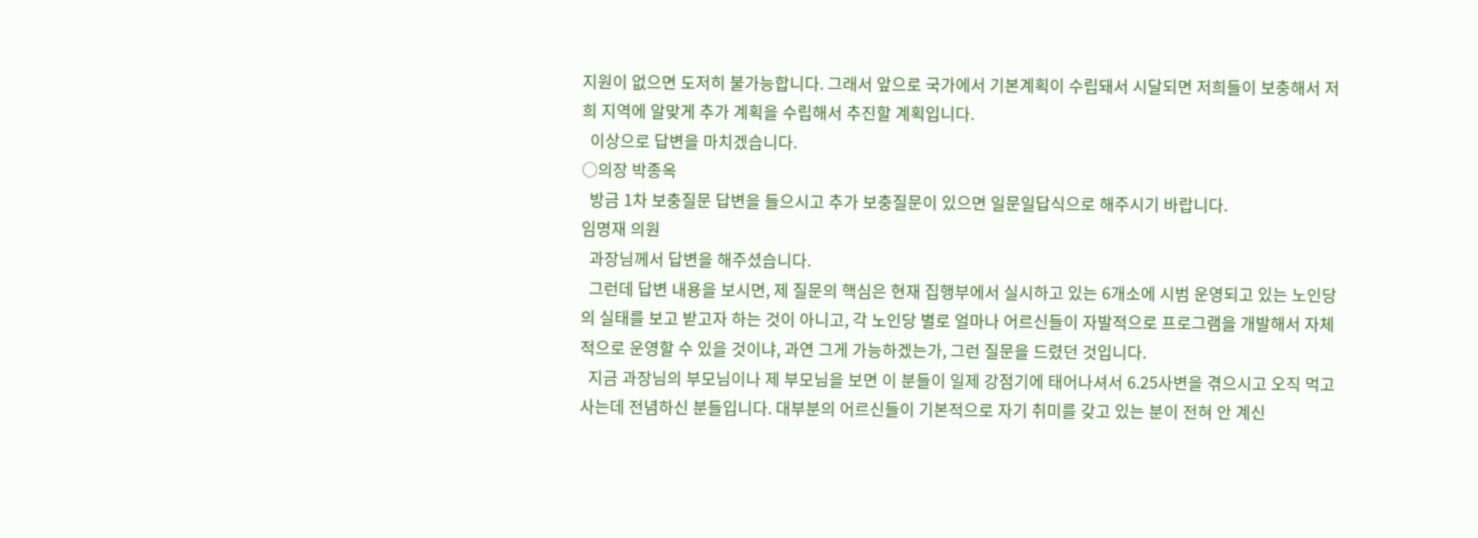지원이 없으면 도저히 불가능합니다. 그래서 앞으로 국가에서 기본계획이 수립돼서 시달되면 저희들이 보충해서 저희 지역에 알맞게 추가 계획을 수립해서 추진할 계획입니다.
  이상으로 답변을 마치겠습니다.
○의장 박종옥
  방금 1차 보충질문 답변을 들으시고 추가 보충질문이 있으면 일문일답식으로 해주시기 바랍니다.
임명재 의원
  과장님께서 답변을 해주셨습니다.
  그런데 답변 내용을 보시면, 제 질문의 핵심은 현재 집행부에서 실시하고 있는 6개소에 시범 운영되고 있는 노인당의 실태를 보고 받고자 하는 것이 아니고, 각 노인당 별로 얼마나 어르신들이 자발적으로 프로그램을 개발해서 자체적으로 운영할 수 있을 것이냐, 과연 그게 가능하겠는가, 그런 질문을 드렸던 것입니다.
  지금 과장님의 부모님이나 제 부모님을 보면 이 분들이 일제 강점기에 태어나셔서 6.25사변을 겪으시고 오직 먹고사는데 전념하신 분들입니다. 대부분의 어르신들이 기본적으로 자기 취미를 갖고 있는 분이 전혀 안 계신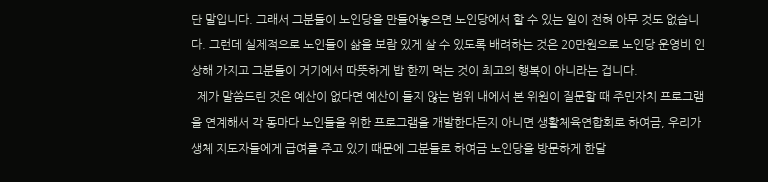단 말입니다. 그래서 그분들이 노인당을 만들어놓으면 노인당에서 할 수 있는 일이 전혀 아무 것도 없습니다. 그런데 실제적으로 노인들이 삶을 보람 있게 살 수 있도록 배려하는 것은 20만원으로 노인당 운영비 인상해 가지고 그분들이 거기에서 따뜻하게 밥 한끼 먹는 것이 최고의 행복이 아니라는 겁니다.
  제가 말씀드린 것은 예산이 없다면 예산이 들지 않는 범위 내에서 본 위원이 질문할 때 주민자치 프로그램을 연계해서 각 동마다 노인들을 위한 프로그램을 개발한다든지 아니면 생활체육연합회로 하여금, 우리가 생체 지도자들에게 급여를 주고 있기 때문에 그분들로 하여금 노인당을 방문하게 한달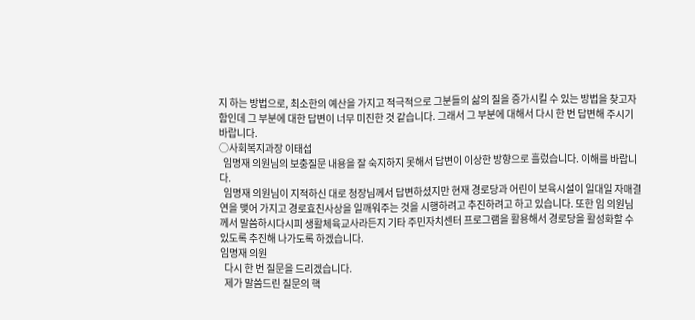지 하는 방법으로, 최소한의 예산을 가지고 적극적으로 그분들의 삶의 질을 증가시킬 수 있는 방법을 찾고자 함인데 그 부분에 대한 답변이 너무 미진한 것 같습니다. 그래서 그 부분에 대해서 다시 한 번 답변해 주시기 바랍니다.
○사회복지과장 이태섭
  임명재 의원님의 보충질문 내용을 잘 숙지하지 못해서 답변이 이상한 방향으로 흘렀습니다. 이해를 바랍니다.
  임명재 의원님이 지적하신 대로 청장님께서 답변하셨지만 현재 경로당과 어린이 보육시설이 일대일 자매결연을 맺어 가지고 경로효친사상을 일깨워주는 것을 시행하려고 추진하려고 하고 있습니다. 또한 임 의원님께서 말씀하시다시피 생활체육교사라든지 기타 주민자치센터 프로그램을 활용해서 경로당을 활성화할 수 있도록 추진해 나가도록 하겠습니다.
임명재 의원
  다시 한 번 질문을 드리겠습니다.
  제가 말씀드린 질문의 핵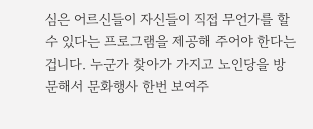심은 어르신들이 자신들이 직접 무언가를 할 수 있다는 프로그램을 제공해 주어야 한다는 겁니다. 누군가 찾아가 가지고 노인당을 방문해서 문화행사 한번 보여주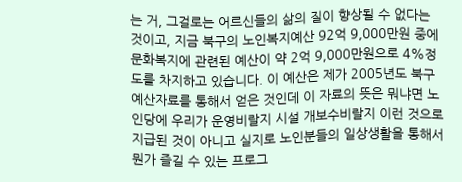는 거, 그걸로는 어르신들의 삶의 질이 향상될 수 없다는 것이고, 지금 북구의 노인복지예산 92억 9,000만원 중에 문화복지에 관련된 예산이 약 2억 9,000만원으로 4%정도를 차지하고 있습니다. 이 예산은 제가 2005년도 북구 예산자료를 통해서 얻은 것인데 이 자료의 뜻은 뭐냐면 노인당에 우리가 운영비랄지 시설 개보수비랄지 이런 것으로 지급된 것이 아니고 실지로 노인분들의 일상생활을 통해서 뭔가 즐길 수 있는 프로그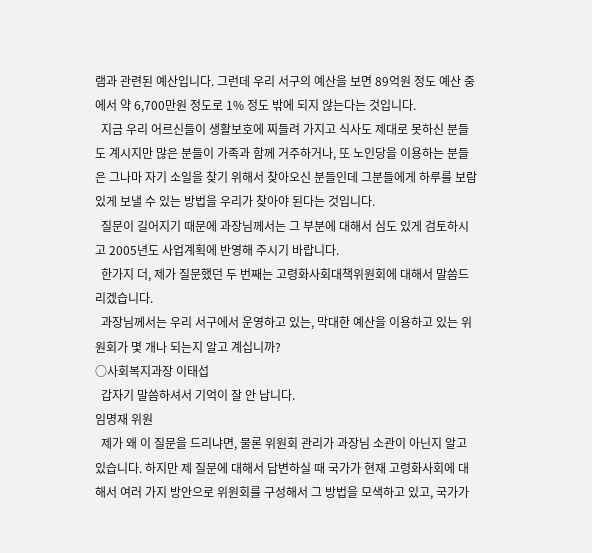램과 관련된 예산입니다. 그런데 우리 서구의 예산을 보면 89억원 정도 예산 중에서 약 6,700만원 정도로 1% 정도 밖에 되지 않는다는 것입니다.
  지금 우리 어르신들이 생활보호에 찌들려 가지고 식사도 제대로 못하신 분들도 계시지만 많은 분들이 가족과 함께 거주하거나, 또 노인당을 이용하는 분들은 그나마 자기 소일을 찾기 위해서 찾아오신 분들인데 그분들에게 하루를 보람 있게 보낼 수 있는 방법을 우리가 찾아야 된다는 것입니다.
  질문이 길어지기 때문에 과장님께서는 그 부분에 대해서 심도 있게 검토하시고 2005년도 사업계획에 반영해 주시기 바랍니다.
  한가지 더, 제가 질문했던 두 번째는 고령화사회대책위원회에 대해서 말씀드리겠습니다.
  과장님께서는 우리 서구에서 운영하고 있는, 막대한 예산을 이용하고 있는 위원회가 몇 개나 되는지 알고 계십니까?
○사회복지과장 이태섭
  갑자기 말씀하셔서 기억이 잘 안 납니다.
임명재 위원
  제가 왜 이 질문을 드리냐면, 물론 위원회 관리가 과장님 소관이 아닌지 알고 있습니다. 하지만 제 질문에 대해서 답변하실 때 국가가 현재 고령화사회에 대해서 여러 가지 방안으로 위원회를 구성해서 그 방법을 모색하고 있고, 국가가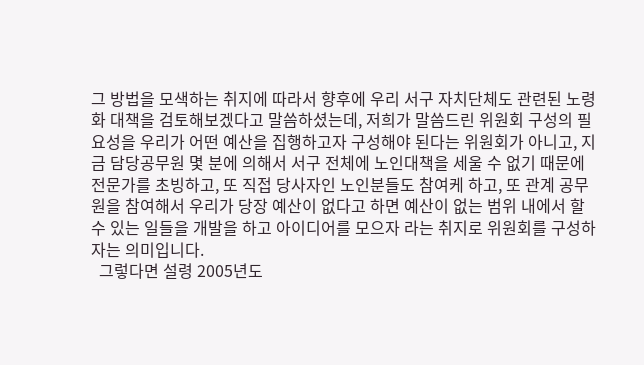그 방법을 모색하는 취지에 따라서 향후에 우리 서구 자치단체도 관련된 노령화 대책을 검토해보겠다고 말씀하셨는데, 저희가 말씀드린 위원회 구성의 필요성을 우리가 어떤 예산을 집행하고자 구성해야 된다는 위원회가 아니고, 지금 담당공무원 몇 분에 의해서 서구 전체에 노인대책을 세울 수 없기 때문에 전문가를 초빙하고, 또 직접 당사자인 노인분들도 참여케 하고, 또 관계 공무원을 참여해서 우리가 당장 예산이 없다고 하면 예산이 없는 범위 내에서 할 수 있는 일들을 개발을 하고 아이디어를 모으자 라는 취지로 위원회를 구성하자는 의미입니다.
  그렇다면 설령 2005년도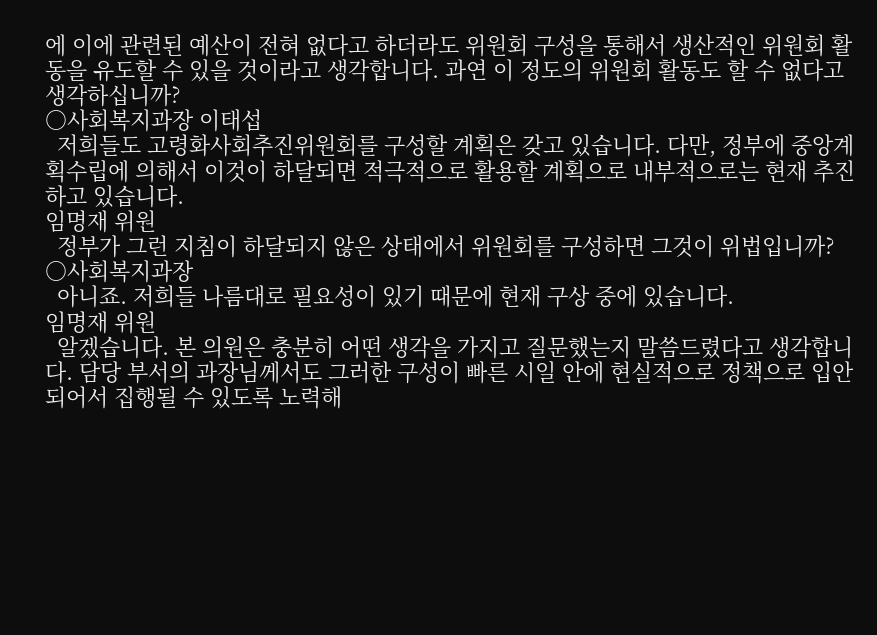에 이에 관련된 예산이 전혀 없다고 하더라도 위원회 구성을 통해서 생산적인 위원회 활동을 유도할 수 있을 것이라고 생각합니다. 과연 이 정도의 위원회 활동도 할 수 없다고 생각하십니까?
○사회복지과장 이태섭
  저희들도 고령화사회추진위원회를 구성할 계획은 갖고 있습니다. 다만, 정부에 중앙계획수립에 의해서 이것이 하달되면 적극적으로 활용할 계획으로 내부적으로는 현재 추진하고 있습니다.
임명재 위원
  정부가 그런 지침이 하달되지 않은 상태에서 위원회를 구성하면 그것이 위법입니까?
○사회복지과장
  아니죠. 저희들 나름대로 필요성이 있기 때문에 현재 구상 중에 있습니다.
임명재 위원
  알겠습니다. 본 의원은 충분히 어떤 생각을 가지고 질문했는지 말씀드렸다고 생각합니다. 담당 부서의 과장님께서도 그러한 구성이 빠른 시일 안에 현실적으로 정책으로 입안되어서 집행될 수 있도록 노력해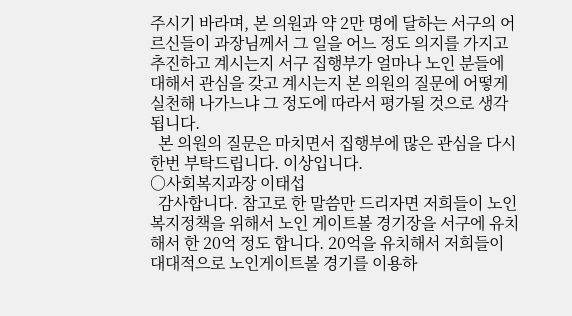주시기 바라며, 본 의원과 약 2만 명에 달하는 서구의 어르신들이 과장님께서 그 일을 어느 정도 의지를 가지고 추진하고 계시는지 서구 집행부가 얼마나 노인 분들에 대해서 관심을 갖고 계시는지 본 의원의 질문에 어떻게 실천해 나가느냐 그 정도에 따라서 평가될 것으로 생각됩니다.
  본 의원의 질문은 마치면서 집행부에 많은 관심을 다시 한번 부탁드립니다. 이상입니다.
○사회복지과장 이태섭
  감사합니다. 참고로 한 말씀만 드리자면 저희들이 노인복지정책을 위해서 노인 게이트볼 경기장을 서구에 유치해서 한 20억 정도 합니다. 20억을 유치해서 저희들이 대대적으로 노인게이트볼 경기를 이용하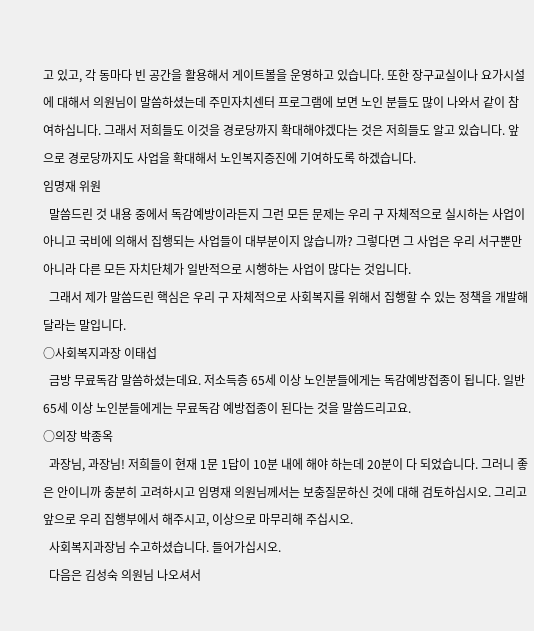고 있고, 각 동마다 빈 공간을 활용해서 게이트볼을 운영하고 있습니다. 또한 장구교실이나 요가시설에 대해서 의원님이 말씀하셨는데 주민자치센터 프로그램에 보면 노인 분들도 많이 나와서 같이 참여하십니다. 그래서 저희들도 이것을 경로당까지 확대해야겠다는 것은 저희들도 알고 있습니다. 앞으로 경로당까지도 사업을 확대해서 노인복지증진에 기여하도록 하겠습니다.
임명재 위원
  말씀드린 것 내용 중에서 독감예방이라든지 그런 모든 문제는 우리 구 자체적으로 실시하는 사업이 아니고 국비에 의해서 집행되는 사업들이 대부분이지 않습니까? 그렇다면 그 사업은 우리 서구뿐만 아니라 다른 모든 자치단체가 일반적으로 시행하는 사업이 많다는 것입니다.
  그래서 제가 말씀드린 핵심은 우리 구 자체적으로 사회복지를 위해서 집행할 수 있는 정책을 개발해달라는 말입니다.
○사회복지과장 이태섭
  금방 무료독감 말씀하셨는데요. 저소득층 65세 이상 노인분들에게는 독감예방접종이 됩니다. 일반 65세 이상 노인분들에게는 무료독감 예방접종이 된다는 것을 말씀드리고요.
○의장 박종옥
  과장님, 과장님! 저희들이 현재 1문 1답이 10분 내에 해야 하는데 20분이 다 되었습니다. 그러니 좋은 안이니까 충분히 고려하시고 임명재 의원님께서는 보충질문하신 것에 대해 검토하십시오. 그리고 앞으로 우리 집행부에서 해주시고, 이상으로 마무리해 주십시오.
  사회복지과장님 수고하셨습니다. 들어가십시오.
  다음은 김성숙 의원님 나오셔서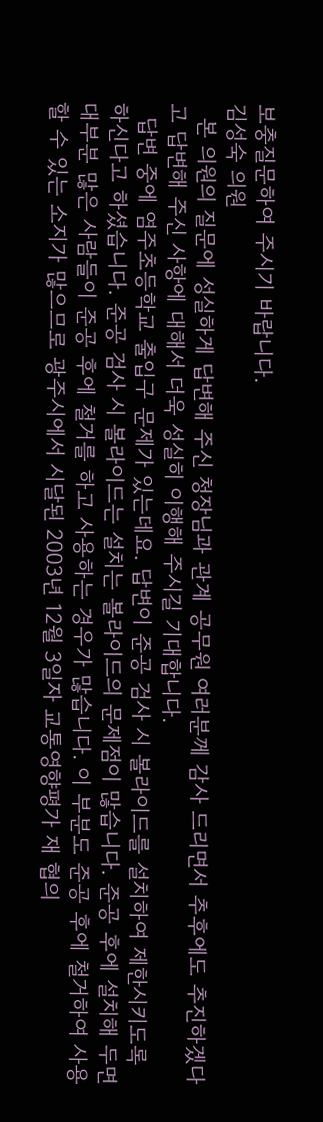보충질문하여 주시기 바랍니다.
김성숙 의원
  본 의원의 질문에 성실하게 답변해 주신 청장님과 관계 공무원 여러분께 감사 드리면서 추후에도 추진하겠다고 답변해 주신 사항에 대해서 더욱 성실히 이행해 주시길 기대합니다.
  답변 중에 염주초등학교 출입구 문제가 있는데요. 답변이 준공 검사 시 볼라이드를 설치하여 제한시키도록 하신다고 하셨습니다. 준공 검사 시 볼라이드는 설치는 볼라이드의 문제점이 많습니다. 준공 후에 설치해 두면 대부분 많은 사람들이 준공 후에 철거를 하고 사용하는 경우가 많습니다. 이 부분도 준공 후에 철거하여 사용할 수 있는 소지가 많으므로 광주시에서 시달된 2003년 12월 3일자 교통영향평가 재 협의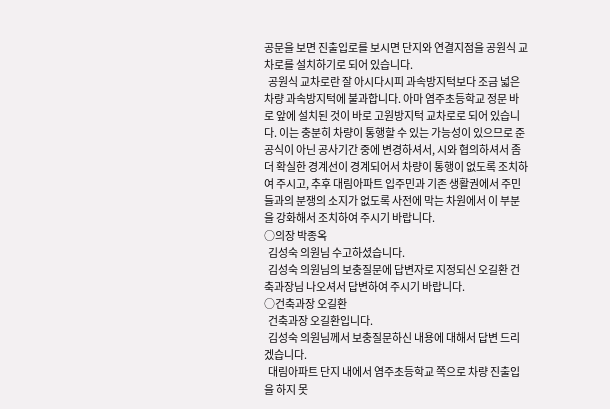공문을 보면 진출입로를 보시면 단지와 연결지점을 공원식 교차로를 설치하기로 되어 있습니다.
  공원식 교차로란 잘 아시다시피 과속방지턱보다 조금 넓은 차량 과속방지턱에 불과합니다. 아마 염주초등학교 정문 바로 앞에 설치된 것이 바로 고원방지턱 교차로로 되어 있습니다. 이는 충분히 차량이 통행할 수 있는 가능성이 있으므로 준공식이 아닌 공사기간 중에 변경하셔서, 시와 협의하셔서 좀더 확실한 경계선이 경계되어서 차량이 통행이 없도록 조치하여 주시고, 추후 대림아파트 입주민과 기존 생활권에서 주민들과의 분쟁의 소지가 없도록 사전에 막는 차원에서 이 부분을 강화해서 조치하여 주시기 바랍니다.
○의장 박종옥
  김성숙 의원님 수고하셨습니다.
  김성숙 의원님의 보충질문에 답변자로 지정되신 오길환 건축과장님 나오셔서 답변하여 주시기 바랍니다.
○건축과장 오길환
  건축과장 오길환입니다.
  김성숙 의원님께서 보충질문하신 내용에 대해서 답변 드리겠습니다.
  대림아파트 단지 내에서 염주초등학교 쪽으로 차량 진출입을 하지 못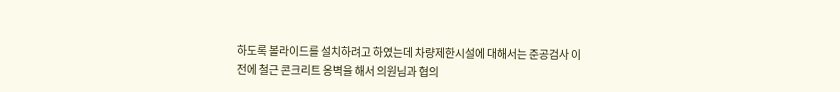하도록 볼라이드를 설치하려고 하였는데 차량제한시설에 대해서는 준공검사 이전에 철근 콘크리트 옹벽을 해서 의원님과 협의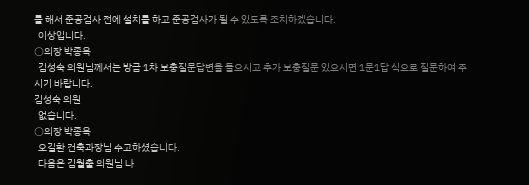를 해서 준공검사 전에 설치를 하고 준공검사가 될 수 있도록 조치하겠습니다.
  이상입니다.
○의장 박종옥
  김성숙 의원님께서는 방금 1차 보충질문답변을 들으시고 추가 보충질문 있으시면 1문1답 식으로 질문하여 주시기 바랍니다.
김성숙 의원
  없습니다.
○의장 박종옥
  오길환 건축과장님 수고하셨습니다.
  다음은 김월출 의원님 나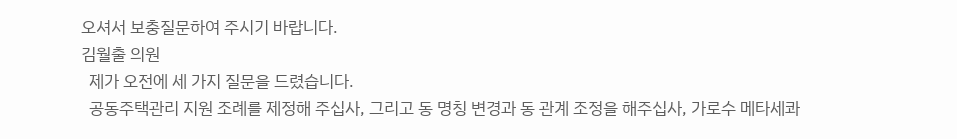오셔서 보충질문하여 주시기 바랍니다.
김월출 의원
  제가 오전에 세 가지 질문을 드렸습니다.
  공동주택관리 지원 조례를 제정해 주십사, 그리고 동 명칭 변경과 동 관계 조정을 해주십사, 가로수 메타세콰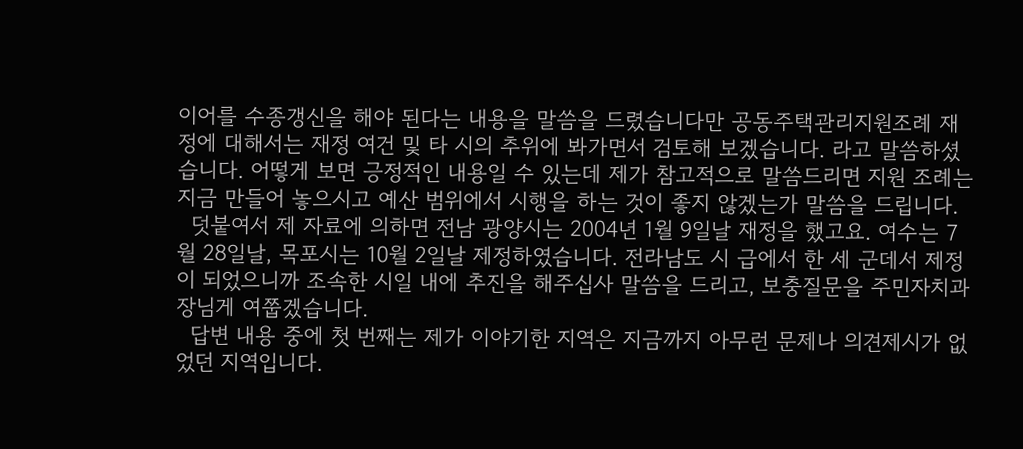이어를 수종갱신을 해야 된다는 내용을 말씀을 드렸습니다만 공동주택관리지원조례 재정에 대해서는 재정 여건 및 타 시의 추위에 봐가면서 검토해 보겠습니다. 라고 말씀하셨습니다. 어떻게 보면 긍정적인 내용일 수 있는데 제가 참고적으로 말씀드리면 지원 조례는 지금 만들어 놓으시고 예산 범위에서 시행을 하는 것이 좋지 않겠는가 말씀을 드립니다.
  덧붙여서 제 자료에 의하면 전남 광양시는 2004년 1월 9일날 재정을 했고요. 여수는 7월 28일날, 목포시는 10월 2일날 제정하였습니다. 전라남도 시 급에서 한 세 군데서 제정이 되었으니까 조속한 시일 내에 추진을 해주십사 말씀을 드리고, 보충질문을 주민자치과장님게 여쭙겠습니다.
  답변 내용 중에 첫 번째는 제가 이야기한 지역은 지금까지 아무런 문제나 의견제시가 없었던 지역입니다.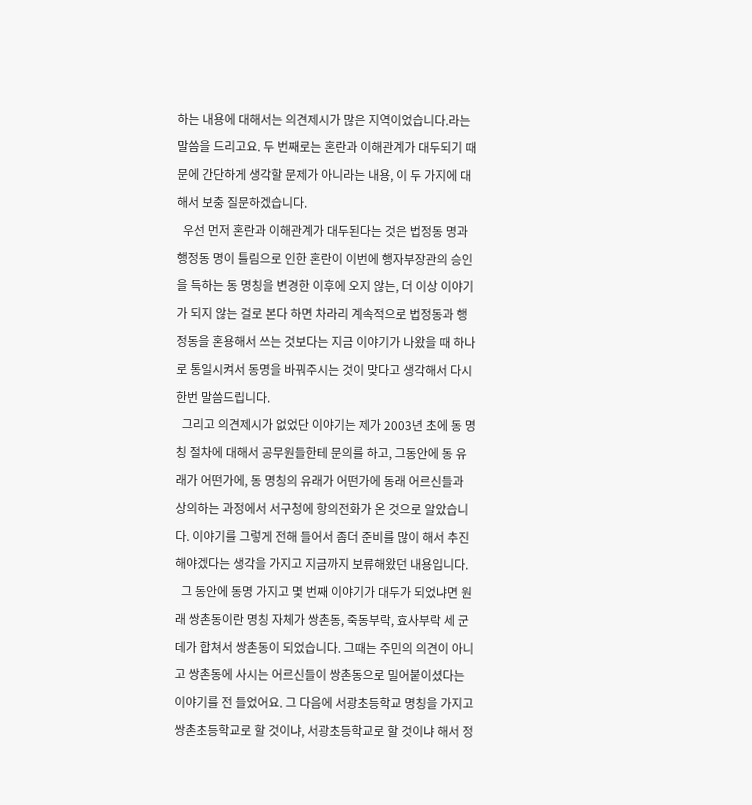하는 내용에 대해서는 의견제시가 많은 지역이었습니다.라는 말씀을 드리고요. 두 번째로는 혼란과 이해관계가 대두되기 때문에 간단하게 생각할 문제가 아니라는 내용, 이 두 가지에 대해서 보충 질문하겠습니다.
  우선 먼저 혼란과 이해관계가 대두된다는 것은 법정동 명과 행정동 명이 틀림으로 인한 혼란이 이번에 행자부장관의 승인을 득하는 동 명칭을 변경한 이후에 오지 않는, 더 이상 이야기가 되지 않는 걸로 본다 하면 차라리 계속적으로 법정동과 행정동을 혼용해서 쓰는 것보다는 지금 이야기가 나왔을 때 하나로 통일시켜서 동명을 바꿔주시는 것이 맞다고 생각해서 다시 한번 말씀드립니다.
  그리고 의견제시가 없었단 이야기는 제가 2003년 초에 동 명칭 절차에 대해서 공무원들한테 문의를 하고, 그동안에 동 유래가 어떤가에, 동 명칭의 유래가 어떤가에 동래 어르신들과 상의하는 과정에서 서구청에 항의전화가 온 것으로 알았습니다. 이야기를 그렇게 전해 들어서 좀더 준비를 많이 해서 추진해야겠다는 생각을 가지고 지금까지 보류해왔던 내용입니다.
  그 동안에 동명 가지고 몇 번째 이야기가 대두가 되었냐면 원래 쌍촌동이란 명칭 자체가 쌍촌동, 죽동부락, 효사부락 세 군데가 합쳐서 쌍촌동이 되었습니다. 그때는 주민의 의견이 아니고 쌍촌동에 사시는 어르신들이 쌍촌동으로 밀어붙이셨다는 이야기를 전 들었어요. 그 다음에 서광초등학교 명칭을 가지고 쌍촌초등학교로 할 것이냐, 서광초등학교로 할 것이냐 해서 정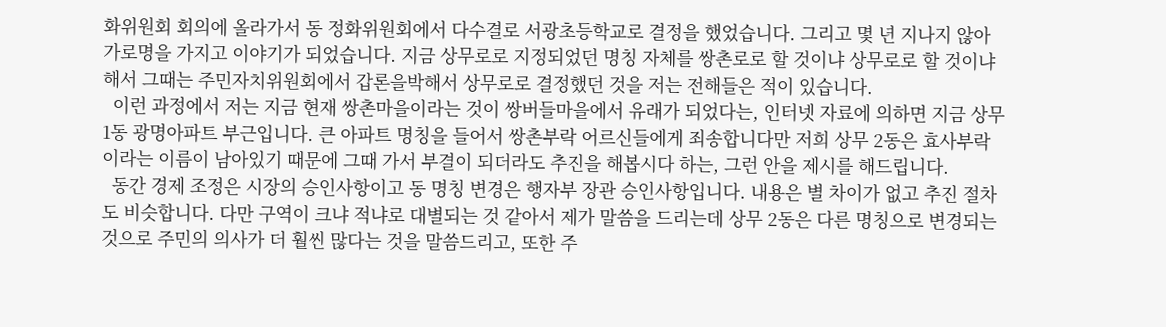화위원회 회의에 올라가서 동 정화위원회에서 다수결로 서광초등학교로 결정을 했었습니다. 그리고 몇 년 지나지 않아 가로명을 가지고 이야기가 되었습니다. 지금 상무로로 지정되었던 명칭 자체를 쌍촌로로 할 것이냐 상무로로 할 것이냐 해서 그때는 주민자치위원회에서 갑론을박해서 상무로로 결정했던 것을 저는 전해들은 적이 있습니다.
  이런 과정에서 저는 지금 현재 쌍촌마을이라는 것이 쌍버들마을에서 유래가 되었다는, 인터넷 자료에 의하면 지금 상무1동 광명아파트 부근입니다. 큰 아파트 명칭을 들어서 쌍촌부락 어르신들에게 죄송합니다만 저희 상무 2동은 효사부락이라는 이름이 남아있기 때문에 그때 가서 부결이 되더라도 추진을 해봅시다 하는, 그런 안을 제시를 해드립니다.
  동간 경제 조정은 시장의 승인사항이고 동 명칭 변경은 행자부 장관 승인사항입니다. 내용은 별 차이가 없고 추진 절차도 비슷합니다. 다만 구역이 크냐 적냐로 대별되는 것 같아서 제가 말씀을 드리는데 상무 2동은 다른 명칭으로 변경되는 것으로 주민의 의사가 더 훨씬 많다는 것을 말씀드리고, 또한 주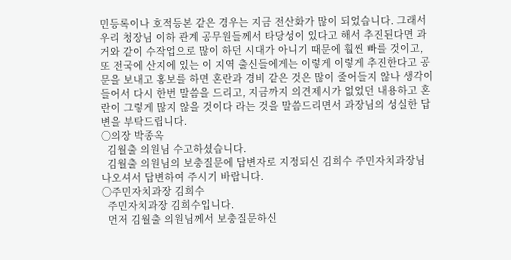민등록이나 호적등본 같은 경우는 지금 전산화가 많이 되었습니다. 그래서 우리 청장님 이하 관계 공무원들께서 타당성이 있다고 해서 추진된다면 과거와 같이 수작업으로 많이 하던 시대가 아니기 때문에 훨씬 빠를 것이고, 또 전국에 산지에 있는 이 지역 출신들에게는 이렇게 이렇게 추진한다고 공문을 보내고 홍보를 하면 혼란과 경비 같은 것은 많이 줄어들지 않나 생각이 들어서 다시 한번 말씀을 드리고, 지금까지 의견제시가 없었던 내용하고 혼란이 그렇게 많지 않을 것이다 라는 것을 말씀드리면서 과장님의 성실한 답변을 부탁드립니다.
○의장 박종옥
  김월출 의원님 수고하셨습니다.
  김월출 의원님의 보충질문에 답변자로 지정되신 김희수 주민자치과장님 나오셔서 답변하여 주시기 바랍니다.
○주민자치과장 김희수
  주민자치과장 김희수입니다.
  먼저 김월출 의원님께서 보충질문하신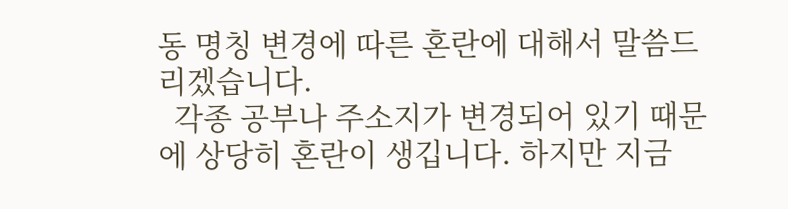동 명칭 변경에 따른 혼란에 대해서 말씀드리겠습니다.
  각종 공부나 주소지가 변경되어 있기 때문에 상당히 혼란이 생깁니다. 하지만 지금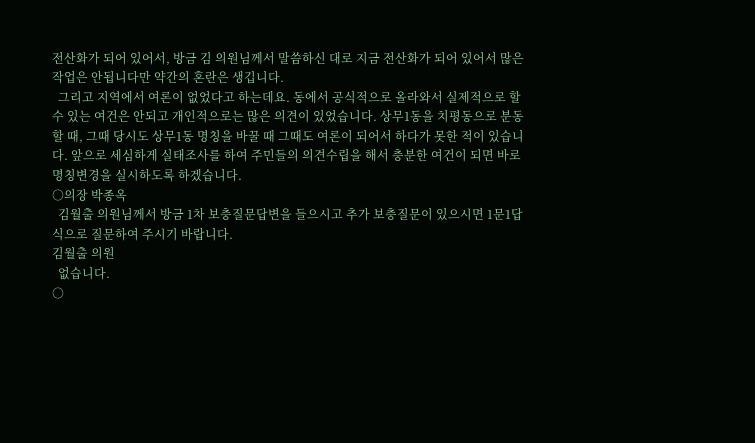전산화가 되어 있어서, 방금 김 의원님께서 말씀하신 대로 지금 전산화가 되어 있어서 많은 작업은 안됩니다만 약간의 혼란은 생깁니다.
  그리고 지역에서 여론이 없었다고 하는데요. 동에서 공식적으로 올라와서 실제적으로 할 수 있는 여건은 안되고 개인적으로는 많은 의견이 있었습니다. 상무1동을 치평동으로 분동할 때, 그때 당시도 상무1동 명칭을 바꿀 때 그때도 여론이 되어서 하다가 못한 적이 있습니다. 앞으로 세심하게 실태조사를 하여 주민들의 의견수립을 해서 충분한 여건이 되면 바로 명칭변경을 실시하도록 하겠습니다.
○의장 박종옥
  김월출 의원님께서 방금 1차 보충질문답변을 들으시고 추가 보충질문이 있으시면 1문1답 식으로 질문하여 주시기 바랍니다.
김월출 의원
  없습니다.
○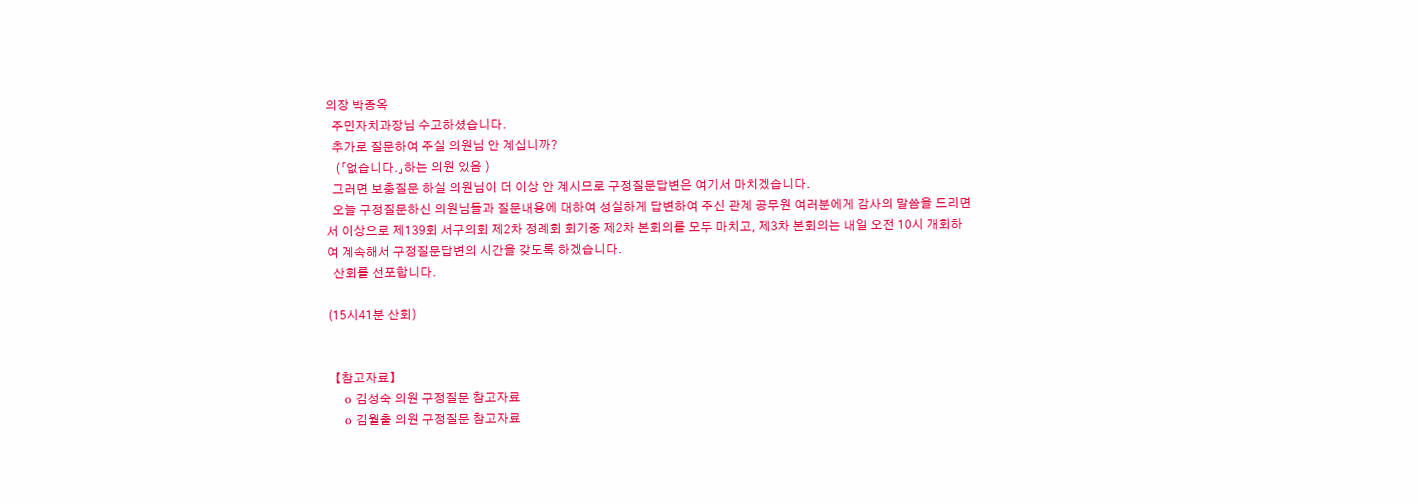의장 박종옥
  주민자치과장님 수고하셨습니다.
  추가로 질문하여 주실 의원님 안 계십니까?
   (「없습니다.」하는 의원 있음 )
  그러면 보충질문 하실 의원님이 더 이상 안 계시므로 구정질문답변은 여기서 마치겠습니다.
  오늘 구정질문하신 의원님들과 질문내용에 대하여 성실하게 답변하여 주신 관계 공무원 여러분에게 감사의 말씀을 드리면서 이상으로 제139회 서구의회 제2차 정례회 회기중 제2차 본회의를 모두 마치고, 제3차 본회의는 내일 오전 10시 개회하여 계속해서 구정질문답변의 시간을 갖도록 하겠습니다.
  산회를 선포합니다.

(15시41분 산회)


  【참고자료】
    o 김성숙 의원 구정질문 참고자료
    o 김월출 의원 구정질문 참고자료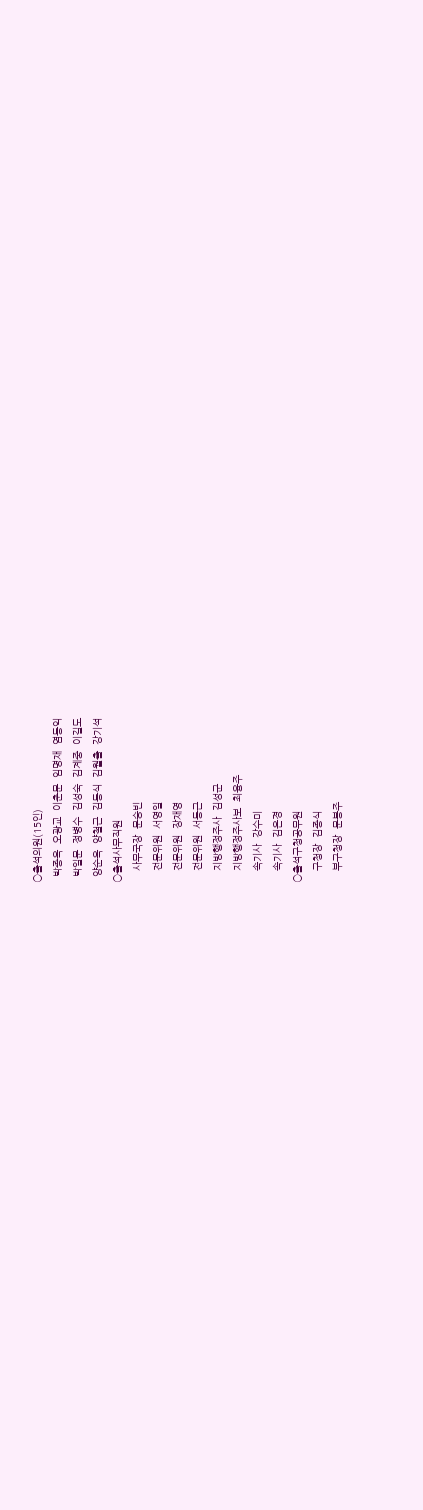○출석의원(15인)
  박종옥  오광교  이춘문  임명재  염동익
  박일문  정병수  김성숙  김계중  이길도
  양순옥  양철근  김동식  김월출  강기석
○출석사무직원
    사무국장  문승빈
    전문위원  서영일
    전문위원  장재영
    전문위원  서동근
    지방행정주사  김성군
    지방행정주사보  최융주
    속기사  강수미
    속기사  김은경
○출석구청공무원
    구청장  김종식
    부구청장  문봉주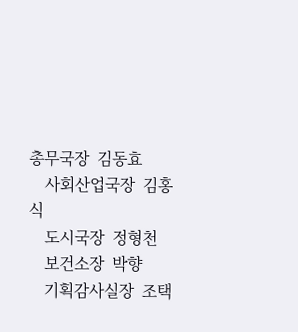총무국장  김동효
    사회산업국장  김홍식
    도시국장  정형천
    보건소장  박향
    기획감사실장  조택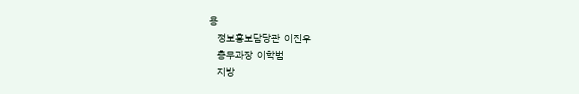용
    정보홍보담당관  이진우
    총무과장  이학범
    지방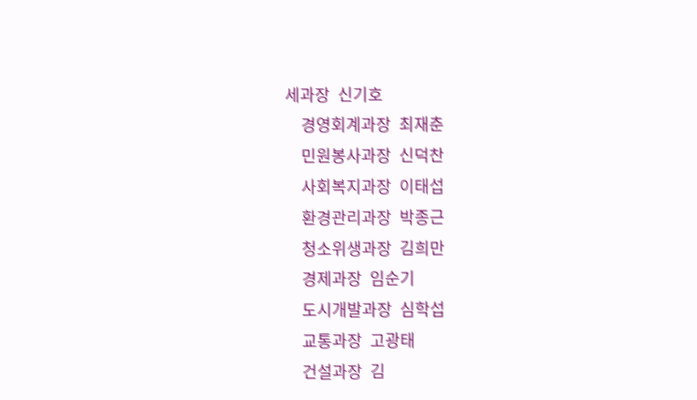세과장  신기호
    경영회계과장  최재춘
    민원봉사과장  신덕찬
    사회복지과장  이태섭
    환경관리과장  박종근
    청소위생과장  김희만
    경제과장  임순기
    도시개발과장  심학섭
    교통과장  고광태
    건설과장  김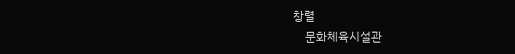창렬
    문화체육시설관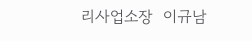리사업소장  이규남